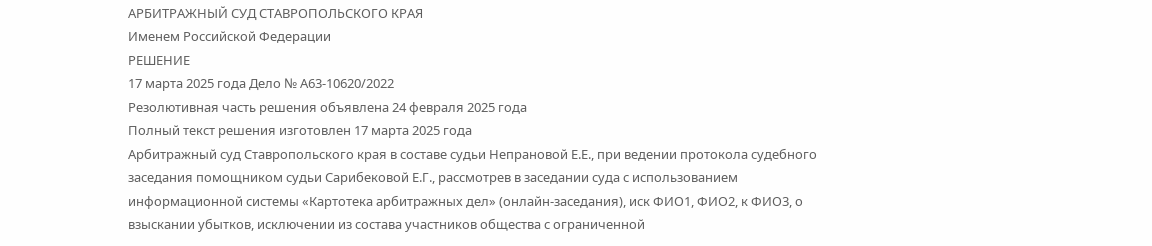АРБИТРАЖНЫЙ СУД СТАВРОПОЛЬСКОГО КРАЯ
Именем Российской Федерации
РЕШЕНИЕ
17 марта 2025 года Дело № А63-10620/2022
Резолютивная часть решения объявлена 24 февраля 2025 года
Полный текст решения изготовлен 17 марта 2025 года
Арбитражный суд Ставропольского края в составе судьи Непрановой Е.Е., при ведении протокола судебного заседания помощником судьи Сарибековой Е.Г., рассмотрев в заседании суда с использованием информационной системы «Картотека арбитражных дел» (онлайн-заседания), иск ФИО1, ФИО2, к ФИО3, о взыскании убытков, исключении из состава участников общества с ограниченной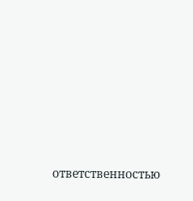ответственностью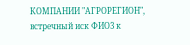КОМПАНИИ "АГРОРЕГИОН",
встречный иск ФИО3 к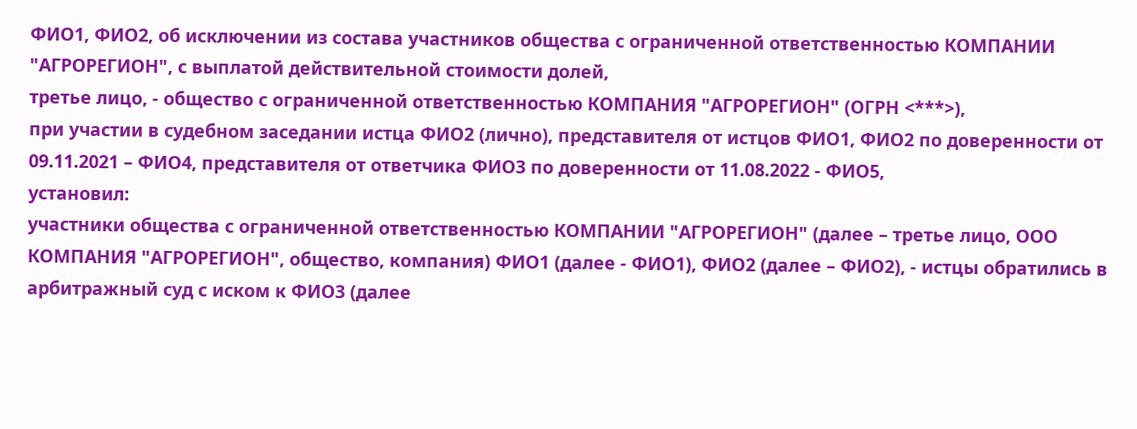ФИО1, ФИО2, об исключении из состава участников общества с ограниченной ответственностью КОМПАНИИ "АГРОРЕГИОН", с выплатой действительной стоимости долей,
третье лицо, - общество с ограниченной ответственностью КОМПАНИЯ "АГРОРЕГИОН" (ОГРН <***>),
при участии в судебном заседании истца ФИО2 (лично), представителя от истцов ФИО1, ФИО2 по доверенности от 09.11.2021 – ФИО4, представителя от ответчика ФИО3 по доверенности от 11.08.2022 - ФИО5,
установил:
участники общества с ограниченной ответственностью КОМПАНИИ "АГРОРЕГИОН" (далее – третье лицо, ООО КОМПАНИЯ "АГРОРЕГИОН", общество, компания) ФИО1 (далее - ФИО1), ФИО2 (далее – ФИО2), - истцы обратились в арбитражный суд с иском к ФИО3 (далее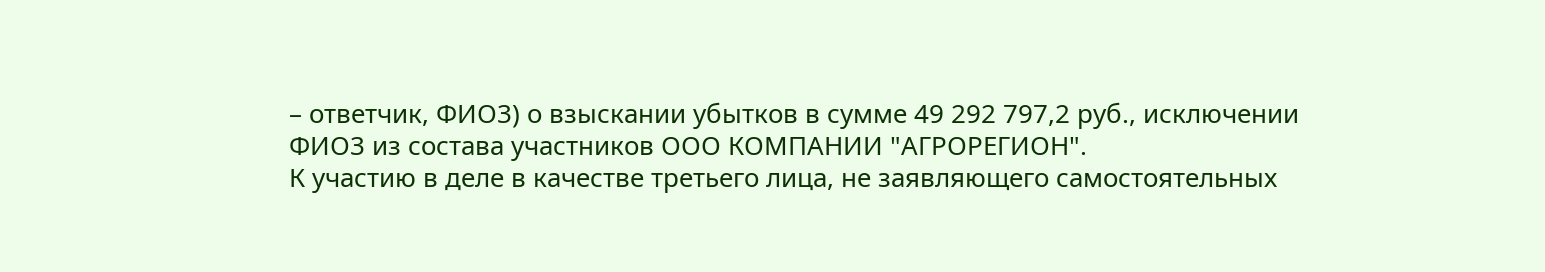– ответчик, ФИО3) о взыскании убытков в сумме 49 292 797,2 руб., исключении ФИО3 из состава участников ООО КОМПАНИИ "АГРОРЕГИОН".
К участию в деле в качестве третьего лица, не заявляющего самостоятельных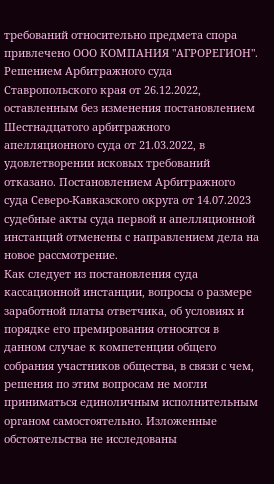требований относительно предмета спора привлечено ООО КОМПАНИЯ "АГРОРЕГИОН".
Решением Арбитражного суда Ставропольского края от 26.12.2022, оставленным без изменения постановлением Шестнадцатого арбитражного апелляционного суда от 21.03.2022, в удовлетворении исковых требований отказано. Постановлением Арбитражного суда Северо-Кавказского округа от 14.07.2023 судебные акты суда первой и апелляционной инстанций отменены с направлением дела на новое рассмотрение.
Как следует из постановления суда кассационной инстанции, вопросы о размере заработной платы ответчика, об условиях и порядке его премирования относятся в данном случае к компетенции общего собрания участников общества, в связи с чем, решения по этим вопросам не могли приниматься единоличным исполнительным органом самостоятельно. Изложенные обстоятельства не исследованы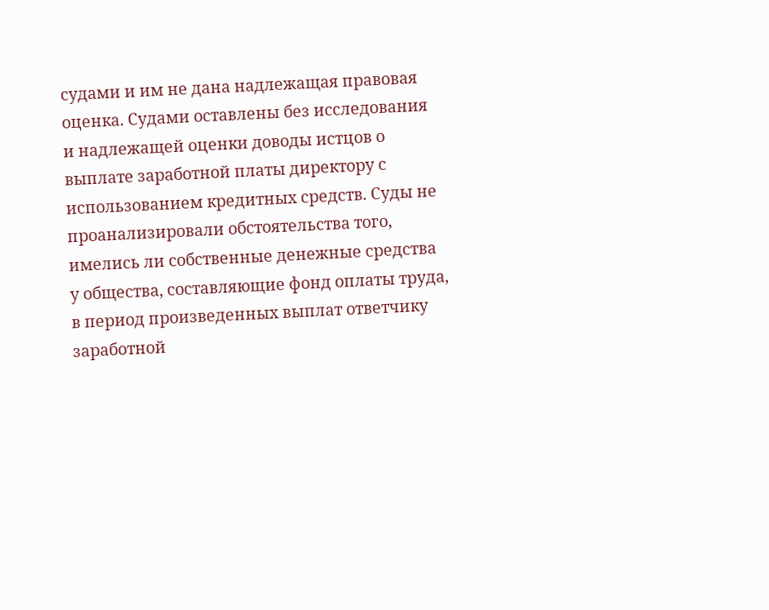судами и им не дана надлежащая правовая оценка. Судами оставлены без исследования и надлежащей оценки доводы истцов о выплате заработной платы директору с использованием кредитных средств. Суды не проанализировали обстоятельства того, имелись ли собственные денежные средства у общества, составляющие фонд оплаты труда, в период произведенных выплат ответчику заработной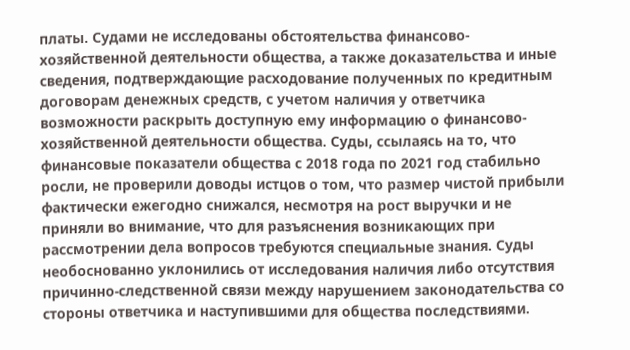платы. Судами не исследованы обстоятельства финансово-хозяйственной деятельности общества, а также доказательства и иные сведения, подтверждающие расходование полученных по кредитным договорам денежных средств, с учетом наличия у ответчика возможности раскрыть доступную ему информацию о финансово-хозяйственной деятельности общества. Суды, ссылаясь на то, что финансовые показатели общества с 2018 года по 2021 год стабильно росли, не проверили доводы истцов о том, что размер чистой прибыли фактически ежегодно снижался, несмотря на рост выручки и не приняли во внимание, что для разъяснения возникающих при рассмотрении дела вопросов требуются специальные знания. Суды необоснованно уклонились от исследования наличия либо отсутствия причинно-следственной связи между нарушением законодательства со стороны ответчика и наступившими для общества последствиями.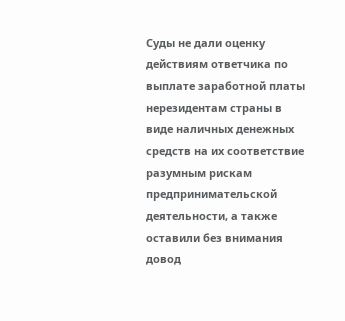Суды не дали оценку действиям ответчика по выплате заработной платы нерезидентам страны в виде наличных денежных средств на их соответствие разумным рискам предпринимательской деятельности, а также оставили без внимания довод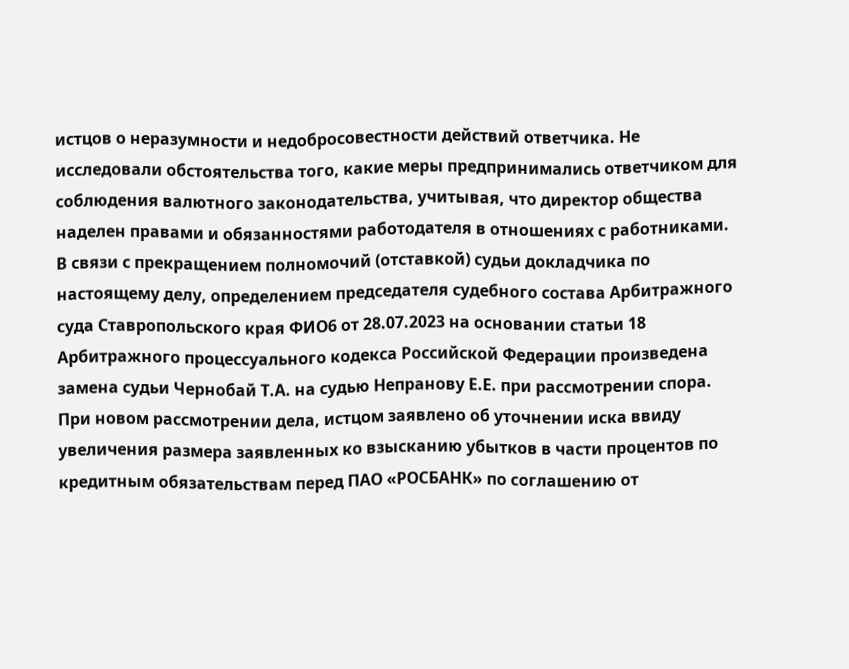истцов о неразумности и недобросовестности действий ответчика. Не исследовали обстоятельства того, какие меры предпринимались ответчиком для соблюдения валютного законодательства, учитывая, что директор общества наделен правами и обязанностями работодателя в отношениях с работниками.
В связи с прекращением полномочий (отставкой) судьи докладчика по настоящему делу, определением председателя судебного состава Арбитражного суда Ставропольского края ФИО6 от 28.07.2023 на основании статьи 18 Арбитражного процессуального кодекса Российской Федерации произведена замена судьи Чернобай Т.А. на судью Непранову Е.Е. при рассмотрении спора.
При новом рассмотрении дела, истцом заявлено об уточнении иска ввиду увеличения размера заявленных ко взысканию убытков в части процентов по кредитным обязательствам перед ПАО «РОСБАНК» по соглашению от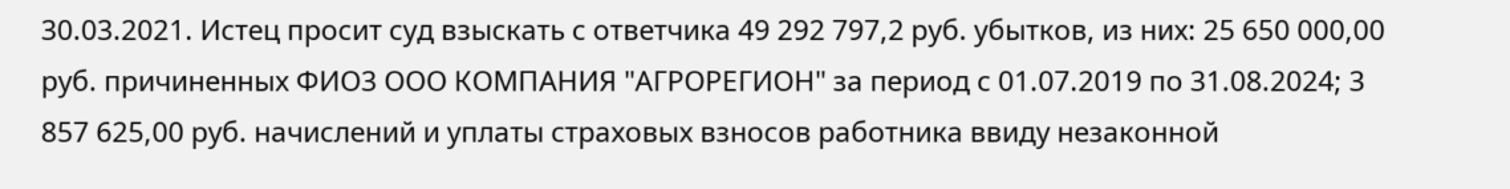30.03.2021. Истец просит суд взыскать с ответчика 49 292 797,2 руб. убытков, из них: 25 650 000,00 руб. причиненных ФИО3 ООО КОМПАНИЯ "АГРОРЕГИОН" за период с 01.07.2019 по 31.08.2024; 3 857 625,00 руб. начислений и уплаты страховых взносов работника ввиду незаконной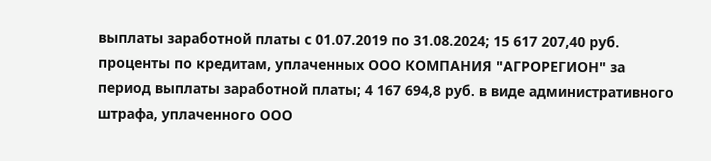выплаты заработной платы с 01.07.2019 по 31.08.2024; 15 617 207,40 руб. проценты по кредитам, уплаченных ООО КОМПАНИЯ "АГРОРЕГИОН" за период выплаты заработной платы; 4 167 694,8 руб. в виде административного штрафа, уплаченного ООО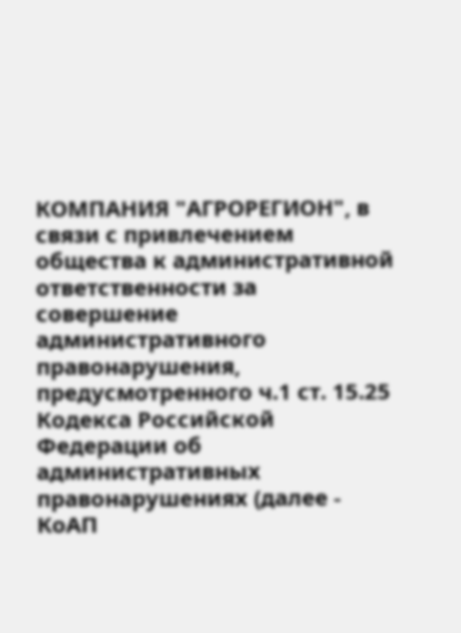КОМПАНИЯ "АГРОРЕГИОН", в связи с привлечением общества к административной ответственности за совершение административного правонарушения, предусмотренного ч.1 ст. 15.25 Кодекса Российской Федерации об административных правонарушениях (далее - КоАП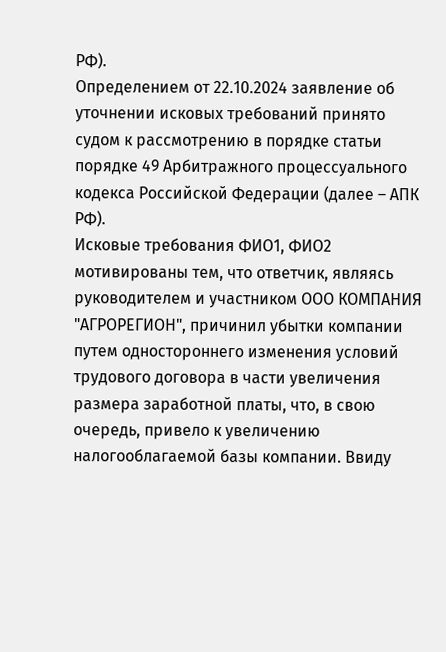РФ).
Определением от 22.10.2024 заявление об уточнении исковых требований принято судом к рассмотрению в порядке статьи порядке 49 Арбитражного процессуального кодекса Российской Федерации (далее – АПК РФ).
Исковые требования ФИО1, ФИО2 мотивированы тем, что ответчик, являясь руководителем и участником ООО КОМПАНИЯ "АГРОРЕГИОН", причинил убытки компании путем одностороннего изменения условий трудового договора в части увеличения размера заработной платы, что, в свою очередь, привело к увеличению налогооблагаемой базы компании. Ввиду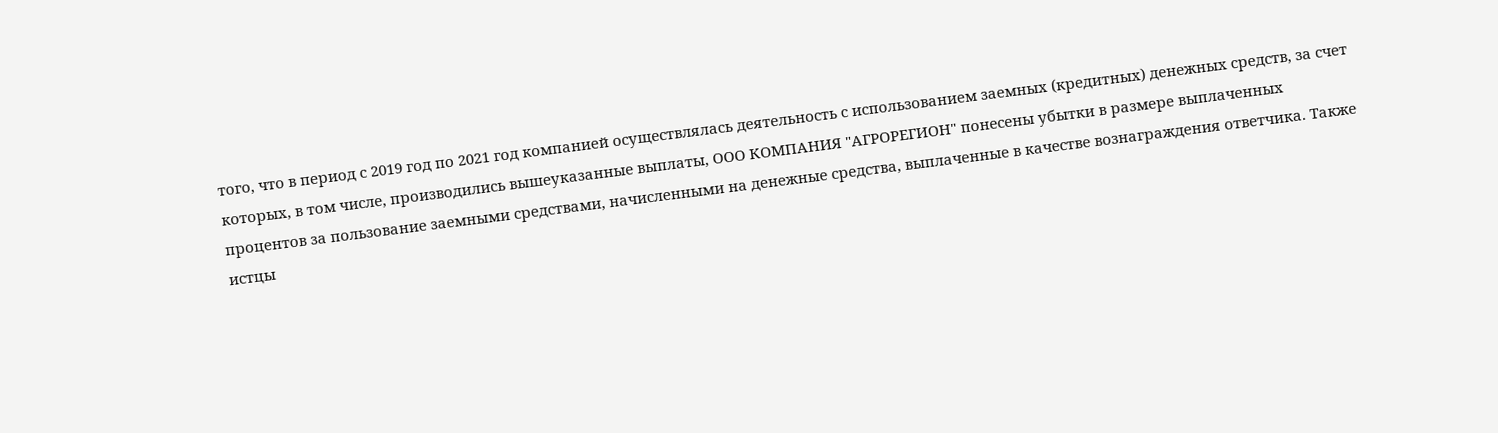того, что в период с 2019 год по 2021 год компанией осуществлялась деятельность с использованием заемных (кредитных) денежных средств, за счет которых, в том числе, производились вышеуказанные выплаты, ООО КОМПАНИЯ "АГРОРЕГИОН" понесены убытки в размере выплаченных процентов за пользование заемными средствами, начисленными на денежные средства, выплаченные в качестве вознаграждения ответчика. Также истцы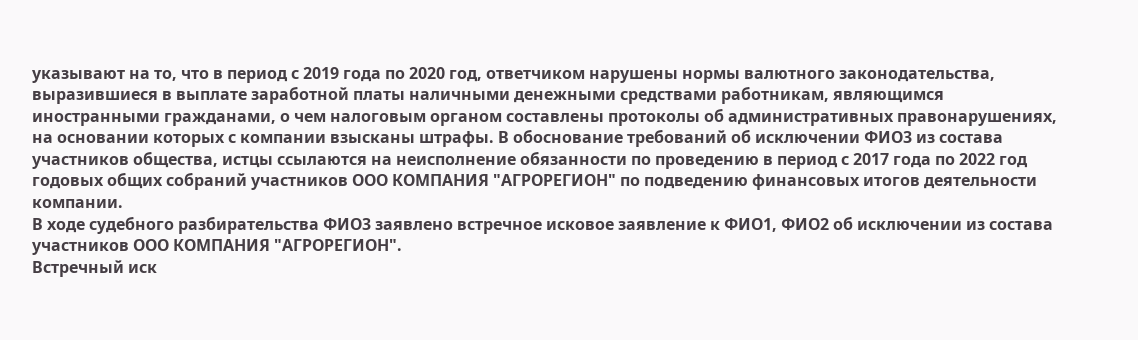указывают на то, что в период с 2019 года по 2020 год, ответчиком нарушены нормы валютного законодательства, выразившиеся в выплате заработной платы наличными денежными средствами работникам, являющимся иностранными гражданами, о чем налоговым органом составлены протоколы об административных правонарушениях, на основании которых с компании взысканы штрафы. В обоснование требований об исключении ФИО3 из состава участников общества, истцы ссылаются на неисполнение обязанности по проведению в период с 2017 года по 2022 год годовых общих собраний участников ООО КОМПАНИЯ "АГРОРЕГИОН" по подведению финансовых итогов деятельности компании.
В ходе судебного разбирательства ФИО3 заявлено встречное исковое заявление к ФИО1, ФИО2 об исключении из состава участников ООО КОМПАНИЯ "АГРОРЕГИОН".
Встречный иск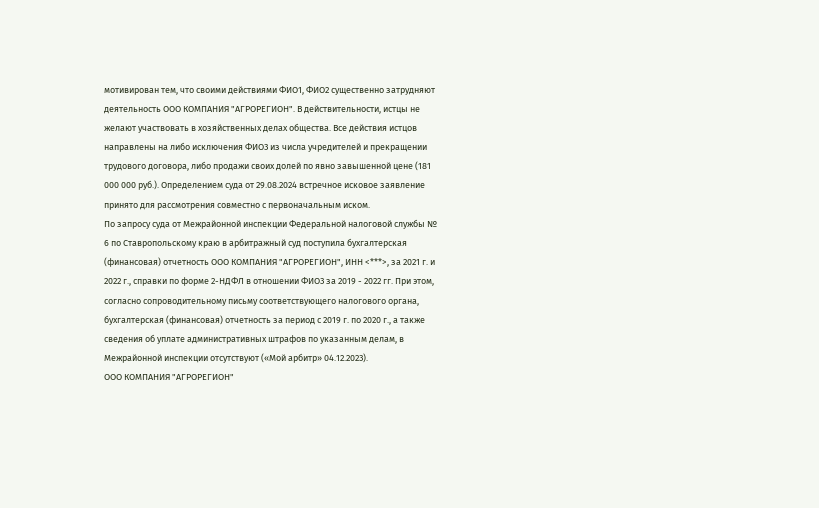мотивирован тем, что своими действиями ФИО1, ФИО2 существенно затрудняют деятельность ООО КОМПАНИЯ "АГРОРЕГИОН". В действительности, истцы не желают участвовать в хозяйственных делах общества. Все действия истцов направлены на либо исключения ФИО3 из числа учредителей и прекращении трудового договора, либо продажи своих долей по явно завышенной цене (181 000 000 руб.). Определением суда от 29.08.2024 встречное исковое заявление принято для рассмотрения совместно с первоначальным иском.
По запросу суда от Межрайонной инспекции Федеральной налоговой службы № 6 по Ставропольскому краю в арбитражный суд поступила бухгалтерская (финансовая) отчетность ООО КОМПАНИЯ "АГРОРЕГИОН", ИНН <***>, за 2021 г. и 2022 г., справки по форме 2-НДФЛ в отношении ФИО3 за 2019 - 2022 гг. При этом, согласно сопроводительному письму соответствующего налогового органа, бухгалтерская (финансовая) отчетность за период с 2019 г. по 2020 г., а также сведения об уплате административных штрафов по указанным делам, в Межрайонной инспекции отсутствуют («Мой арбитр» 04.12.2023).
ООО КОМПАНИЯ "АГРОРЕГИОН"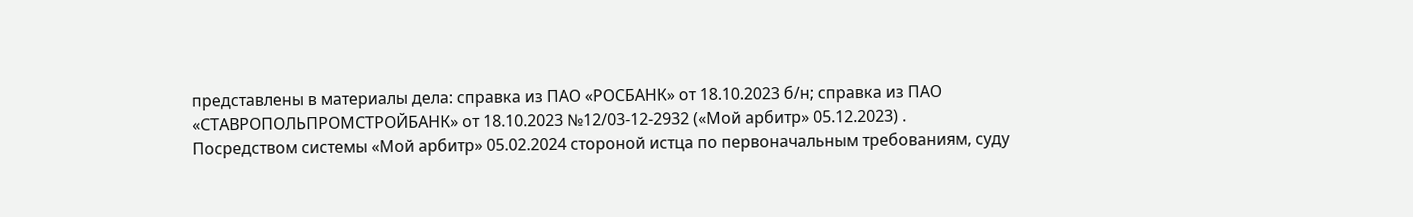представлены в материалы дела: справка из ПАО «РОСБАНК» от 18.10.2023 б/н; справка из ПАО «СТАВРОПОЛЬПРОМСТРОЙБАНК» от 18.10.2023 №12/03-12-2932 («Мой арбитр» 05.12.2023) .
Посредством системы «Мой арбитр» 05.02.2024 стороной истца по первоначальным требованиям, суду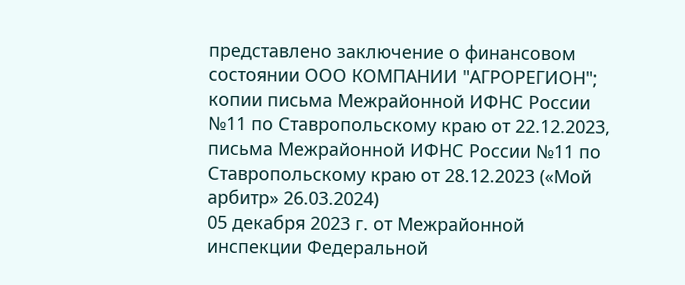представлено заключение о финансовом состоянии ООО КОМПАНИИ "АГРОРЕГИОН"; копии письма Межрайонной ИФНС России №11 по Ставропольскому краю от 22.12.2023, письма Межрайонной ИФНС России №11 по Ставропольскому краю от 28.12.2023 («Мой арбитр» 26.03.2024)
05 декабря 2023 г. от Межрайонной инспекции Федеральной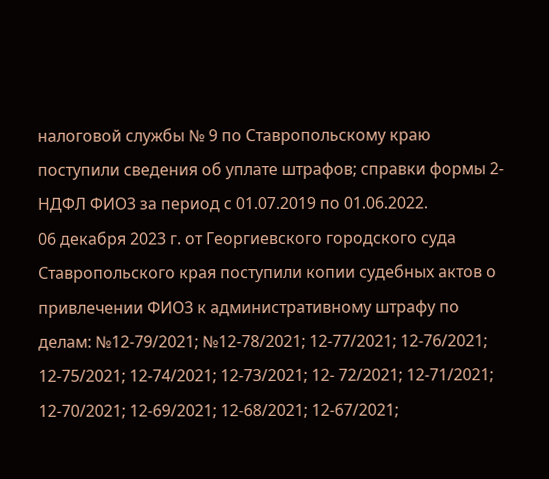налоговой службы № 9 по Ставропольскому краю поступили сведения об уплате штрафов; справки формы 2-НДФЛ ФИО3 за период с 01.07.2019 по 01.06.2022.
06 декабря 2023 г. от Георгиевского городского суда Ставропольского края поступили копии судебных актов о привлечении ФИО3 к административному штрафу по делам: №12-79/2021; №12-78/2021; 12-77/2021; 12-76/2021; 12-75/2021; 12-74/2021; 12-73/2021; 12- 72/2021; 12-71/2021; 12-70/2021; 12-69/2021; 12-68/2021; 12-67/2021;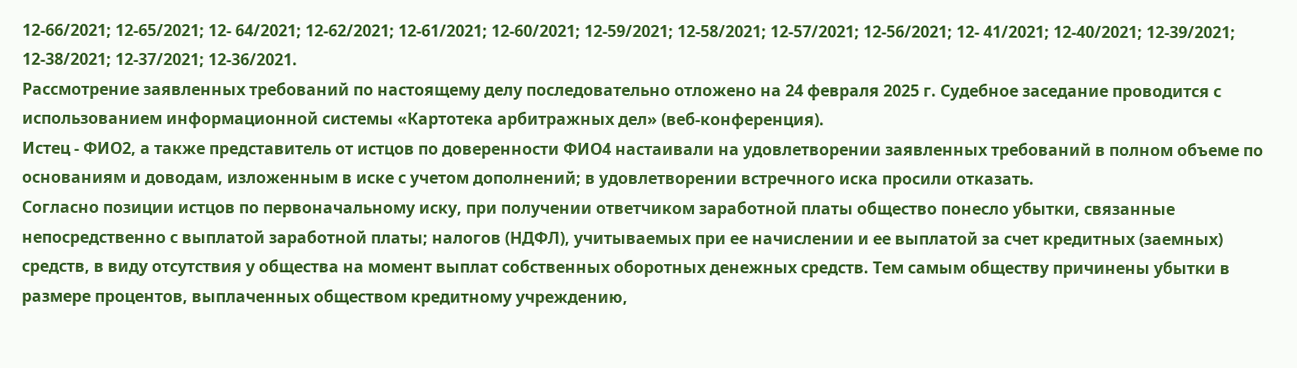12-66/2021; 12-65/2021; 12- 64/2021; 12-62/2021; 12-61/2021; 12-60/2021; 12-59/2021; 12-58/2021; 12-57/2021; 12-56/2021; 12- 41/2021; 12-40/2021; 12-39/2021; 12-38/2021; 12-37/2021; 12-36/2021.
Рассмотрение заявленных требований по настоящему делу последовательно отложено на 24 февраля 2025 г. Судебное заседание проводится с использованием информационной системы «Картотека арбитражных дел» (веб-конференция).
Истец - ФИО2, а также представитель от истцов по доверенности ФИО4 настаивали на удовлетворении заявленных требований в полном объеме по основаниям и доводам, изложенным в иске с учетом дополнений; в удовлетворении встречного иска просили отказать.
Согласно позиции истцов по первоначальному иску, при получении ответчиком заработной платы общество понесло убытки, связанные непосредственно с выплатой заработной платы; налогов (НДФЛ), учитываемых при ее начислении и ее выплатой за счет кредитных (заемных) средств, в виду отсутствия у общества на момент выплат собственных оборотных денежных средств. Тем самым обществу причинены убытки в размере процентов, выплаченных обществом кредитному учреждению,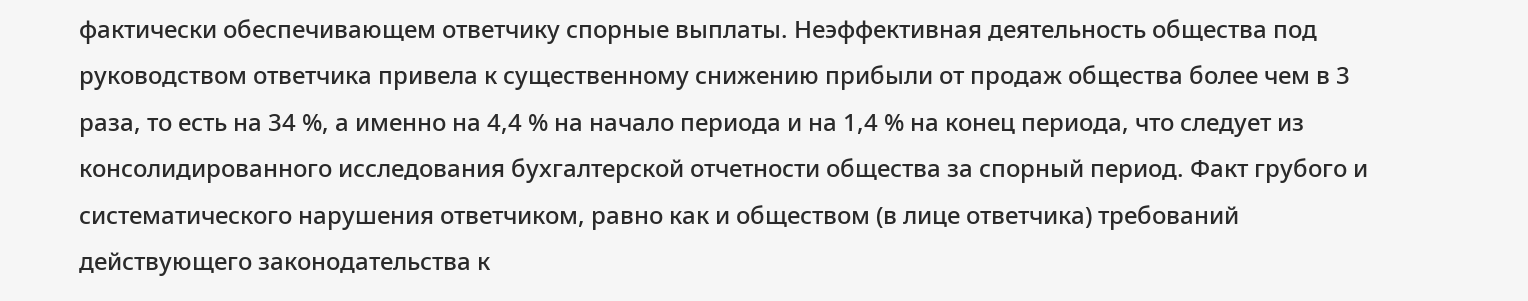фактически обеспечивающем ответчику спорные выплаты. Неэффективная деятельность общества под руководством ответчика привела к существенному снижению прибыли от продаж общества более чем в 3 раза, то есть на 34 %, а именно на 4,4 % на начало периода и на 1,4 % на конец периода, что следует из консолидированного исследования бухгалтерской отчетности общества за спорный период. Факт грубого и систематического нарушения ответчиком, равно как и обществом (в лице ответчика) требований действующего законодательства к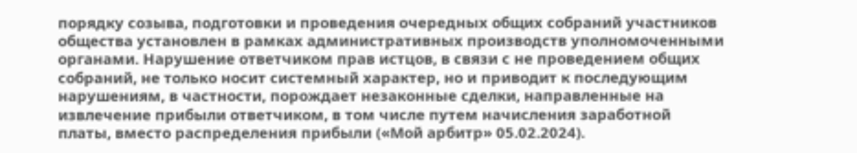порядку созыва, подготовки и проведения очередных общих собраний участников общества установлен в рамках административных производств уполномоченными органами. Нарушение ответчиком прав истцов, в связи с не проведением общих собраний, не только носит системный характер, но и приводит к последующим нарушениям, в частности, порождает незаконные сделки, направленные на извлечение прибыли ответчиком, в том числе путем начисления заработной платы, вместо распределения прибыли («Мой арбитр» 05.02.2024).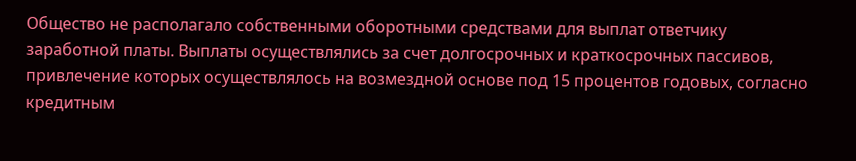Общество не располагало собственными оборотными средствами для выплат ответчику заработной платы. Выплаты осуществлялись за счет долгосрочных и краткосрочных пассивов, привлечение которых осуществлялось на возмездной основе под 15 процентов годовых, согласно кредитным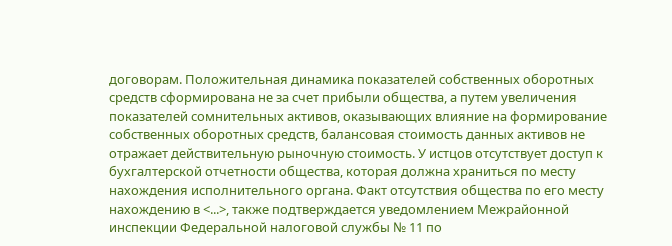договорам. Положительная динамика показателей собственных оборотных средств сформирована не за счет прибыли общества, а путем увеличения показателей сомнительных активов, оказывающих влияние на формирование собственных оборотных средств, балансовая стоимость данных активов не отражает действительную рыночную стоимость. У истцов отсутствует доступ к бухгалтерской отчетности общества, которая должна храниться по месту нахождения исполнительного органа. Факт отсутствия общества по его месту нахождению в <...>, также подтверждается уведомлением Межрайонной инспекции Федеральной налоговой службы № 11 по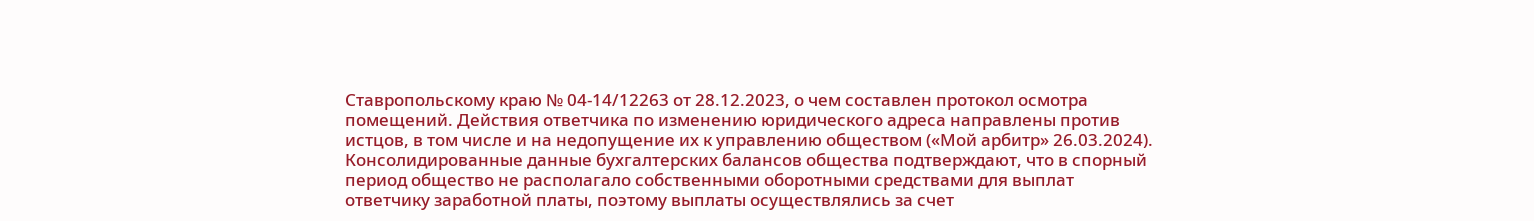Ставропольскому краю № 04-14/12263 от 28.12.2023, о чем составлен протокол осмотра помещений. Действия ответчика по изменению юридического адреса направлены против истцов, в том числе и на недопущение их к управлению обществом («Мой арбитр» 26.03.2024). Консолидированные данные бухгалтерских балансов общества подтверждают, что в спорный период общество не располагало собственными оборотными средствами для выплат ответчику заработной платы, поэтому выплаты осуществлялись за счет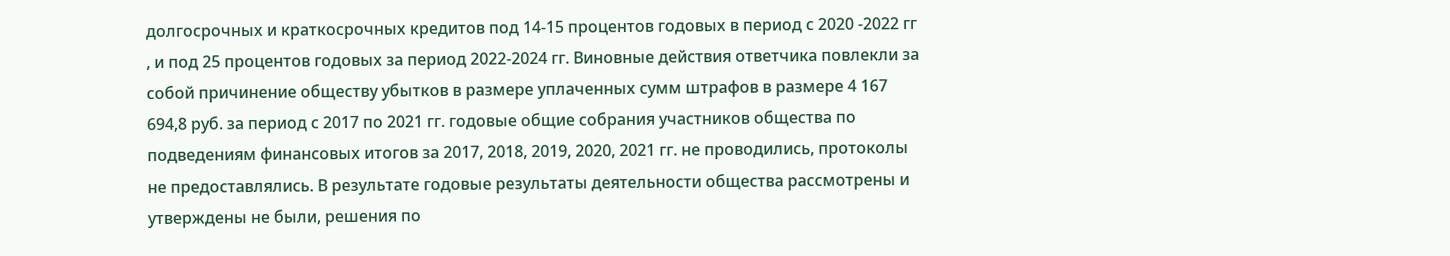долгосрочных и краткосрочных кредитов под 14-15 процентов годовых в период с 2020 -2022 гг , и под 25 процентов годовых за период 2022-2024 гг. Виновные действия ответчика повлекли за собой причинение обществу убытков в размере уплаченных сумм штрафов в размере 4 167 694,8 руб. за период с 2017 по 2021 гг. годовые общие собрания участников общества по подведениям финансовых итогов за 2017, 2018, 2019, 2020, 2021 гг. не проводились, протоколы не предоставлялись. В результате годовые результаты деятельности общества рассмотрены и утверждены не были, решения по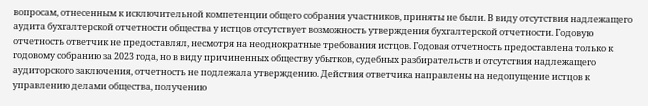вопросам, отнесенным к исключительной компетенции общего собрания участников, приняты не были. В виду отсутствия надлежащего аудита бухгалтерской отчетности общества у истцов отсутствует возможность утверждения бухгалтерской отчетности. Годовую отчетность ответчик не предоставлял, несмотря на неоднократные требования истцов. Годовая отчетность предоставлена только к годовому собранию за 2023 года, но в виду причиненных обществу убытков, судебных разбирательств и отсутствия надлежащего аудиторского заключения, отчетность не подлежала утверждению. Действия ответчика направлены на недопущение истцов к управлению делами общества, получению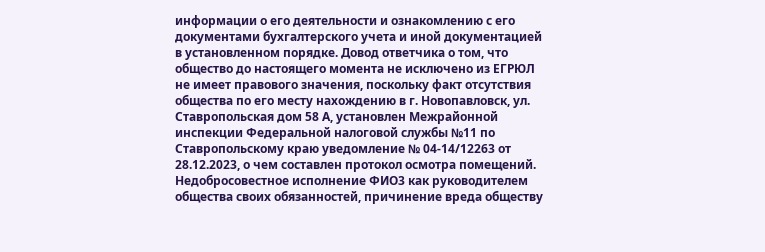информации о его деятельности и ознакомлению с его документами бухгалтерского учета и иной документацией в установленном порядке. Довод ответчика о том, что общество до настоящего момента не исключено из ЕГРЮЛ не имеет правового значения, поскольку факт отсутствия общества по его месту нахождению в г. Новопавловск, ул. Ставропольская дом 58 А, установлен Межрайонной инспекции Федеральной налоговой службы №11 по Ставропольскому краю уведомление № 04-14/12263 от 28.12.2023, о чем составлен протокол осмотра помещений. Недобросовестное исполнение ФИО3 как руководителем общества своих обязанностей, причинение вреда обществу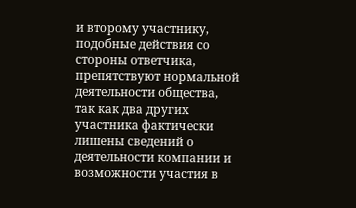и второму участнику, подобные действия со стороны ответчика, препятствуют нормальной деятельности общества, так как два других участника фактически лишены сведений о деятельности компании и возможности участия в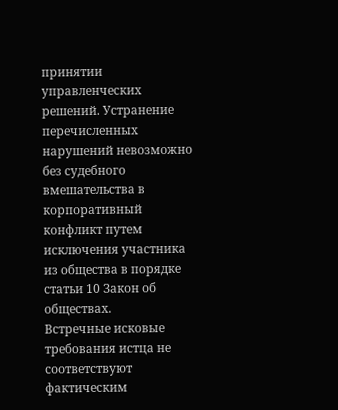принятии управленческих решений. Устранение перечисленных нарушений невозможно без судебного вмешательства в корпоративный конфликт путем исключения участника из общества в порядке статьи 10 Закон об обществах.
Встречные исковые требования истца не соответствуют фактическим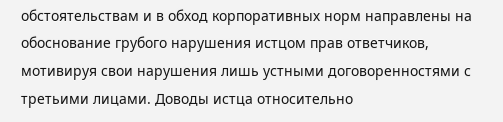обстоятельствам и в обход корпоративных норм направлены на обоснование грубого нарушения истцом прав ответчиков, мотивируя свои нарушения лишь устными договоренностями с третьими лицами. Доводы истца относительно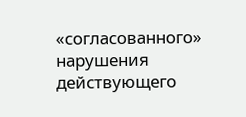«согласованного» нарушения действующего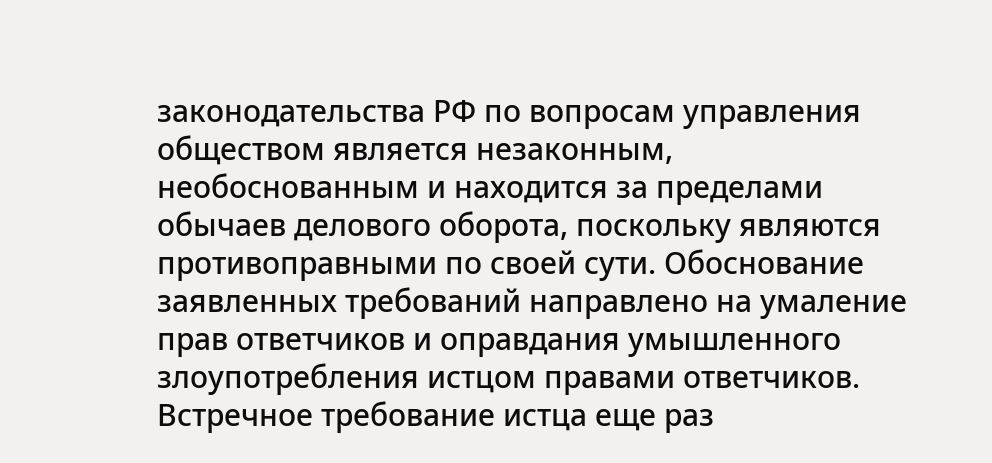законодательства РФ по вопросам управления обществом является незаконным, необоснованным и находится за пределами обычаев делового оборота, поскольку являются противоправными по своей сути. Обоснование заявленных требований направлено на умаление прав ответчиков и оправдания умышленного злоупотребления истцом правами ответчиков. Встречное требование истца еще раз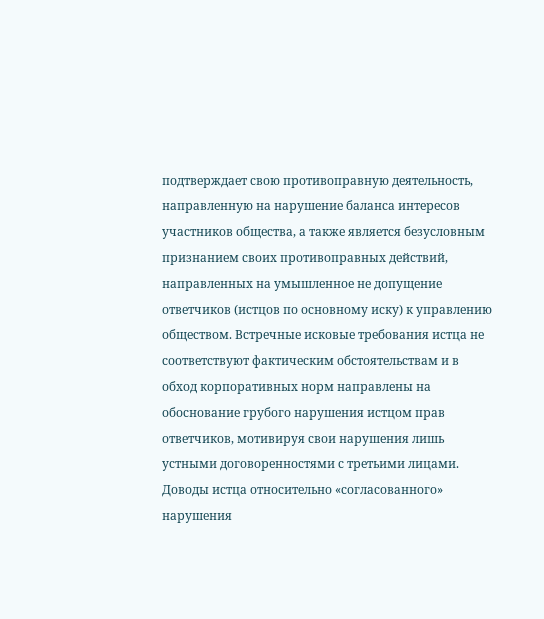подтверждает свою противоправную деятельность, направленную на нарушение баланса интересов участников общества, а также является безусловным признанием своих противоправных действий, направленных на умышленное не допущение ответчиков (истцов по основному иску) к управлению обществом. Встречные исковые требования истца не соответствуют фактическим обстоятельствам и в обход корпоративных норм направлены на обоснование грубого нарушения истцом прав ответчиков, мотивируя свои нарушения лишь устными договоренностями с третьими лицами. Доводы истца относительно «согласованного» нарушения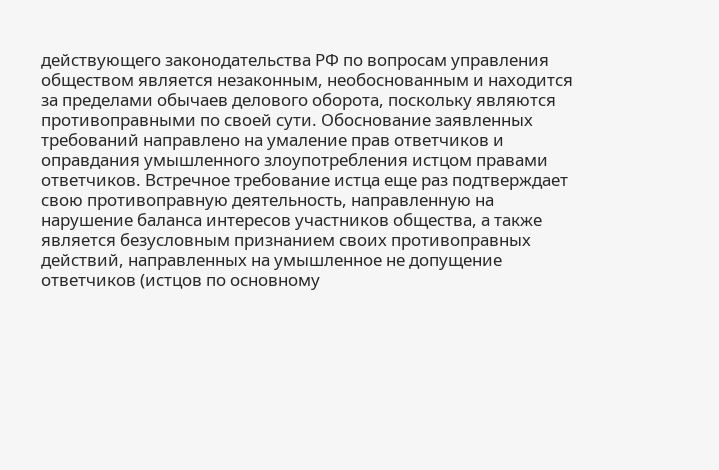действующего законодательства РФ по вопросам управления обществом является незаконным, необоснованным и находится за пределами обычаев делового оборота, поскольку являются противоправными по своей сути. Обоснование заявленных требований направлено на умаление прав ответчиков и оправдания умышленного злоупотребления истцом правами ответчиков. Встречное требование истца еще раз подтверждает свою противоправную деятельность, направленную на нарушение баланса интересов участников общества, а также является безусловным признанием своих противоправных действий, направленных на умышленное не допущение ответчиков (истцов по основному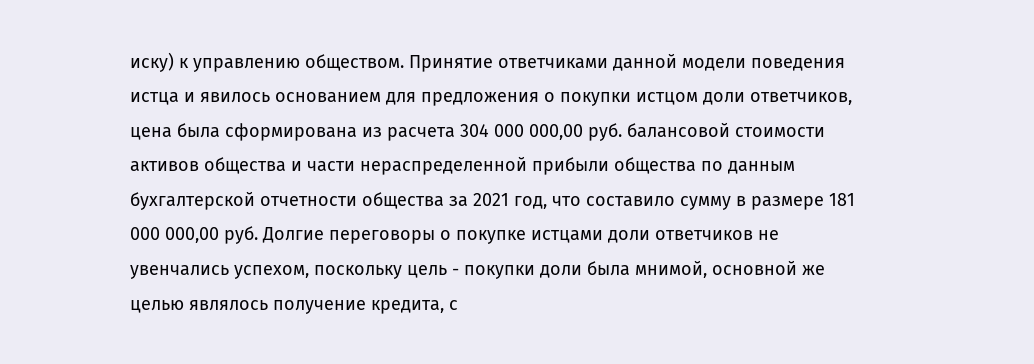иску) к управлению обществом. Принятие ответчиками данной модели поведения истца и явилось основанием для предложения о покупки истцом доли ответчиков, цена была сформирована из расчета 304 000 000,00 руб. балансовой стоимости активов общества и части нераспределенной прибыли общества по данным бухгалтерской отчетности общества за 2021 год, что составило сумму в размере 181 000 000,00 руб. Долгие переговоры о покупке истцами доли ответчиков не увенчались успехом, поскольку цель - покупки доли была мнимой, основной же целью являлось получение кредита, с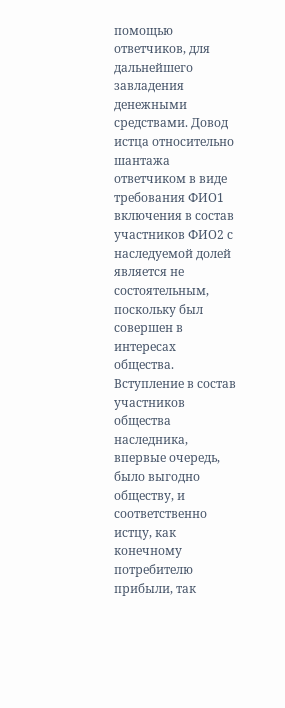помощью ответчиков, для дальнейшего завладения денежными средствами. Довод истца относительно шантажа ответчиком в виде требования ФИО1 включения в состав участников ФИО2 с наследуемой долей является не состоятельным, поскольку был совершен в интересах общества. Вступление в состав участников общества наследника, впервые очередь, было выгодно обществу, и соответственно истцу, как конечному потребителю прибыли, так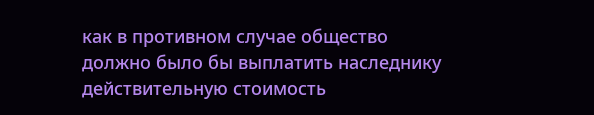как в противном случае общество должно было бы выплатить наследнику действительную стоимость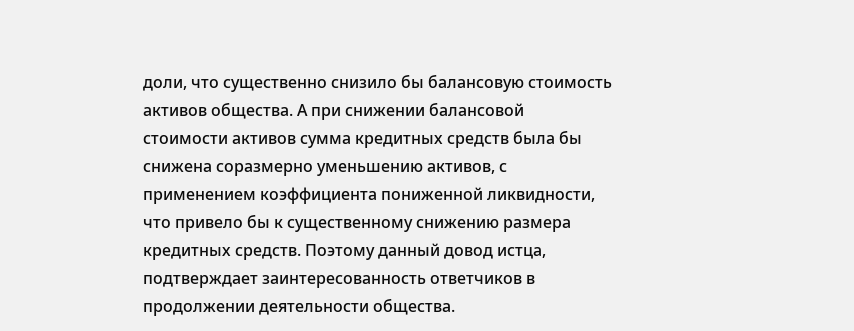доли, что существенно снизило бы балансовую стоимость активов общества. А при снижении балансовой стоимости активов сумма кредитных средств была бы снижена соразмерно уменьшению активов, с применением коэффициента пониженной ликвидности, что привело бы к существенному снижению размера кредитных средств. Поэтому данный довод истца, подтверждает заинтересованность ответчиков в продолжении деятельности общества.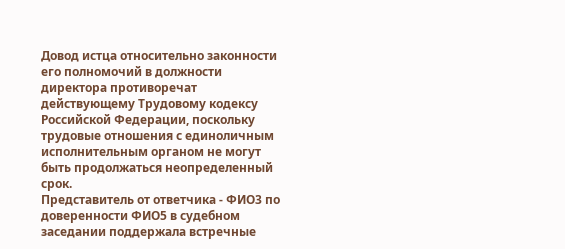Довод истца относительно законности его полномочий в должности директора противоречат действующему Трудовому кодексу Российской Федерации, поскольку трудовые отношения с единоличным исполнительным органом не могут быть продолжаться неопределенный срок.
Представитель от ответчика - ФИО3 по доверенности ФИО5 в судебном заседании поддержала встречные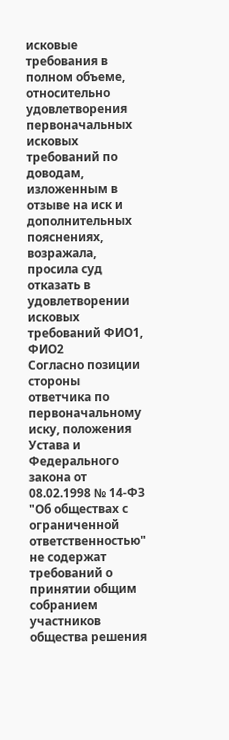исковые требования в полном объеме, относительно удовлетворения первоначальных исковых требований по доводам, изложенным в отзыве на иск и дополнительных пояснениях, возражала, просила суд отказать в удовлетворении исковых требований ФИО1, ФИО2
Согласно позиции стороны ответчика по первоначальному иску, положения Устава и Федерального закона от 08.02.1998 № 14-ФЗ "Об обществах с ограниченной ответственностью" не содержат требований о принятии общим собранием участников общества решения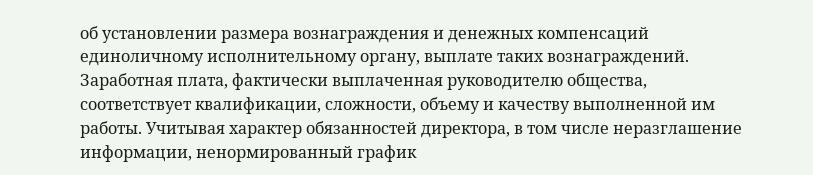об установлении размера вознаграждения и денежных компенсаций единоличному исполнительному органу, выплате таких вознаграждений. Заработная плата, фактически выплаченная руководителю общества, соответствует квалификации, сложности, объему и качеству выполненной им работы. Учитывая характер обязанностей директора, в том числе неразглашение информации, ненормированный график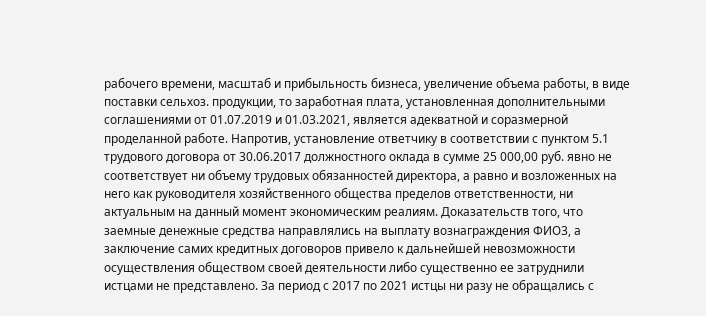рабочего времени, масштаб и прибыльность бизнеса, увеличение объема работы, в виде поставки сельхоз. продукции, то заработная плата, установленная дополнительными соглашениями от 01.07.2019 и 01.03.2021, является адекватной и соразмерной проделанной работе. Напротив, установление ответчику в соответствии с пунктом 5.1 трудового договора от 30.06.2017 должностного оклада в сумме 25 000,00 руб. явно не соответствует ни объему трудовых обязанностей директора, а равно и возложенных на него как руководителя хозяйственного общества пределов ответственности, ни актуальным на данный момент экономическим реалиям. Доказательств того, что заемные денежные средства направлялись на выплату вознаграждения ФИО3, а заключение самих кредитных договоров привело к дальнейшей невозможности осуществления обществом своей деятельности либо существенно ее затруднили истцами не представлено. За период с 2017 по 2021 истцы ни разу не обращались с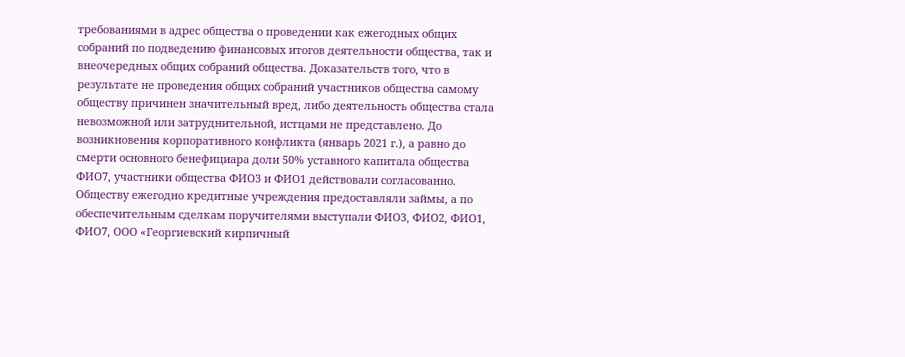требованиями в адрес общества о проведении как ежегодных общих собраний по подведению финансовых итогов деятельности общества, так и внеочередных общих собраний общества. Доказательств того, что в результате не проведения общих собраний участников общества самому обществу причинен значительный вред, либо деятельность общества стала невозможной или затруднительной, истцами не представлено. До возникновения корпоративного конфликта (январь 2021 г.), а равно до смерти основного бенефициара доли 50% уставного капитала общества ФИО7, участники общества ФИО3 и ФИО1 действовали согласованно. Обществу ежегодно кредитные учреждения предоставляли займы, а по обеспечительным сделкам поручителями выступали ФИО3, ФИО2, ФИО1, ФИО7, ООО «Георгиевский кирпичный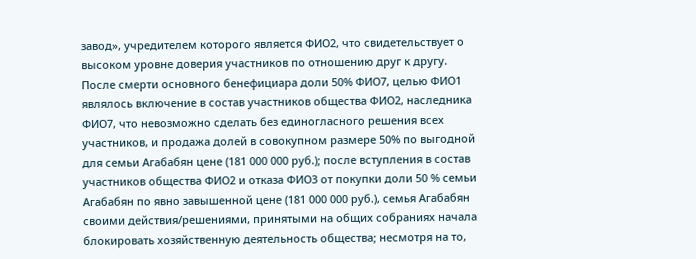завод», учредителем которого является ФИО2, что свидетельствует о высоком уровне доверия участников по отношению друг к другу. После смерти основного бенефициара доли 50% ФИО7, целью ФИО1 являлось включение в состав участников общества ФИО2, наследника ФИО7, что невозможно сделать без единогласного решения всех участников, и продажа долей в совокупном размере 50% по выгодной для семьи Агабабян цене (181 000 000 руб.); после вступления в состав участников общества ФИО2 и отказа ФИО3 от покупки доли 50 % семьи Агабабян по явно завышенной цене (181 000 000 руб.), семья Агабабян своими действия/решениями, принятыми на общих собраниях начала блокировать хозяйственную деятельность общества; несмотря на то,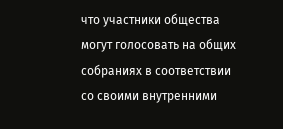что участники общества могут голосовать на общих собраниях в соответствии со своими внутренними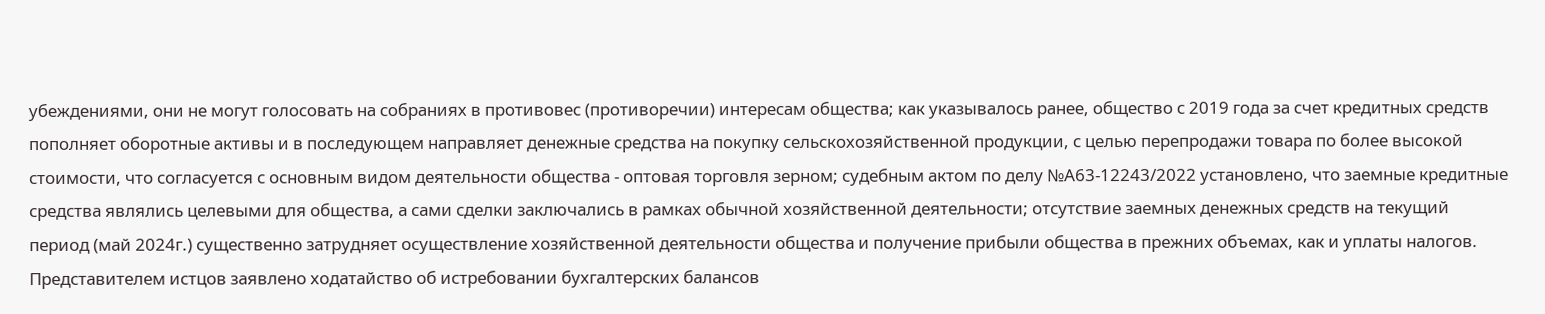убеждениями, они не могут голосовать на собраниях в противовес (противоречии) интересам общества; как указывалось ранее, общество с 2019 года за счет кредитных средств пополняет оборотные активы и в последующем направляет денежные средства на покупку сельскохозяйственной продукции, с целью перепродажи товара по более высокой стоимости, что согласуется с основным видом деятельности общества - оптовая торговля зерном; судебным актом по делу №А63-12243/2022 установлено, что заемные кредитные средства являлись целевыми для общества, а сами сделки заключались в рамках обычной хозяйственной деятельности; отсутствие заемных денежных средств на текущий период (май 2024г.) существенно затрудняет осуществление хозяйственной деятельности общества и получение прибыли общества в прежних объемах, как и уплаты налогов.
Представителем истцов заявлено ходатайство об истребовании бухгалтерских балансов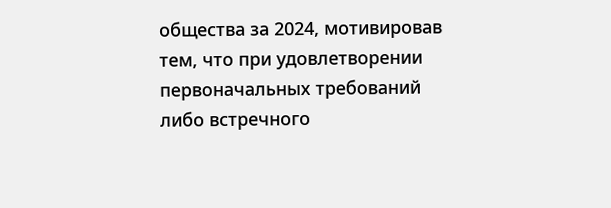общества за 2024, мотивировав тем, что при удовлетворении первоначальных требований либо встречного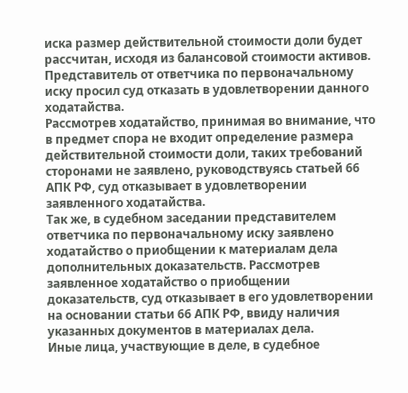иска размер действительной стоимости доли будет рассчитан, исходя из балансовой стоимости активов.
Представитель от ответчика по первоначальному иску просил суд отказать в удовлетворении данного ходатайства.
Рассмотрев ходатайство, принимая во внимание, что в предмет спора не входит определение размера действительной стоимости доли, таких требований сторонами не заявлено, руководствуясь статьей 66 АПК РФ, суд отказывает в удовлетворении заявленного ходатайства.
Так же, в судебном заседании представителем ответчика по первоначальному иску заявлено ходатайство о приобщении к материалам дела дополнительных доказательств. Рассмотрев заявленное ходатайство о приобщении доказательств, суд отказывает в его удовлетворении на основании статьи 66 АПК РФ, ввиду наличия указанных документов в материалах дела.
Иные лица, участвующие в деле, в судебное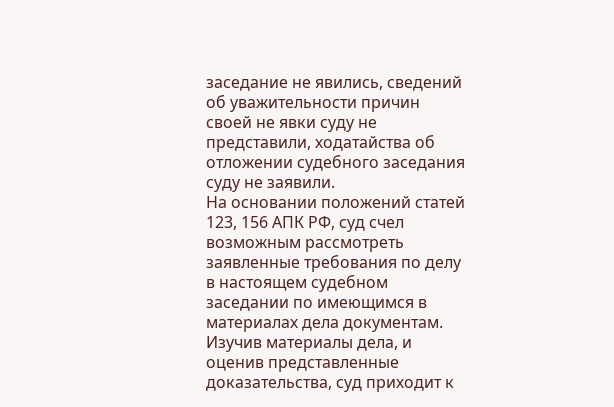заседание не явились, сведений об уважительности причин своей не явки суду не представили, ходатайства об отложении судебного заседания суду не заявили.
На основании положений статей 123, 156 АПК РФ, суд счел возможным рассмотреть заявленные требования по делу в настоящем судебном заседании по имеющимся в материалах дела документам.
Изучив материалы дела, и оценив представленные доказательства, суд приходит к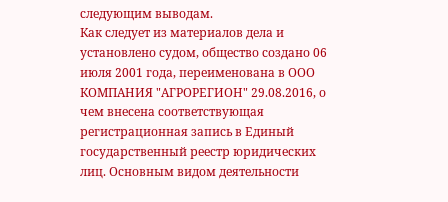следующим выводам.
Как следует из материалов дела и установлено судом, общество создано 06 июля 2001 года, переименована в ООО КОМПАНИЯ "АГРОРЕГИОН" 29.08.2016, о чем внесена соответствующая регистрационная запись в Единый государственный реестр юридических лиц. Основным видом деятельности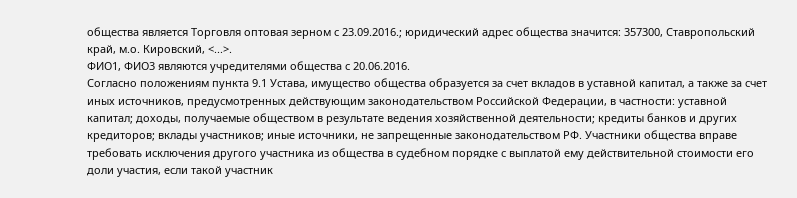общества является Торговля оптовая зерном с 23.09.2016.; юридический адрес общества значится: 357300, Ставропольский край, м.о. Кировский, <...>.
ФИО1, ФИО3 являются учредителями общества с 20.06.2016.
Согласно положениям пункта 9.1 Устава, имущество общества образуется за счет вкладов в уставной капитал, а также за счет иных источников, предусмотренных действующим законодательством Российской Федерации, в частности: уставной капитал; доходы, получаемые обществом в результате ведения хозяйственной деятельности; кредиты банков и других кредиторов; вклады участников; иные источники, не запрещенные законодательством РФ. Участники общества вправе требовать исключения другого участника из общества в судебном порядке с выплатой ему действительной стоимости его доли участия, если такой участник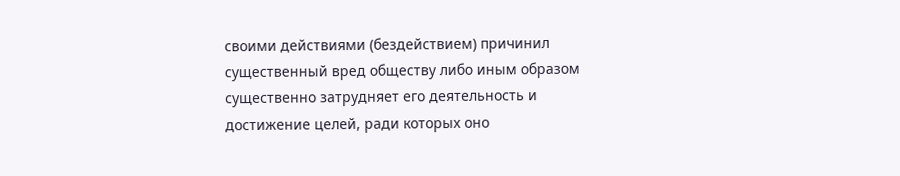своими действиями (бездействием) причинил существенный вред обществу либо иным образом существенно затрудняет его деятельность и достижение целей, ради которых оно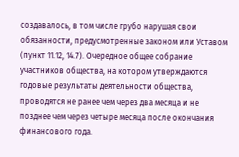создавалось, в том числе грубо нарушая свои обязанности, предусмотренные законом или Уставом (пункт 11.12, 14.7). Очередное общее собрание участников общества, на котором утверждаются годовые результаты деятельности общества, проводятся не ранее чем через два месяца и не позднее чем через четыре месяца после окончания финансового года.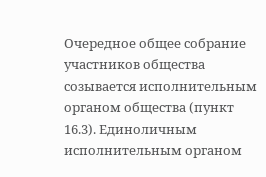Очередное общее собрание участников общества созывается исполнительным органом общества (пункт 16.3). Единоличным исполнительным органом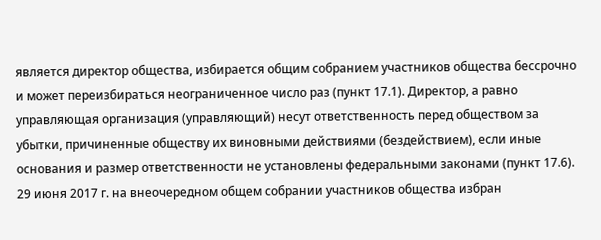является директор общества, избирается общим собранием участников общества бессрочно и может переизбираться неограниченное число раз (пункт 17.1). Директор, а равно управляющая организация (управляющий) несут ответственность перед обществом за убытки, причиненные обществу их виновными действиями (бездействием), если иные основания и размер ответственности не установлены федеральными законами (пункт 17.6).
29 июня 2017 г. на внеочередном общем собрании участников общества избран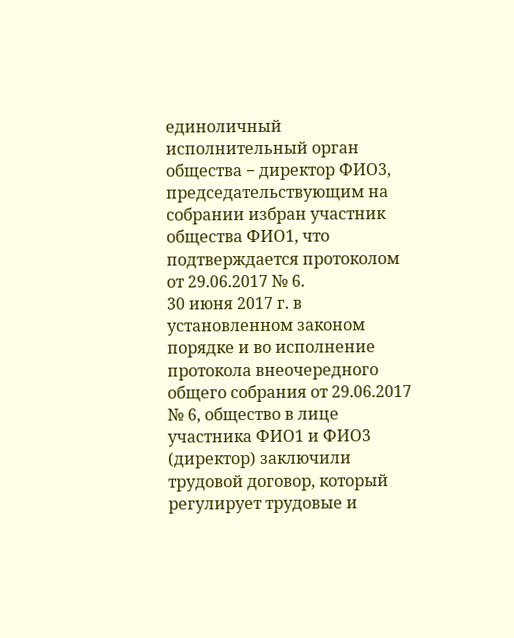единоличный исполнительный орган общества − директор ФИО3, председательствующим на собрании избран участник общества ФИО1, что подтверждается протоколом от 29.06.2017 № 6.
30 июня 2017 г. в установленном законом порядке и во исполнение протокола внеочередного общего собрания от 29.06.2017 № 6, общество в лице участника ФИО1 и ФИО3 (директор) заключили трудовой договор, который регулирует трудовые и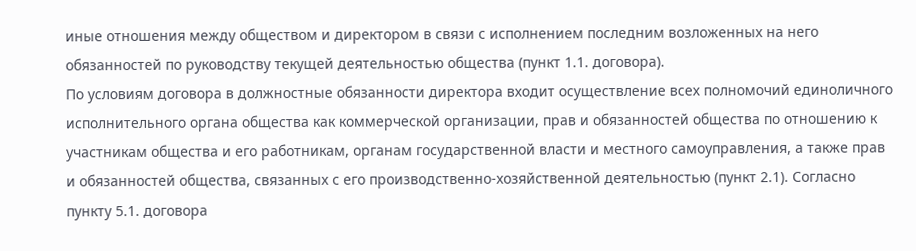иные отношения между обществом и директором в связи с исполнением последним возложенных на него обязанностей по руководству текущей деятельностью общества (пункт 1.1. договора).
По условиям договора в должностные обязанности директора входит осуществление всех полномочий единоличного исполнительного органа общества как коммерческой организации, прав и обязанностей общества по отношению к участникам общества и его работникам, органам государственной власти и местного самоуправления, а также прав и обязанностей общества, связанных с его производственно-хозяйственной деятельностью (пункт 2.1). Согласно пункту 5.1. договора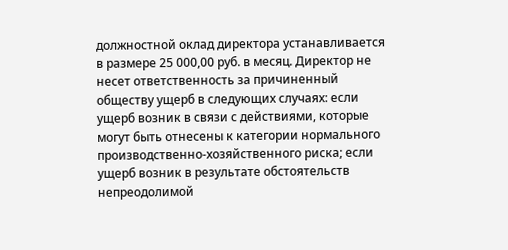должностной оклад директора устанавливается в размере 25 000,00 руб. в месяц. Директор не несет ответственность за причиненный обществу ущерб в следующих случаях: если ущерб возник в связи с действиями, которые могут быть отнесены к категории нормального производственно-хозяйственного риска; если ущерб возник в результате обстоятельств непреодолимой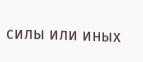силы или иных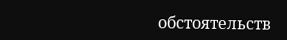обстоятельств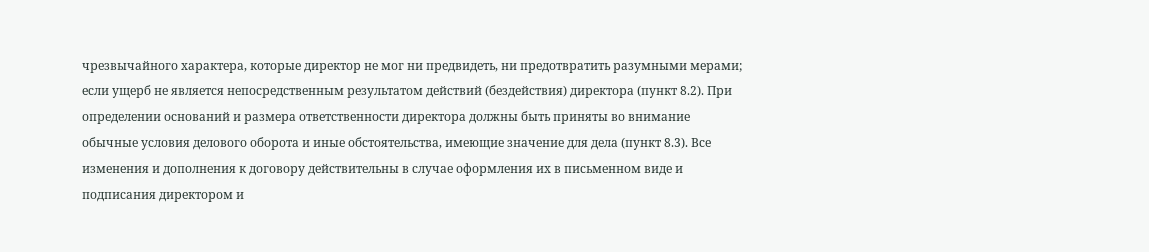чрезвычайного характера, которые директор не мог ни предвидеть, ни предотвратить разумными мерами; если ущерб не является непосредственным результатом действий (бездействия) директора (пункт 8.2). При определении оснований и размера ответственности директора должны быть приняты во внимание обычные условия делового оборота и иные обстоятельства, имеющие значение для дела (пункт 8.3). Все изменения и дополнения к договору действительны в случае оформления их в письменном виде и подписания директором и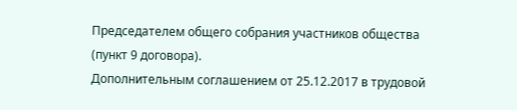Председателем общего собрания участников общества (пункт 9 договора).
Дополнительным соглашением от 25.12.2017 в трудовой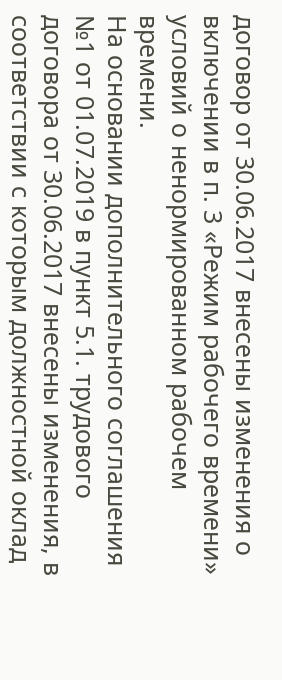договор от 30.06.2017 внесены изменения о включении в п. 3 «Режим рабочего времени» условий о ненормированном рабочем времени.
На основании дополнительного соглашения №1 от 01.07.2019 в пункт 5.1. трудового договора от 30.06.2017 внесены изменения, в соответствии с которым должностной оклад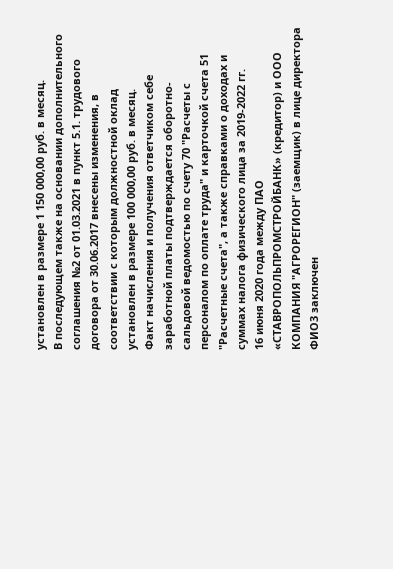установлен в размере 1 150 000,00 руб. в месяц.
В последующем также на основании дополнительного соглашения №2 от 01.03.2021 в пункт 5.1. трудового договора от 30.06.2017 внесены изменения, в соответствии с которым должностной оклад установлен в размере 100 000,00 руб. в месяц.
Факт начисления и получения ответчиком себе заработной платы подтверждается оборотно-сальдовой ведомостью по счету 70 "Расчеты с персоналом по оплате труда" и карточкой счета 51 "Расчетные счета", а также справками о доходах и суммах налога физического лица за 2019-2022 гг.
16 июня 2020 года между ПАО «СТАВРОПОЛЬПРОМСТРОЙБАНК» (кредитор) и ООО КОМПАНИЯ "АГРОРЕГИОН" (заемщик) в лице директора ФИО3 заключен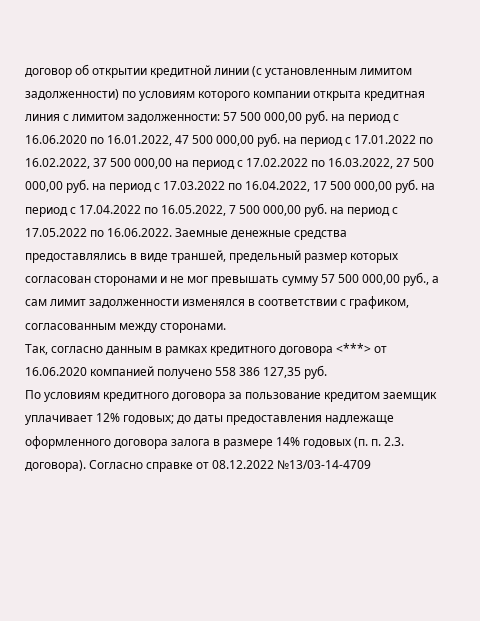договор об открытии кредитной линии (с установленным лимитом задолженности) по условиям которого компании открыта кредитная линия с лимитом задолженности: 57 500 000,00 руб. на период с 16.06.2020 по 16.01.2022, 47 500 000,00 руб. на период с 17.01.2022 по 16.02.2022, 37 500 000,00 на период с 17.02.2022 по 16.03.2022, 27 500 000,00 руб. на период с 17.03.2022 по 16.04.2022, 17 500 000,00 руб. на период с 17.04.2022 по 16.05.2022, 7 500 000,00 руб. на период с 17.05.2022 по 16.06.2022. Заемные денежные средства предоставлялись в виде траншей, предельный размер которых согласован сторонами и не мог превышать сумму 57 500 000,00 руб., а сам лимит задолженности изменялся в соответствии с графиком, согласованным между сторонами.
Так, согласно данным в рамках кредитного договора <***> от 16.06.2020 компанией получено 558 386 127,35 руб.
По условиям кредитного договора за пользование кредитом заемщик уплачивает 12% годовых; до даты предоставления надлежаще оформленного договора залога в размере 14% годовых (п. п. 2.3. договора). Согласно справке от 08.12.2022 №13/03-14-4709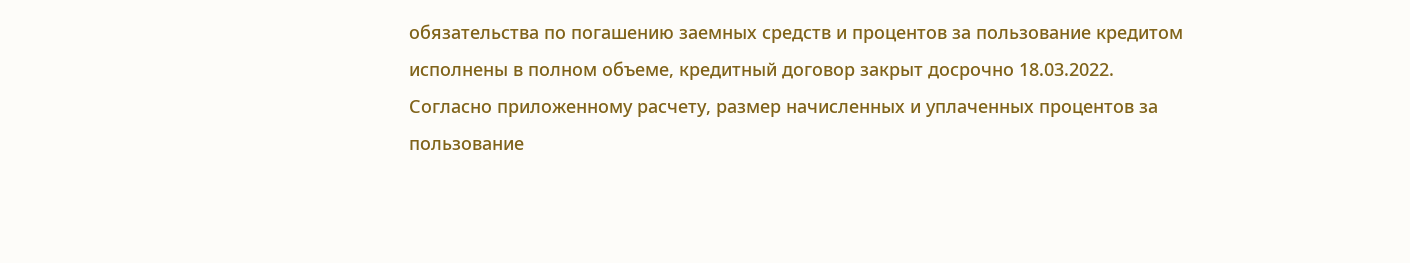обязательства по погашению заемных средств и процентов за пользование кредитом исполнены в полном объеме, кредитный договор закрыт досрочно 18.03.2022. Согласно приложенному расчету, размер начисленных и уплаченных процентов за пользование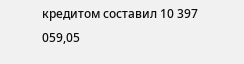кредитом составил 10 397 059,05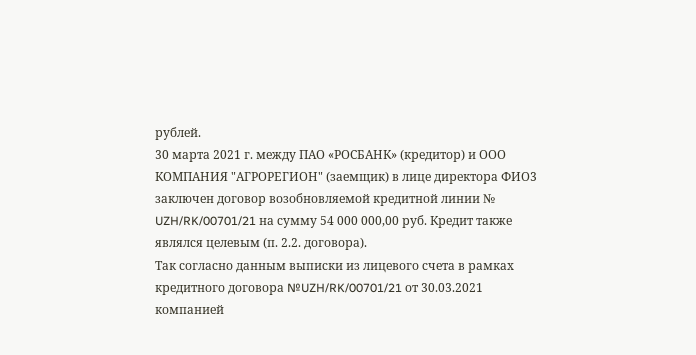рублей.
30 марта 2021 г. между ПАО «РОСБАНК» (кредитор) и ООО КОМПАНИЯ "АГРОРЕГИОН" (заемщик) в лице директора ФИО3 заключен договор возобновляемой кредитной линии № UZH/RK/00701/21 на сумму 54 000 000,00 руб. Кредит также являлся целевым (п. 2.2. договора).
Так согласно данным выписки из лицевого счета в рамках кредитного договора №UZH/RK/00701/21 от 30.03.2021 компанией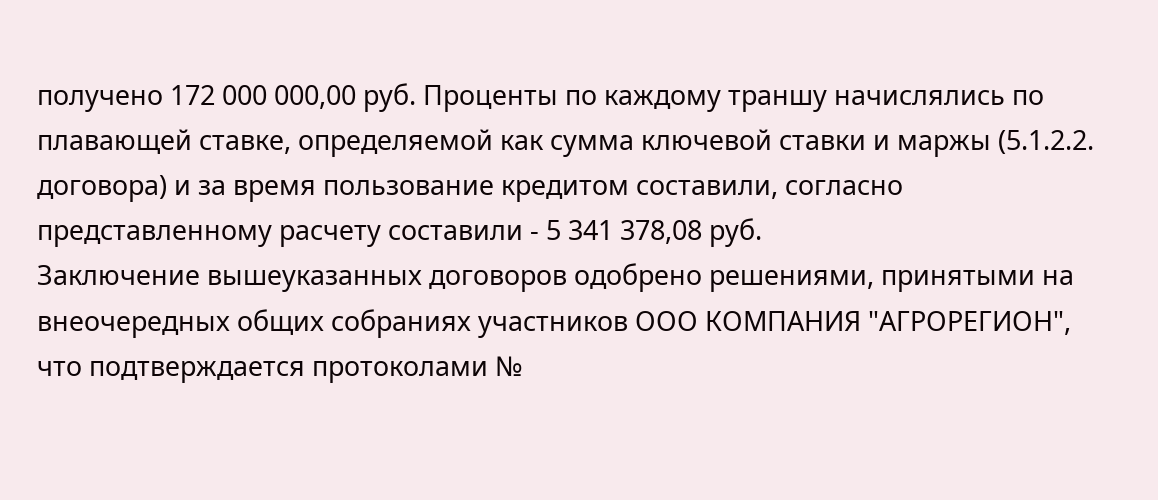получено 172 000 000,00 руб. Проценты по каждому траншу начислялись по плавающей ставке, определяемой как сумма ключевой ставки и маржы (5.1.2.2. договора) и за время пользование кредитом составили, согласно представленному расчету составили - 5 341 378,08 руб.
Заключение вышеуказанных договоров одобрено решениями, принятыми на внеочередных общих собраниях участников ООО КОМПАНИЯ "АГРОРЕГИОН", что подтверждается протоколами №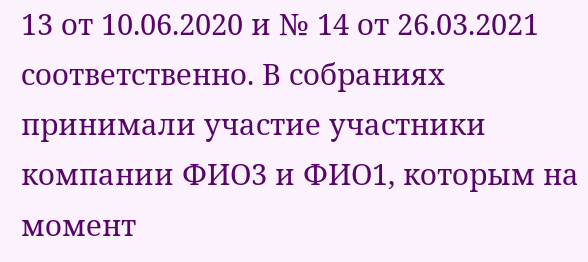13 от 10.06.2020 и № 14 от 26.03.2021 соответственно. В собраниях принимали участие участники компании ФИО3 и ФИО1, которым на момент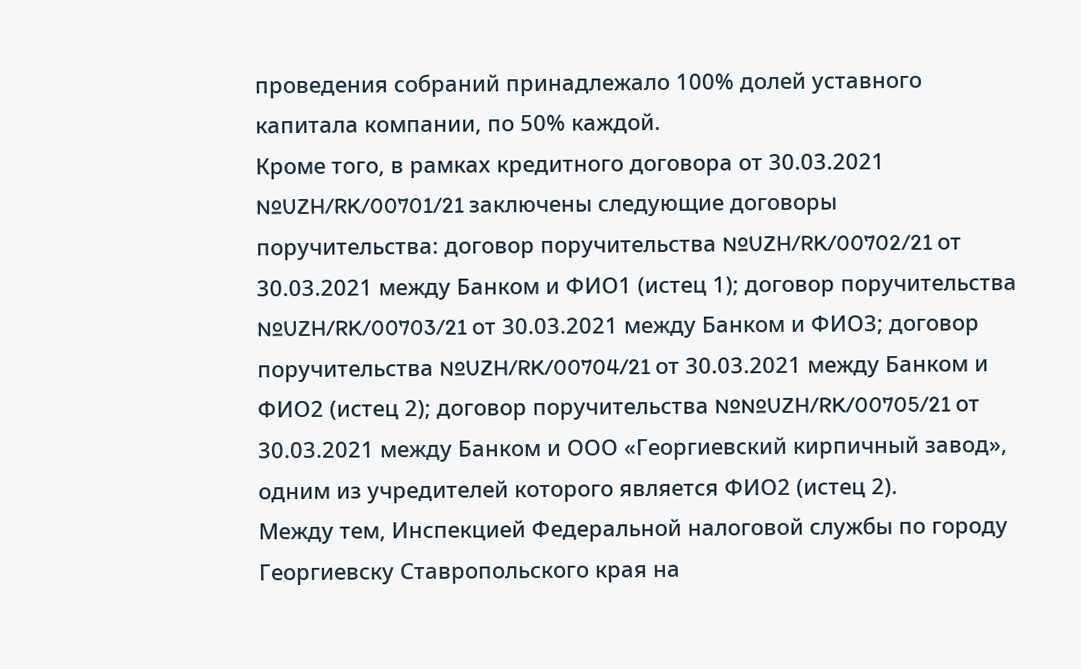проведения собраний принадлежало 100% долей уставного капитала компании, по 50% каждой.
Кроме того, в рамках кредитного договора от 30.03.2021 №UZH/RK/00701/21 заключены следующие договоры поручительства: договор поручительства №UZH/RK/00702/21 от 30.03.2021 между Банком и ФИО1 (истец 1); договор поручительства №UZH/RK/00703/21 от 30.03.2021 между Банком и ФИО3; договор поручительства №UZH/RK/00704/21 от 30.03.2021 между Банком и ФИО2 (истец 2); договор поручительства №№UZH/RK/00705/21 от 30.03.2021 между Банком и ООО «Георгиевский кирпичный завод», одним из учредителей которого является ФИО2 (истец 2).
Между тем, Инспекцией Федеральной налоговой службы по городу Георгиевску Ставропольского края на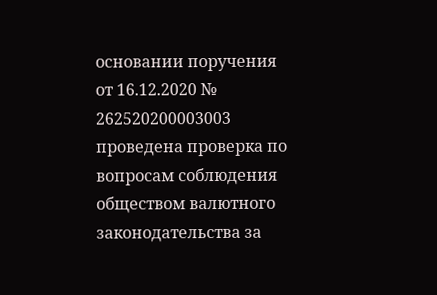основании поручения от 16.12.2020 № 262520200003003 проведена проверка по вопросам соблюдения обществом валютного законодательства за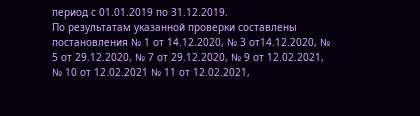период с 01.01.2019 по 31.12.2019.
По результатам указанной проверки составлены постановления № 1 от 14.12.2020, № 3 от14.12.2020, № 5 от 29.12.2020, № 7 от 29.12.2020, № 9 от 12.02.2021, № 10 от 12.02.2021 № 11 от 12.02.2021,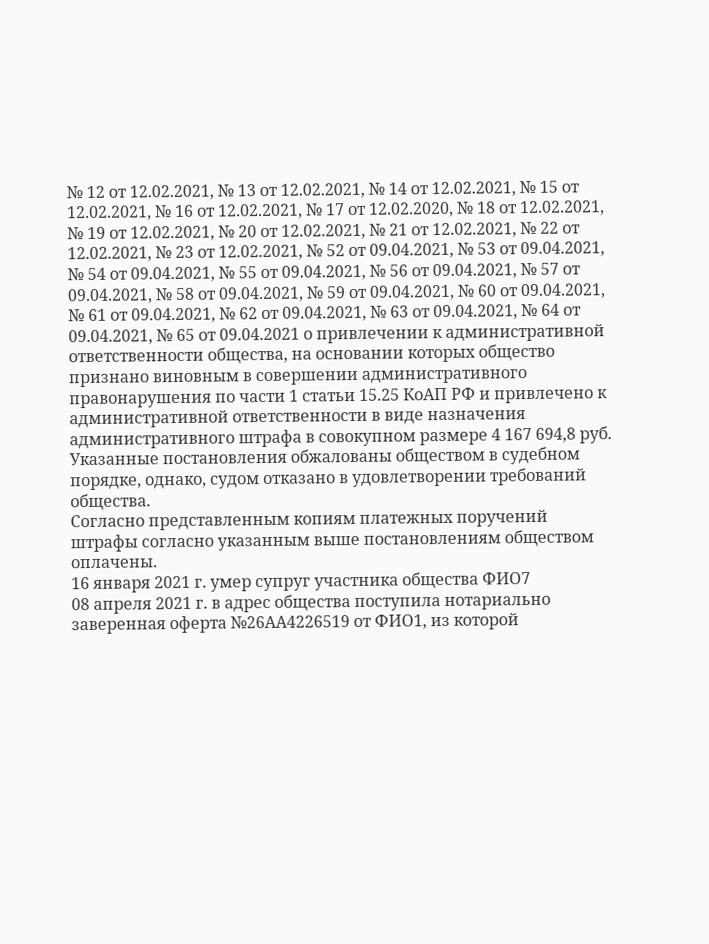№ 12 от 12.02.2021, № 13 от 12.02.2021, № 14 от 12.02.2021, № 15 от 12.02.2021, № 16 от 12.02.2021, № 17 от 12.02.2020, № 18 от 12.02.2021, № 19 от 12.02.2021, № 20 от 12.02.2021, № 21 от 12.02.2021, № 22 от 12.02.2021, № 23 от 12.02.2021, № 52 от 09.04.2021, № 53 от 09.04.2021, № 54 от 09.04.2021, № 55 от 09.04.2021, № 56 от 09.04.2021, № 57 от 09.04.2021, № 58 от 09.04.2021, № 59 от 09.04.2021, № 60 от 09.04.2021, № 61 от 09.04.2021, № 62 от 09.04.2021, № 63 от 09.04.2021, № 64 от 09.04.2021, № 65 от 09.04.2021 о привлечении к административной ответственности общества, на основании которых общество признано виновным в совершении административного правонарушения по части 1 статьи 15.25 КоАП РФ и привлечено к административной ответственности в виде назначения административного штрафа в совокупном размере 4 167 694,8 руб.
Указанные постановления обжалованы обществом в судебном порядке, однако, судом отказано в удовлетворении требований общества.
Согласно представленным копиям платежных поручений штрафы согласно указанным выше постановлениям обществом оплачены.
16 января 2021 г. умер супруг участника общества ФИО7
08 апреля 2021 г. в адрес общества поступила нотариально заверенная оферта №26АА4226519 от ФИО1, из которой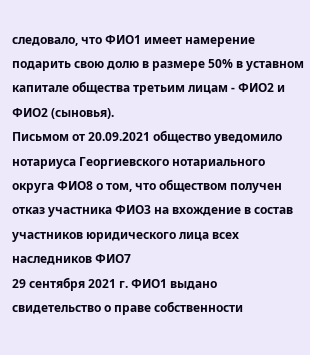следовало, что ФИО1 имеет намерение подарить свою долю в размере 50% в уставном капитале общества третьим лицам - ФИО2 и ФИО2 (сыновья).
Письмом от 20.09.2021 общество уведомило нотариуса Георгиевского нотариального округа ФИО8 о том, что обществом получен отказ участника ФИО3 на вхождение в состав участников юридического лица всех наследников ФИО7
29 сентября 2021 г. ФИО1 выдано свидетельство о праве собственности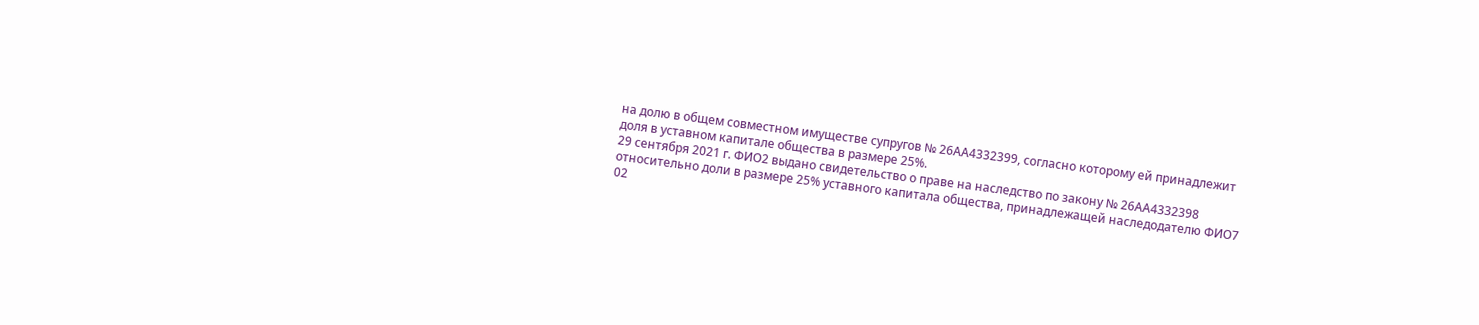на долю в общем совместном имуществе супругов № 26АА4332399, согласно которому ей принадлежит доля в уставном капитале общества в размере 25%.
29 сентября 2021 г. ФИО2 выдано свидетельство о праве на наследство по закону № 26АА4332398 относительно доли в размере 25% уставного капитала общества, принадлежащей наследодателю ФИО7
02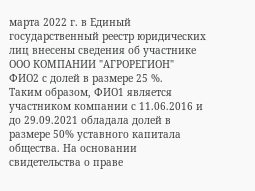марта 2022 г. в Единый государственный реестр юридических лиц внесены сведения об участнике ООО КОМПАНИИ "АГРОРЕГИОН" ФИО2 с долей в размере 25 %.
Таким образом, ФИО1 является участником компании с 11.06.2016 и до 29.09.2021 обладала долей в размере 50% уставного капитала общества. На основании свидетельства о праве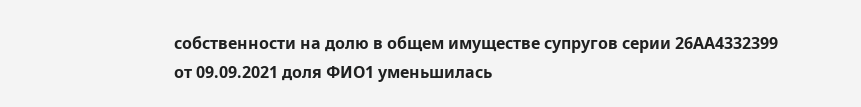собственности на долю в общем имуществе супругов серии 26АА4332399 от 09.09.2021 доля ФИО1 уменьшилась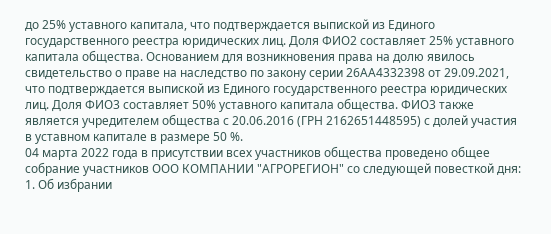до 25% уставного капитала, что подтверждается выпиской из Единого государственного реестра юридических лиц. Доля ФИО2 составляет 25% уставного капитала общества. Основанием для возникновения права на долю явилось свидетельство о праве на наследство по закону серии 26АА4332398 от 29.09.2021, что подтверждается выпиской из Единого государственного реестра юридических лиц. Доля ФИО3 составляет 50% уставного капитала общества. ФИО3 также является учредителем общества с 20.06.2016 (ГРН 2162651448595) с долей участия в уставном капитале в размере 50 %.
04 марта 2022 года в присутствии всех участников общества проведено общее собрание участников ООО КОМПАНИИ "АГРОРЕГИОН" со следующей повесткой дня:
1. Об избрании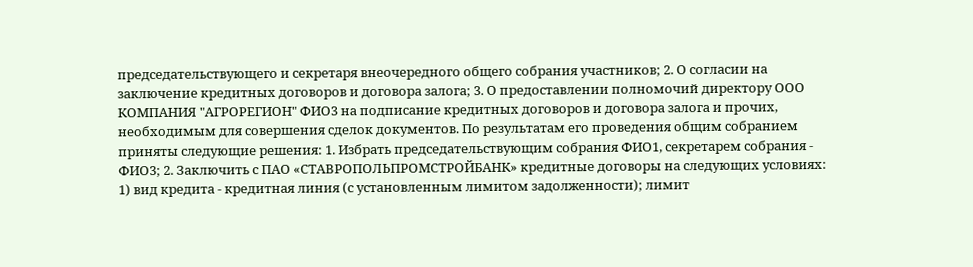председательствующего и секретаря внеочередного общего собрания участников; 2. О согласии на заключение кредитных договоров и договора залога; 3. О предоставлении полномочий директору ООО КОМПАНИЯ "АГРОРЕГИОН" ФИО3 на подписание кредитных договоров и договора залога и прочих, необходимым для совершения сделок документов. По результатам его проведения общим собранием приняты следующие решения: 1. Избрать председательствующим собрания ФИО1, секретарем собрания - ФИО3; 2. Заключить с ПАО «СТАВРОПОЛЬПРОМСТРОЙБАНК» кредитные договоры на следующих условиях: 1) вид кредита - кредитная линия (с установленным лимитом задолженности); лимит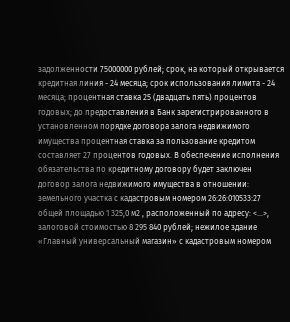задолженности 75000000 рублей; срок, на который открывается кредитная линия - 24 месяца; срок использования лимита - 24 месяца; процентная ставка 25 (двадцать пять) процентов годовых; до предоставления в Банк зарегистрированного в установленном порядке договора залога недвижимого имущества процентная ставка за пользование кредитом составляет 27 процентов годовых. В обеспечение исполнения обязательства по кредитному договору будет заключен договор залога недвижимого имущества в отношении: земельного участка с кадастровым номером 26:26:010533:27 общей площадью 1 325,0 м2 , расположенный по адресу: <...>, залоговой стоимостью 8 295 840 рублей; нежилое здание «Главный универсальный магазин» с кадастровым номером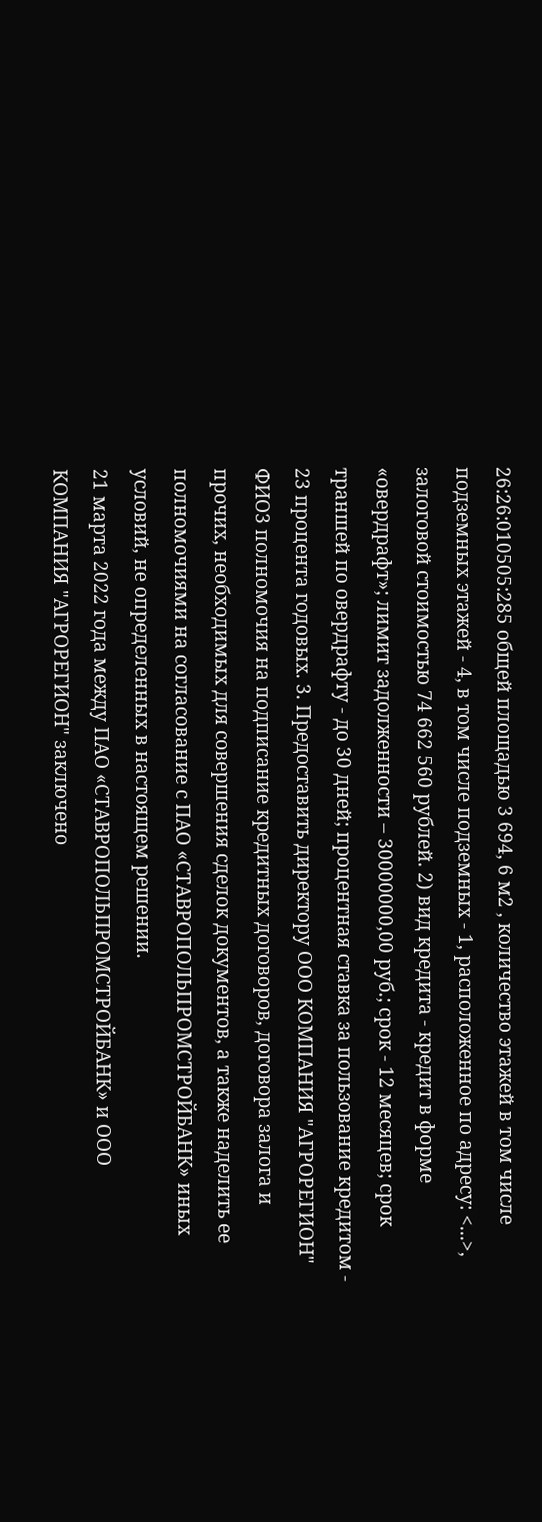26:26:010505:285 общей площадью 3 694, 6 м2 , количество этажей в том числе подземных этажей - 4, в том числе подземных - 1, расположенное по адресу: <...>, залоговой стоимостью 74 662 560 рублей. 2) вид кредита - кредит в форме «овердрафт»; лимит задолженности – 30000000,00 руб.; срок - 12 месяцев; срок траншей по овердрафту - до 30 дней; процентная ставка за пользование кредитом - 23 процента годовых. 3. Предоставить директору ООО КОМПАНИЯ "АГРОРЕГИОН" ФИО3 полномочия на подписание кредитных договоров, договора залога и прочих, необходимых для совершения сделок документов, а также наделить ее полномочиями на согласование с ПАО «СТАВРОПОЛЬПРОМСТРОЙБАНК» иных условий, не определенных в настоящем решении.
21 марта 2022 года между ПАО «СТАВРОПОЛЬПРОМСТРОЙБАНК» и ООО КОМПАНИЯ "АГРОРЕГИОН" заключено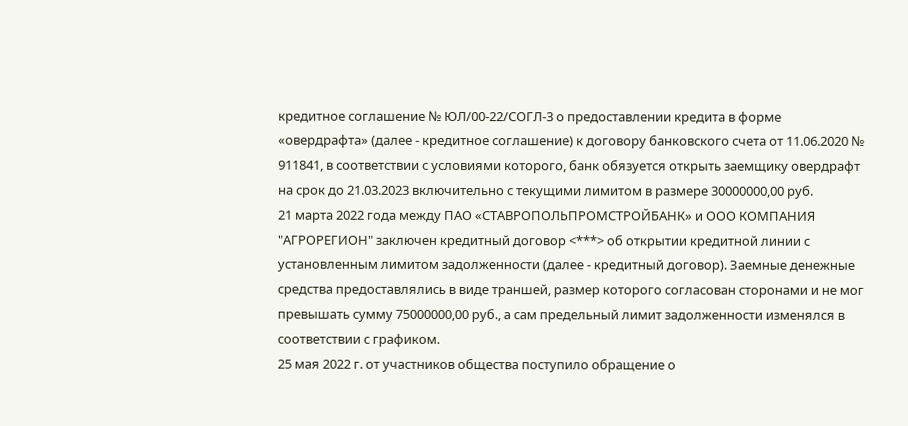кредитное соглашение № ЮЛ/00-22/СОГЛ-3 о предоставлении кредита в форме «овердрафта» (далее - кредитное соглашение) к договору банковского счета от 11.06.2020 № 911841, в соответствии с условиями которого, банк обязуется открыть заемщику овердрафт на срок до 21.03.2023 включительно с текущими лимитом в размере 30000000,00 руб.
21 марта 2022 года между ПАО «СТАВРОПОЛЬПРОМСТРОЙБАНК» и ООО КОМПАНИЯ "АГРОРЕГИОН" заключен кредитный договор <***> об открытии кредитной линии с установленным лимитом задолженности (далее - кредитный договор). Заемные денежные средства предоставлялись в виде траншей, размер которого согласован сторонами и не мог превышать сумму 75000000,00 руб., а сам предельный лимит задолженности изменялся в соответствии с графиком.
25 мая 2022 г. от участников общества поступило обращение о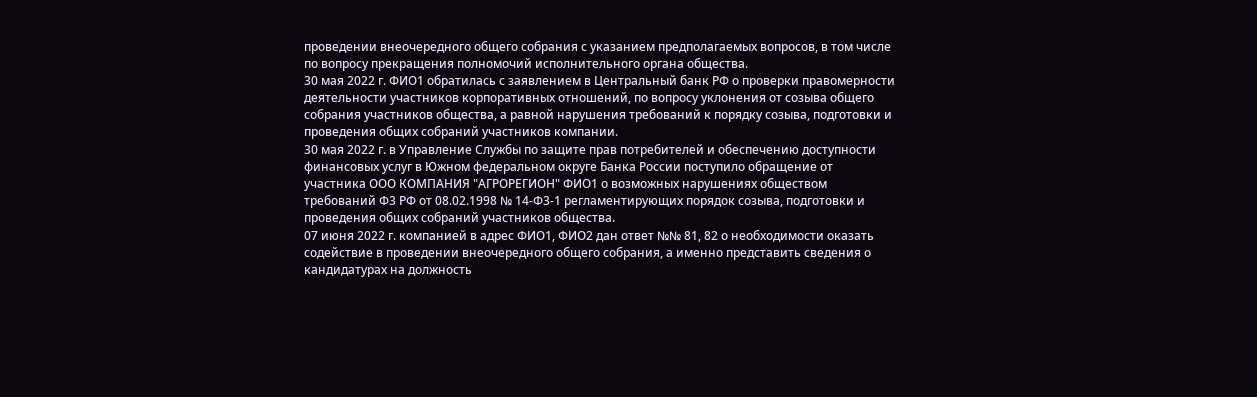проведении внеочередного общего собрания с указанием предполагаемых вопросов, в том числе по вопросу прекращения полномочий исполнительного органа общества.
30 мая 2022 г. ФИО1 обратилась с заявлением в Центральный банк РФ о проверки правомерности деятельности участников корпоративных отношений, по вопросу уклонения от созыва общего собрания участников общества, а равной нарушения требований к порядку созыва, подготовки и проведения общих собраний участников компании.
30 мая 2022 г. в Управление Службы по защите прав потребителей и обеспечению доступности финансовых услуг в Южном федеральном округе Банка России поступило обращение от участника ООО КОМПАНИЯ "АГРОРЕГИОН" ФИО1 о возможных нарушениях обществом требований Ф3 РФ от 08.02.1998 № 14-Ф3-1 регламентирующих порядок созыва, подготовки и проведения общих собраний участников общества.
07 июня 2022 г. компанией в адрес ФИО1, ФИО2 дан ответ №№ 81, 82 о необходимости оказать содействие в проведении внеочередного общего собрания, а именно представить сведения о кандидатурах на должность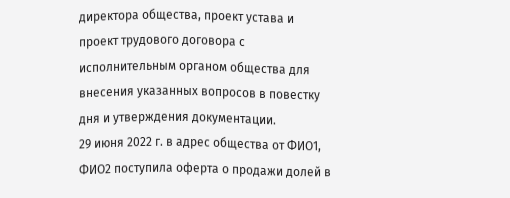директора общества, проект устава и проект трудового договора с исполнительным органом общества для внесения указанных вопросов в повестку дня и утверждения документации.
29 июня 2022 г. в адрес общества от ФИО1, ФИО2 поступила оферта о продажи долей в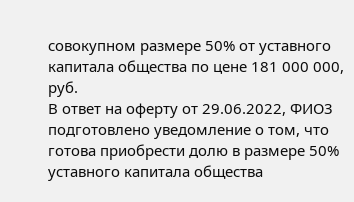совокупном размере 50% от уставного капитала общества по цене 181 000 000, руб.
В ответ на оферту от 29.06.2022, ФИО3 подготовлено уведомление о том, что готова приобрести долю в размере 50% уставного капитала общества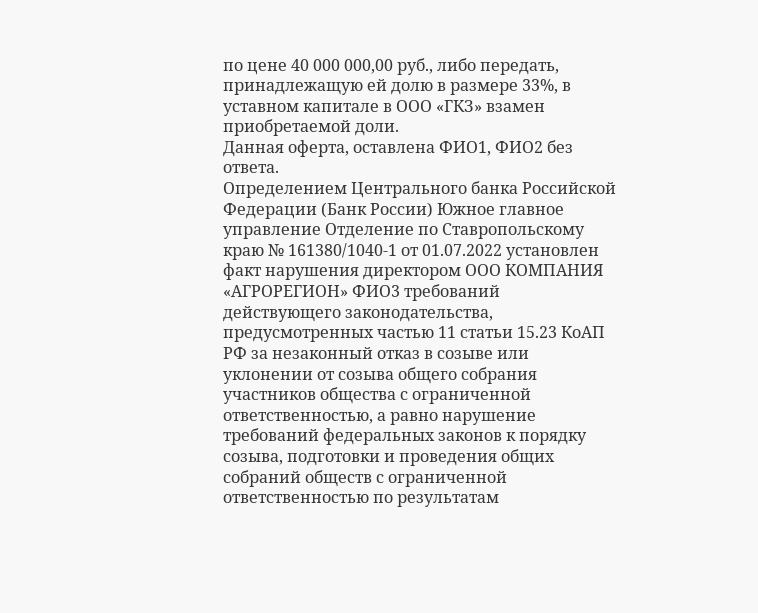по цене 40 000 000,00 руб., либо передать, принадлежащую ей долю в размере 33%, в уставном капитале в ООО «ГКЗ» взамен приобретаемой доли.
Данная оферта, оставлена ФИО1, ФИО2 без ответа.
Определением Центрального банка Российской Федерации (Банк России) Южное главное управление Отделение по Ставропольскому краю № 161380/1040-1 от 01.07.2022 установлен факт нарушения директором ООО КОМПАНИЯ «АГРОРЕГИОН» ФИО3 требований действующего законодательства, предусмотренных частью 11 статьи 15.23 КоАП РФ за незаконный отказ в созыве или уклонении от созыва общего собрания участников общества с ограниченной ответственностью, а равно нарушение требований федеральных законов к порядку созыва, подготовки и проведения общих собраний обществ с ограниченной ответственностью по результатам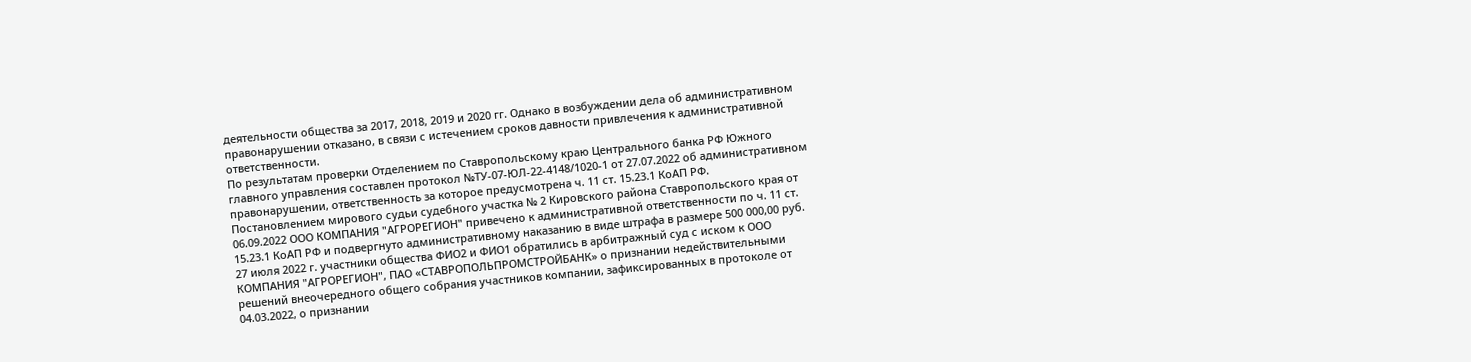деятельности общества за 2017, 2018, 2019 и 2020 гг. Однако в возбуждении дела об административном правонарушении отказано, в связи с истечением сроков давности привлечения к административной ответственности.
По результатам проверки Отделением по Ставропольскому краю Центрального банка РФ Южного главного управления составлен протокол №ТУ-07-ЮЛ-22-4148/1020-1 от 27.07.2022 об административном правонарушении, ответственность за которое предусмотрена ч. 11 ст. 15.23.1 КоАП РФ.
Постановлением мирового судьи судебного участка № 2 Кировского района Ставропольского края от 06.09.2022 ООО КОМПАНИЯ "АГРОРЕГИОН" привечено к административной ответственности по ч. 11 ст. 15.23.1 КоАП РФ и подвергнуто административному наказанию в виде штрафа в размере 500 000,00 руб.
27 июля 2022 г. участники общества ФИО2 и ФИО1 обратились в арбитражный суд с иском к ООО КОМПАНИЯ "АГРОРЕГИОН", ПАО «СТАВРОПОЛЬПРОМСТРОЙБАНК» о признании недействительными решений внеочередного общего собрания участников компании, зафиксированных в протоколе от 04.03.2022, о признании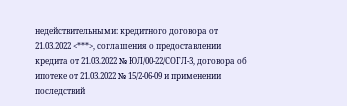недействительными: кредитного договора от 21.03.2022 <***>, соглашения о предоставлении кредита от 21.03.2022 № ЮЛ/00-22/СОГЛ-3, договора об ипотеке от 21.03.2022 № 15/2-06-09 и применении последствий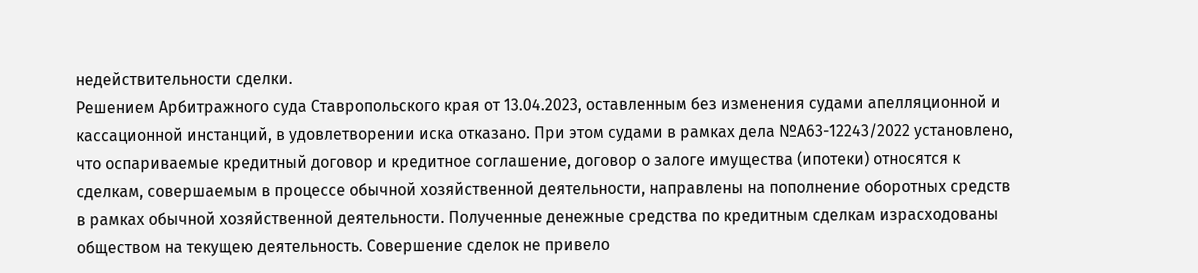недействительности сделки.
Решением Арбитражного суда Ставропольского края от 13.04.2023, оставленным без изменения судами апелляционной и кассационной инстанций, в удовлетворении иска отказано. При этом судами в рамках дела №А63-12243/2022 установлено, что оспариваемые кредитный договор и кредитное соглашение, договор о залоге имущества (ипотеки) относятся к сделкам, совершаемым в процессе обычной хозяйственной деятельности, направлены на пополнение оборотных средств в рамках обычной хозяйственной деятельности. Полученные денежные средства по кредитным сделкам израсходованы обществом на текущею деятельность. Совершение сделок не привело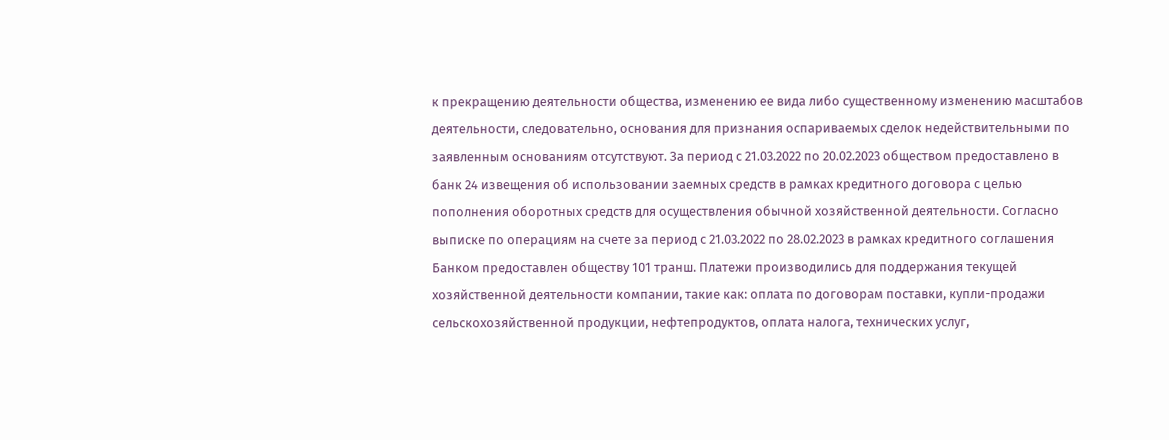к прекращению деятельности общества, изменению ее вида либо существенному изменению масштабов деятельности, следовательно, основания для признания оспариваемых сделок недействительными по заявленным основаниям отсутствуют. За период с 21.03.2022 по 20.02.2023 обществом предоставлено в банк 24 извещения об использовании заемных средств в рамках кредитного договора с целью пополнения оборотных средств для осуществления обычной хозяйственной деятельности. Согласно выписке по операциям на счете за период с 21.03.2022 по 28.02.2023 в рамках кредитного соглашения Банком предоставлен обществу 101 транш. Платежи производились для поддержания текущей хозяйственной деятельности компании, такие как: оплата по договорам поставки, купли-продажи сельскохозяйственной продукции, нефтепродуктов, оплата налога, технических услуг,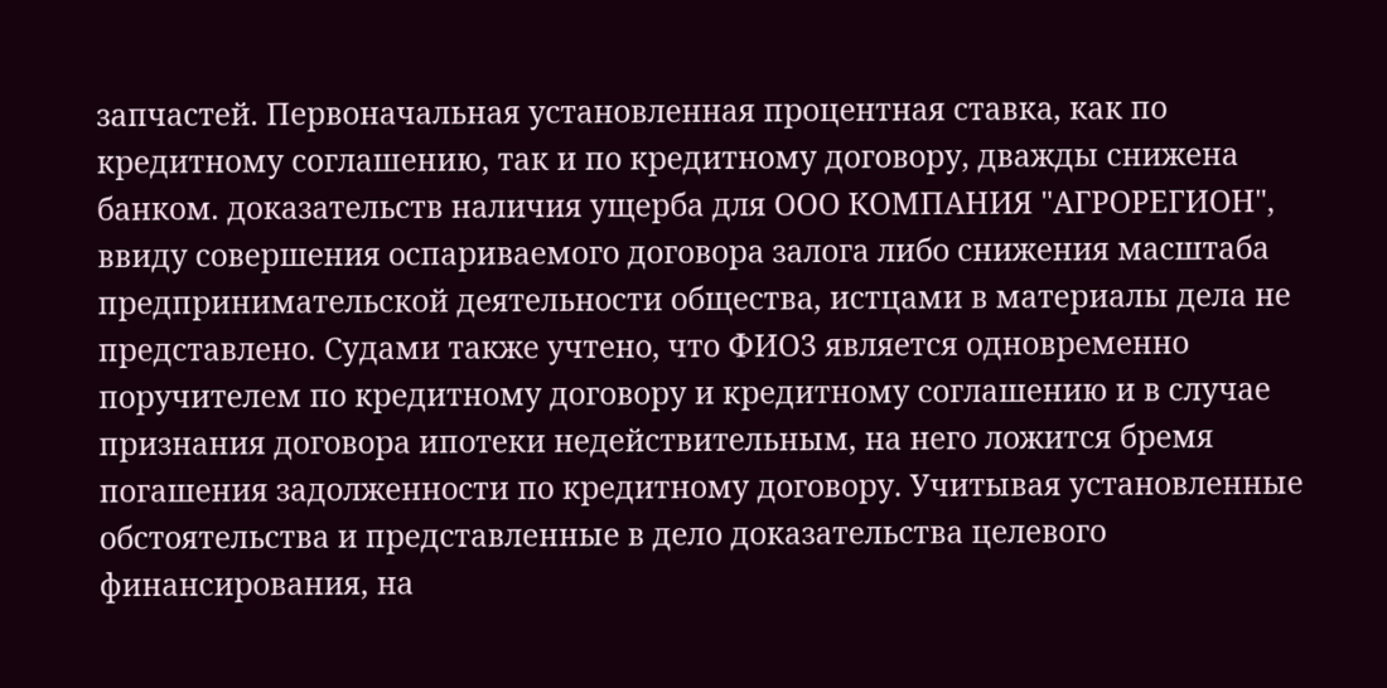запчастей. Первоначальная установленная процентная ставка, как по кредитному соглашению, так и по кредитному договору, дважды снижена банком. доказательств наличия ущерба для ООО КОМПАНИЯ "АГРОРЕГИОН", ввиду совершения оспариваемого договора залога либо снижения масштаба предпринимательской деятельности общества, истцами в материалы дела не представлено. Судами также учтено, что ФИО3 является одновременно поручителем по кредитному договору и кредитному соглашению и в случае признания договора ипотеки недействительным, на него ложится бремя погашения задолженности по кредитному договору. Учитывая установленные обстоятельства и представленные в дело доказательства целевого финансирования, на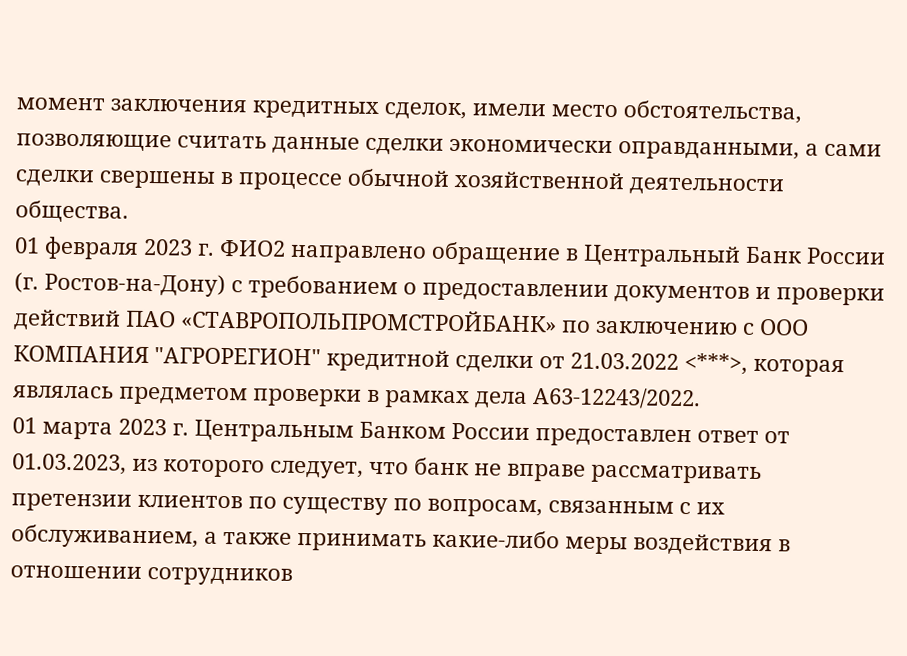момент заключения кредитных сделок, имели место обстоятельства, позволяющие считать данные сделки экономически оправданными, а сами сделки свершены в процессе обычной хозяйственной деятельности общества.
01 февраля 2023 г. ФИО2 направлено обращение в Центральный Банк России (г. Ростов-на-Дону) с требованием о предоставлении документов и проверки действий ПАО «СТАВРОПОЛЬПРОМСТРОЙБАНК» по заключению с ООО КОМПАНИЯ "АГРОРЕГИОН" кредитной сделки от 21.03.2022 <***>, которая являлась предметом проверки в рамках дела А63-12243/2022.
01 марта 2023 г. Центральным Банком России предоставлен ответ от 01.03.2023, из которого следует, что банк не вправе рассматривать претензии клиентов по существу по вопросам, связанным с их обслуживанием, а также принимать какие-либо меры воздействия в отношении сотрудников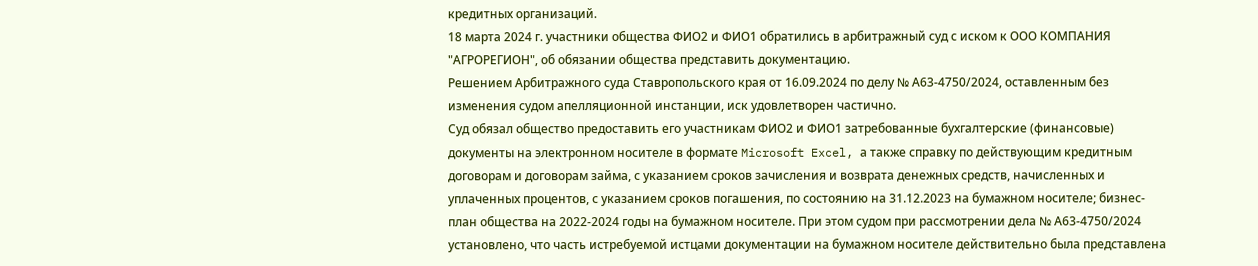кредитных организаций.
18 марта 2024 г. участники общества ФИО2 и ФИО1 обратились в арбитражный суд с иском к ООО КОМПАНИЯ "АГРОРЕГИОН", об обязании общества представить документацию.
Решением Арбитражного суда Ставропольского края от 16.09.2024 по делу № А63-4750/2024, оставленным без изменения судом апелляционной инстанции, иск удовлетворен частично.
Суд обязал общество предоставить его участникам ФИО2 и ФИО1 затребованные бухгалтерские (финансовые) документы на электронном носителе в формате Microsoft Excel, а также справку по действующим кредитным договорам и договорам займа, с указанием сроков зачисления и возврата денежных средств, начисленных и уплаченных процентов, с указанием сроков погашения, по состоянию на 31.12.2023 на бумажном носителе; бизнес- план общества на 2022-2024 годы на бумажном носителе. При этом судом при рассмотрении дела № А63-4750/2024 установлено, что часть истребуемой истцами документации на бумажном носителе действительно была представлена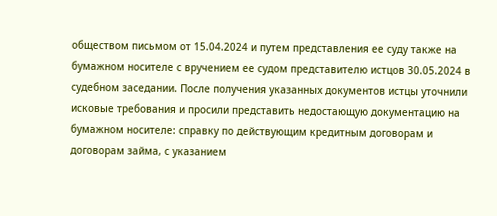обществом письмом от 15.04.2024 и путем представления ее суду также на бумажном носителе с вручением ее судом представителю истцов 30.05.2024 в судебном заседании. После получения указанных документов истцы уточнили исковые требования и просили представить недостающую документацию на бумажном носителе: справку по действующим кредитным договорам и договорам займа, с указанием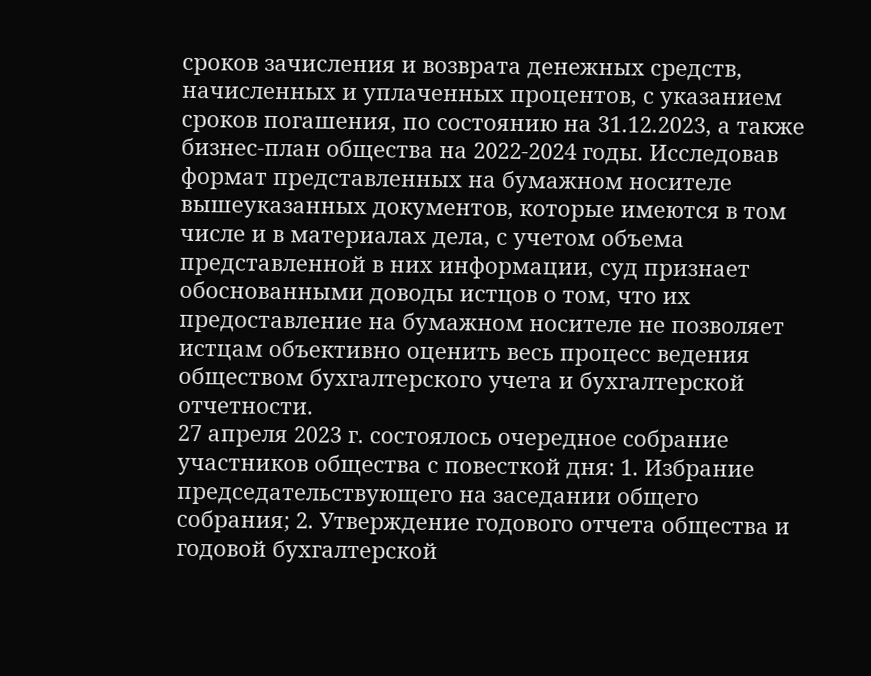сроков зачисления и возврата денежных средств, начисленных и уплаченных процентов, с указанием сроков погашения, по состоянию на 31.12.2023, а также бизнес-план общества на 2022-2024 годы. Исследовав формат представленных на бумажном носителе вышеуказанных документов, которые имеются в том числе и в материалах дела, с учетом объема представленной в них информации, суд признает обоснованными доводы истцов о том, что их предоставление на бумажном носителе не позволяет истцам объективно оценить весь процесс ведения обществом бухгалтерского учета и бухгалтерской отчетности.
27 апреля 2023 г. состоялось очередное собрание участников общества с повесткой дня: 1. Избрание председательствующего на заседании общего собрания; 2. Утверждение годового отчета общества и годовой бухгалтерской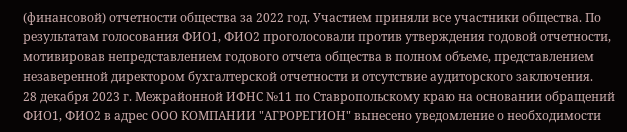(финансовой) отчетности общества за 2022 год. Участием приняли все участники общества. По результатам голосования ФИО1, ФИО2 проголосовали против утверждения годовой отчетности, мотивировав непредставлением годового отчета общества в полном объеме, представлением незаверенной директором бухгалтерской отчетности и отсутствие аудиторского заключения.
28 декабря 2023 г. Межрайонной ИФНС №11 по Ставропольскому краю на основании обращений ФИО1, ФИО2 в адрес ООО КОМПАНИИ "АГРОРЕГИОН" вынесено уведомление о необходимости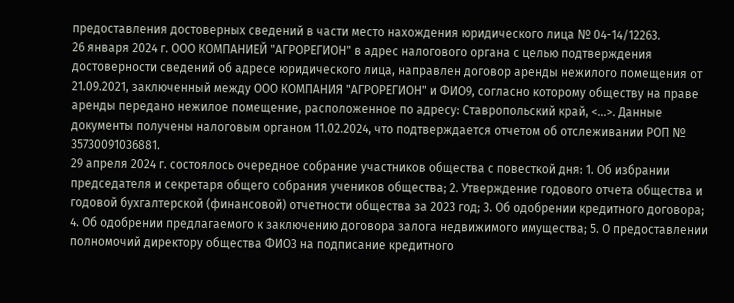предоставления достоверных сведений в части место нахождения юридического лица № 04-14/12263.
26 января 2024 г. ООО КОМПАНИЕЙ "АГРОРЕГИОН" в адрес налогового органа с целью подтверждения достоверности сведений об адресе юридического лица, направлен договор аренды нежилого помещения от 21.09.2021, заключенный между ООО КОМПАНИЯ "АГРОРЕГИОН" и ФИО9, согласно которому обществу на праве аренды передано нежилое помещение, расположенное по адресу: Ставропольский край, <...>. Данные документы получены налоговым органом 11.02.2024, что подтверждается отчетом об отслеживании РОП № 35730091036881.
29 апреля 2024 г. состоялось очередное собрание участников общества с повесткой дня: 1. Об избрании председателя и секретаря общего собрания учеников общества; 2. Утверждение годового отчета общества и годовой бухгалтерской (финансовой) отчетности общества за 2023 год; 3. Об одобрении кредитного договора; 4. Об одобрении предлагаемого к заключению договора залога недвижимого имущества; 5. О предоставлении полномочий директору общества ФИО3 на подписание кредитного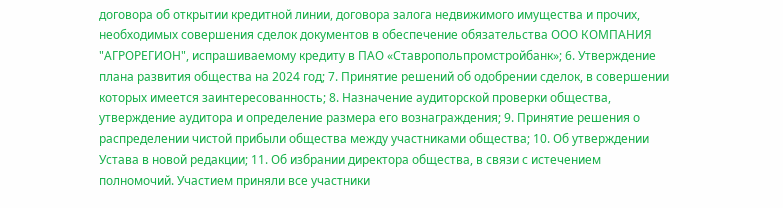договора об открытии кредитной линии, договора залога недвижимого имущества и прочих, необходимых совершения сделок документов в обеспечение обязательства ООО КОМПАНИЯ "АГРОРЕГИОН", испрашиваемому кредиту в ПАО «Ставропольпромстройбанк»; 6. Утверждение плана развития общества на 2024 год; 7. Принятие решений об одобрении сделок, в совершении которых имеется заинтересованность; 8. Назначение аудиторской проверки общества, утверждение аудитора и определение размера его вознаграждения; 9. Принятие решения о распределении чистой прибыли общества между участниками общества; 10. Об утверждении Устава в новой редакции; 11. Об избрании директора общества, в связи с истечением полномочий. Участием приняли все участники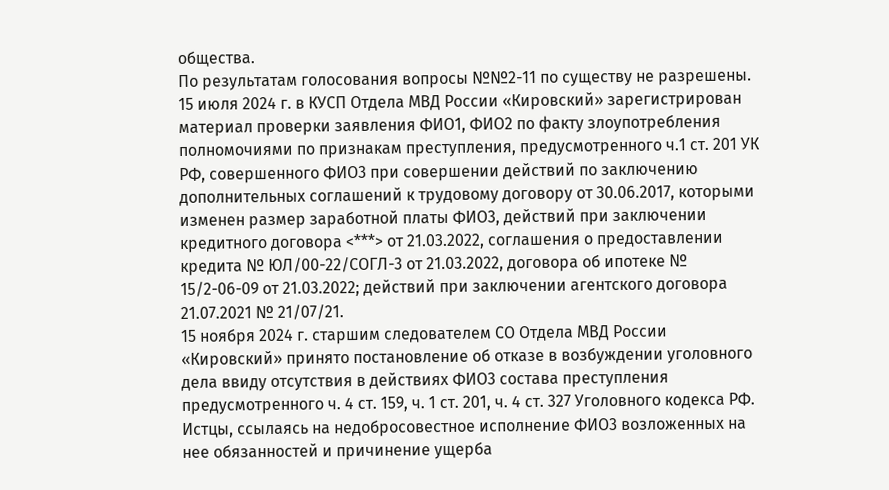общества.
По результатам голосования вопросы №№2-11 по существу не разрешены.
15 июля 2024 г. в КУСП Отдела МВД России «Кировский» зарегистрирован материал проверки заявления ФИО1, ФИО2 по факту злоупотребления полномочиями по признакам преступления, предусмотренного ч.1 ст. 201 УК РФ, совершенного ФИО3 при совершении действий по заключению дополнительных соглашений к трудовому договору от 30.06.2017, которыми изменен размер заработной платы ФИО3, действий при заключении кредитного договора <***> от 21.03.2022, соглашения о предоставлении кредита № ЮЛ/00-22/СОГЛ-3 от 21.03.2022, договора об ипотеке № 15/2-06-09 от 21.03.2022; действий при заключении агентского договора 21.07.2021 № 21/07/21.
15 ноября 2024 г. старшим следователем СО Отдела МВД России «Кировский» принято постановление об отказе в возбуждении уголовного дела ввиду отсутствия в действиях ФИО3 состава преступления предусмотренного ч. 4 ст. 159, ч. 1 ст. 201, ч. 4 ст. 327 Уголовного кодекса РФ.
Истцы, ссылаясь на недобросовестное исполнение ФИО3 возложенных на нее обязанностей и причинение ущерба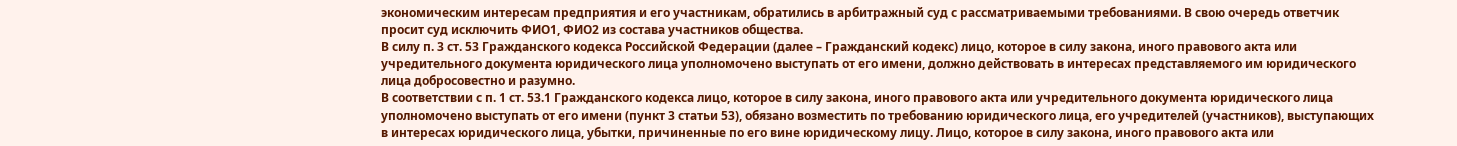экономическим интересам предприятия и его участникам, обратились в арбитражный суд с рассматриваемыми требованиями. В свою очередь ответчик просит суд исключить ФИО1, ФИО2 из состава участников общества.
В силу п. 3 ст. 53 Гражданского кодекса Российской Федерации (далее – Гражданский кодекс) лицо, которое в силу закона, иного правового акта или учредительного документа юридического лица уполномочено выступать от его имени, должно действовать в интересах представляемого им юридического лица добросовестно и разумно.
В соответствии с п. 1 ст. 53.1 Гражданского кодекса лицо, которое в силу закона, иного правового акта или учредительного документа юридического лица уполномочено выступать от его имени (пункт 3 статьи 53), обязано возместить по требованию юридического лица, его учредителей (участников), выступающих в интересах юридического лица, убытки, причиненные по его вине юридическому лицу. Лицо, которое в силу закона, иного правового акта или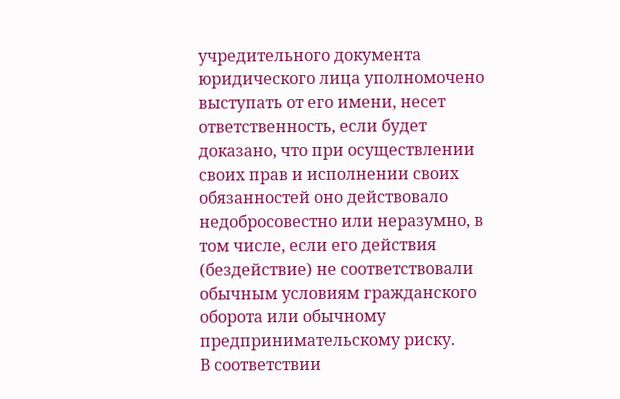учредительного документа юридического лица уполномочено выступать от его имени, несет ответственность, если будет доказано, что при осуществлении своих прав и исполнении своих обязанностей оно действовало недобросовестно или неразумно, в том числе, если его действия (бездействие) не соответствовали обычным условиям гражданского оборота или обычному предпринимательскому риску.
В соответствии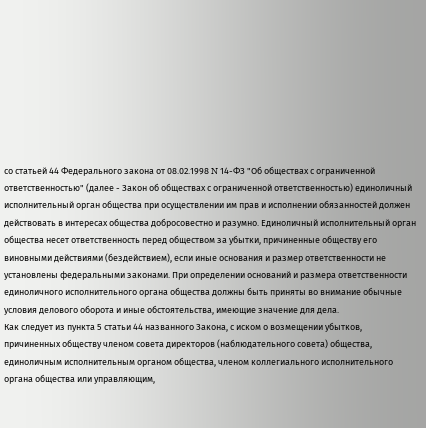со статьей 44 Федерального закона от 08.02.1998 N 14-ФЗ "Об обществах с ограниченной ответственностью" (далее - Закон об обществах с ограниченной ответственностью) единоличный исполнительный орган общества при осуществлении им прав и исполнении обязанностей должен действовать в интересах общества добросовестно и разумно. Единоличный исполнительный орган общества несет ответственность перед обществом за убытки, причиненные обществу его виновными действиями (бездействием), если иные основания и размер ответственности не установлены федеральными законами. При определении оснований и размера ответственности единоличного исполнительного органа общества должны быть приняты во внимание обычные условия делового оборота и иные обстоятельства, имеющие значение для дела.
Как следует из пункта 5 статьи 44 названного Закона, с иском о возмещении убытков, причиненных обществу членом совета директоров (наблюдательного совета) общества, единоличным исполнительным органом общества, членом коллегиального исполнительного органа общества или управляющим,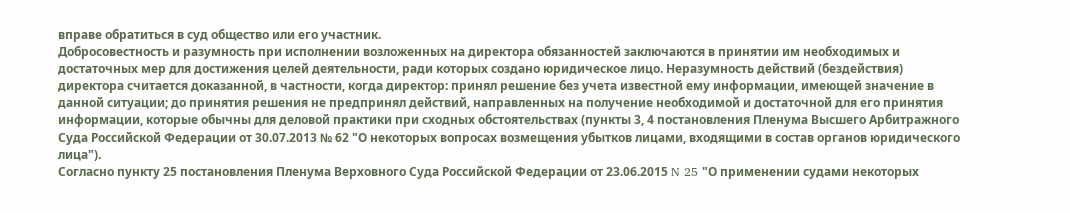вправе обратиться в суд общество или его участник.
Добросовестность и разумность при исполнении возложенных на директора обязанностей заключаются в принятии им необходимых и достаточных мер для достижения целей деятельности, ради которых создано юридическое лицо. Неразумность действий (бездействия) директора считается доказанной, в частности, когда директор: принял решение без учета известной ему информации, имеющей значение в данной ситуации; до принятия решения не предпринял действий, направленных на получение необходимой и достаточной для его принятия информации, которые обычны для деловой практики при сходных обстоятельствах (пункты 3, 4 постановления Пленума Высшего Арбитражного Суда Российской Федерации от 30.07.2013 № 62 "О некоторых вопросах возмещения убытков лицами, входящими в состав органов юридического лица").
Согласно пункту 25 постановления Пленума Верховного Суда Российской Федерации от 23.06.2015 N 25 "О применении судами некоторых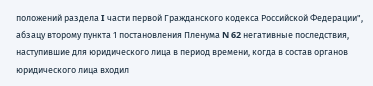положений раздела I части первой Гражданского кодекса Российской Федерации", абзацу второму пункта 1 постановления Пленума N 62 негативные последствия, наступившие для юридического лица в период времени, когда в состав органов юридического лица входил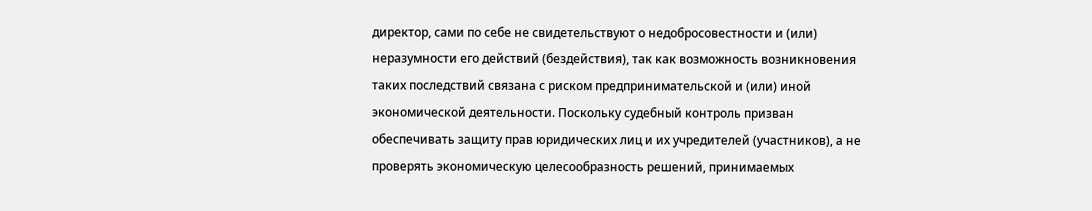директор, сами по себе не свидетельствуют о недобросовестности и (или) неразумности его действий (бездействия), так как возможность возникновения таких последствий связана с риском предпринимательской и (или) иной экономической деятельности. Поскольку судебный контроль призван обеспечивать защиту прав юридических лиц и их учредителей (участников), а не проверять экономическую целесообразность решений, принимаемых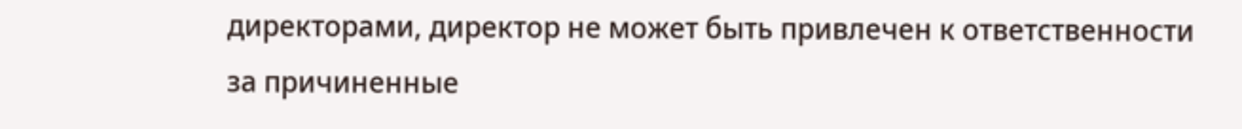директорами, директор не может быть привлечен к ответственности за причиненные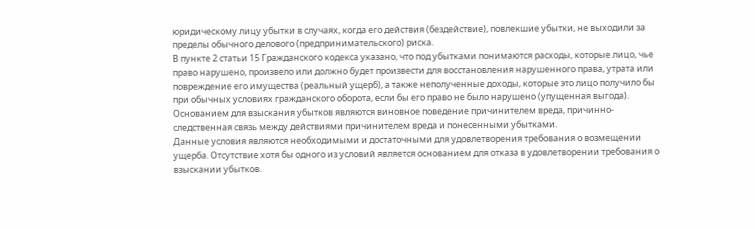юридическому лицу убытки в случаях, когда его действия (бездействие), повлекшие убытки, не выходили за пределы обычного делового (предпринимательского) риска.
В пункте 2 статьи 15 Гражданского кодекса указано, что под убытками понимаются расходы, которые лицо, чье право нарушено, произвело или должно будет произвести для восстановления нарушенного права, утрата или повреждение его имущества (реальный ущерб), а также неполученные доходы, которые это лицо получило бы при обычных условиях гражданского оборота, если бы его право не было нарушено (упущенная выгода).
Основанием для взыскания убытков являются виновное поведение причинителем вреда, причинно-следственная связь между действиями причинителем вреда и понесенными убытками.
Данные условия являются необходимыми и достаточными для удовлетворения требования о возмещении ущерба. Отсутствие хотя бы одного из условий является основанием для отказа в удовлетворении требования о взыскании убытков.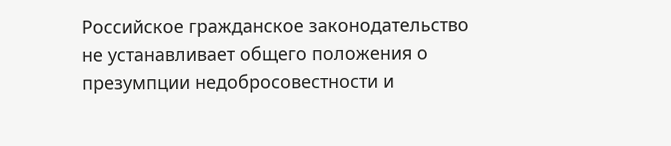Российское гражданское законодательство не устанавливает общего положения о презумпции недобросовестности и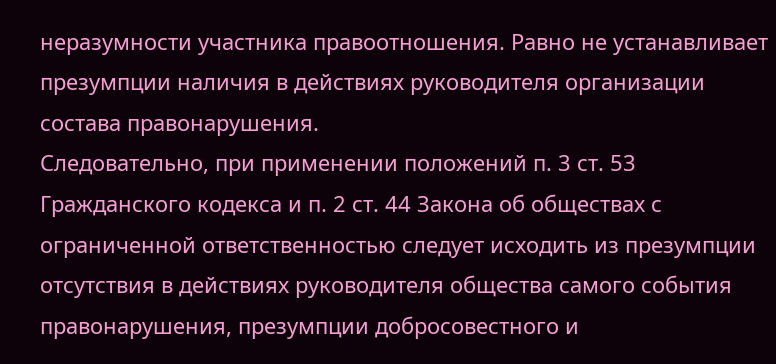неразумности участника правоотношения. Равно не устанавливает презумпции наличия в действиях руководителя организации состава правонарушения.
Следовательно, при применении положений п. 3 ст. 53 Гражданского кодекса и п. 2 ст. 44 Закона об обществах с ограниченной ответственностью следует исходить из презумпции отсутствия в действиях руководителя общества самого события правонарушения, презумпции добросовестного и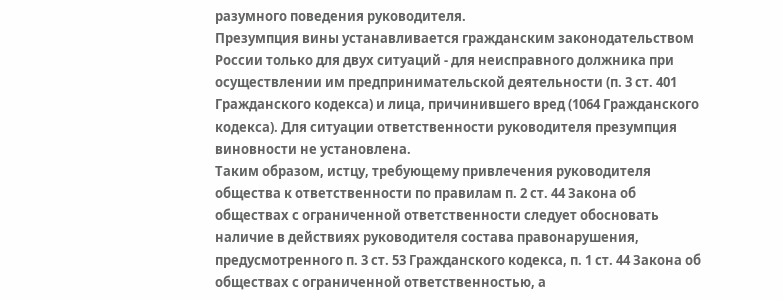разумного поведения руководителя.
Презумпция вины устанавливается гражданским законодательством России только для двух ситуаций - для неисправного должника при осуществлении им предпринимательской деятельности (п. 3 ст. 401 Гражданского кодекса) и лица, причинившего вред (1064 Гражданского кодекса). Для ситуации ответственности руководителя презумпция виновности не установлена.
Таким образом, истцу, требующему привлечения руководителя общества к ответственности по правилам п. 2 ст. 44 Закона об обществах с ограниченной ответственности следует обосновать наличие в действиях руководителя состава правонарушения, предусмотренного п. 3 ст. 53 Гражданского кодекса, п. 1 ст. 44 Закона об обществах с ограниченной ответственностью, а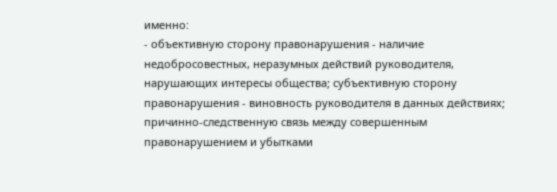именно:
- объективную сторону правонарушения - наличие недобросовестных, неразумных действий руководителя, нарушающих интересы общества; субъективную сторону правонарушения - виновность руководителя в данных действиях; причинно-следственную связь между совершенным правонарушением и убытками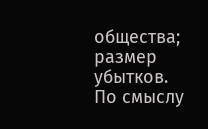общества; размер убытков.
По смыслу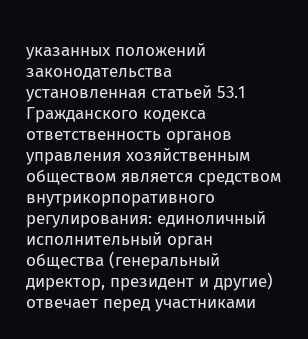указанных положений законодательства установленная статьей 53.1 Гражданского кодекса ответственность органов управления хозяйственным обществом является средством внутрикорпоративного регулирования: единоличный исполнительный орган общества (генеральный директор, президент и другие) отвечает перед участниками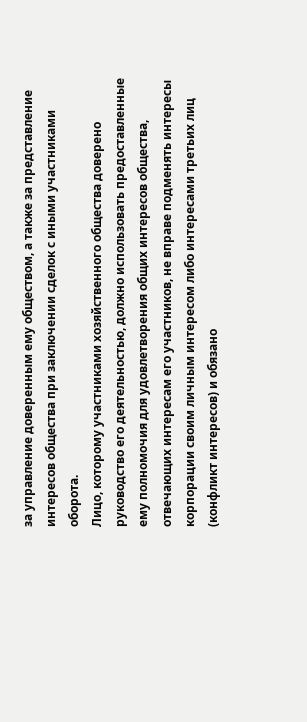за управление доверенным ему обществом, а также за представление интересов общества при заключении сделок с иными участниками оборота.
Лицо, которому участниками хозяйственного общества доверено руководство его деятельностью, должно использовать предоставленные ему полномочия для удовлетворения общих интересов общества, отвечающих интересам его участников, не вправе подменять интересы корпорации своим личным интересом либо интересами третьих лиц (конфликт интересов) и обязано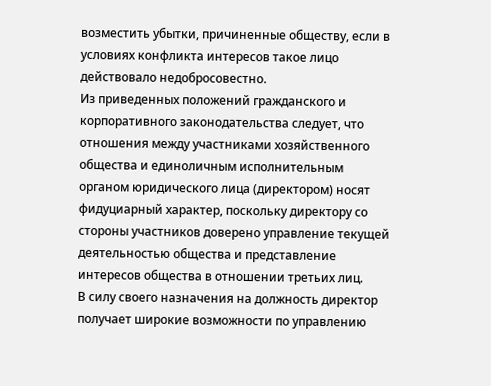возместить убытки, причиненные обществу, если в условиях конфликта интересов такое лицо действовало недобросовестно.
Из приведенных положений гражданского и корпоративного законодательства следует, что отношения между участниками хозяйственного общества и единоличным исполнительным органом юридического лица (директором) носят фидуциарный характер, поскольку директору со стороны участников доверено управление текущей деятельностью общества и представление интересов общества в отношении третьих лиц.
В силу своего назначения на должность директор получает широкие возможности по управлению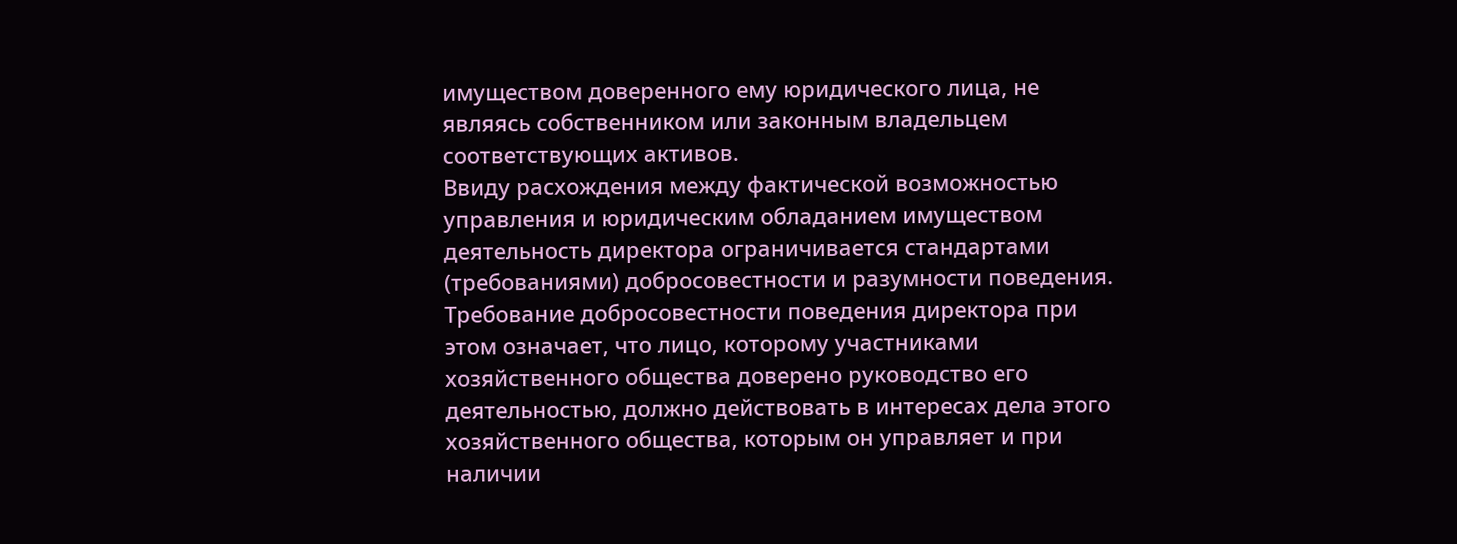имуществом доверенного ему юридического лица, не являясь собственником или законным владельцем соответствующих активов.
Ввиду расхождения между фактической возможностью управления и юридическим обладанием имуществом деятельность директора ограничивается стандартами (требованиями) добросовестности и разумности поведения.
Требование добросовестности поведения директора при этом означает, что лицо, которому участниками хозяйственного общества доверено руководство его деятельностью, должно действовать в интересах дела этого хозяйственного общества, которым он управляет и при наличии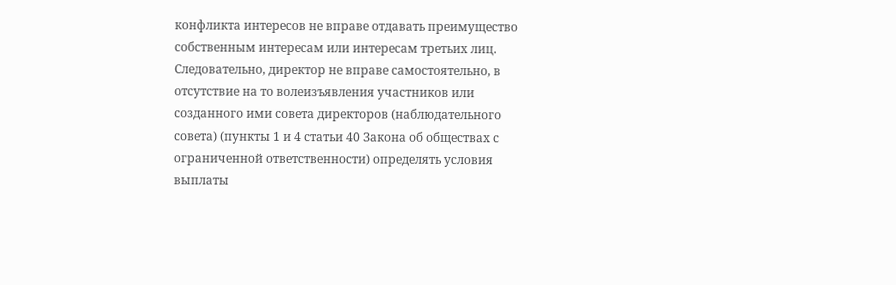конфликта интересов не вправе отдавать преимущество собственным интересам или интересам третьих лиц.
Следовательно, директор не вправе самостоятельно, в отсутствие на то волеизъявления участников или созданного ими совета директоров (наблюдательного совета) (пункты 1 и 4 статьи 40 Закона об обществах с ограниченной ответственности) определять условия выплаты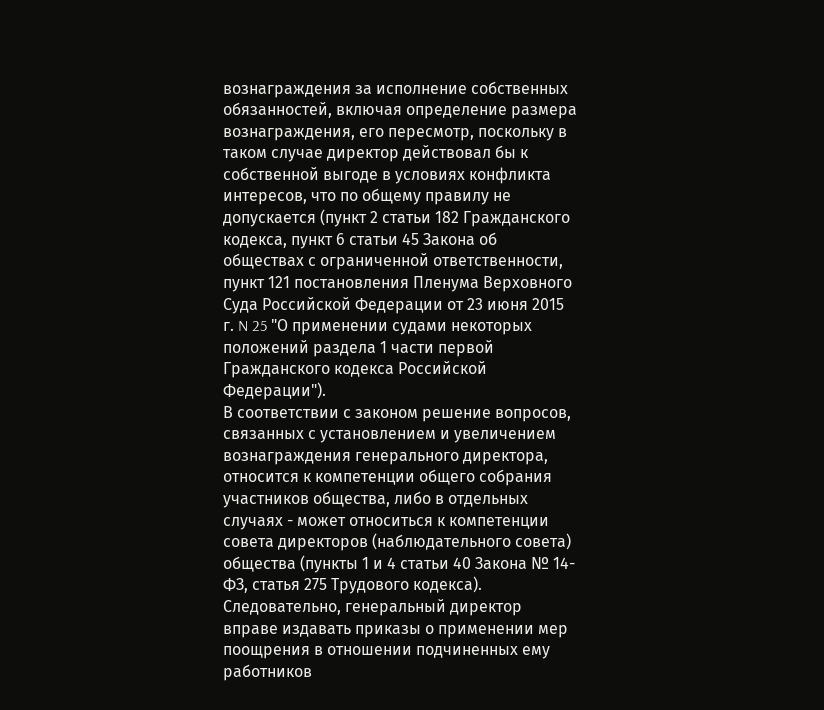вознаграждения за исполнение собственных обязанностей, включая определение размера вознаграждения, его пересмотр, поскольку в таком случае директор действовал бы к собственной выгоде в условиях конфликта интересов, что по общему правилу не допускается (пункт 2 статьи 182 Гражданского кодекса, пункт 6 статьи 45 Закона об обществах с ограниченной ответственности, пункт 121 постановления Пленума Верховного Суда Российской Федерации от 23 июня 2015 г. N 25 "О применении судами некоторых положений раздела 1 части первой Гражданского кодекса Российской Федерации").
В соответствии с законом решение вопросов, связанных с установлением и увеличением вознаграждения генерального директора, относится к компетенции общего собрания участников общества, либо в отдельных случаях - может относиться к компетенции совета директоров (наблюдательного совета) общества (пункты 1 и 4 статьи 40 Закона № 14-ФЗ, статья 275 Трудового кодекса).
Следовательно, генеральный директор вправе издавать приказы о применении мер поощрения в отношении подчиненных ему работников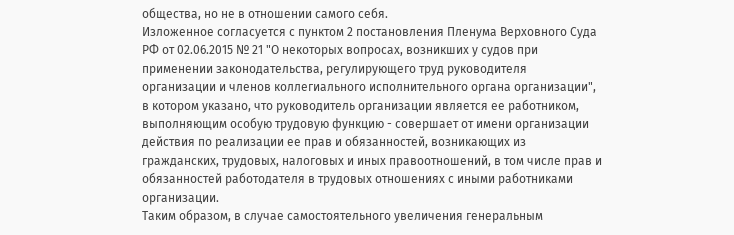общества, но не в отношении самого себя.
Изложенное согласуется с пунктом 2 постановления Пленума Верховного Суда РФ от 02.06.2015 № 21 "О некоторых вопросах, возникших у судов при применении законодательства, регулирующего труд руководителя организации и членов коллегиального исполнительного органа организации", в котором указано, что руководитель организации является ее работником, выполняющим особую трудовую функцию - совершает от имени организации действия по реализации ее прав и обязанностей, возникающих из гражданских, трудовых, налоговых и иных правоотношений, в том числе прав и обязанностей работодателя в трудовых отношениях с иными работниками организации.
Таким образом, в случае самостоятельного увеличения генеральным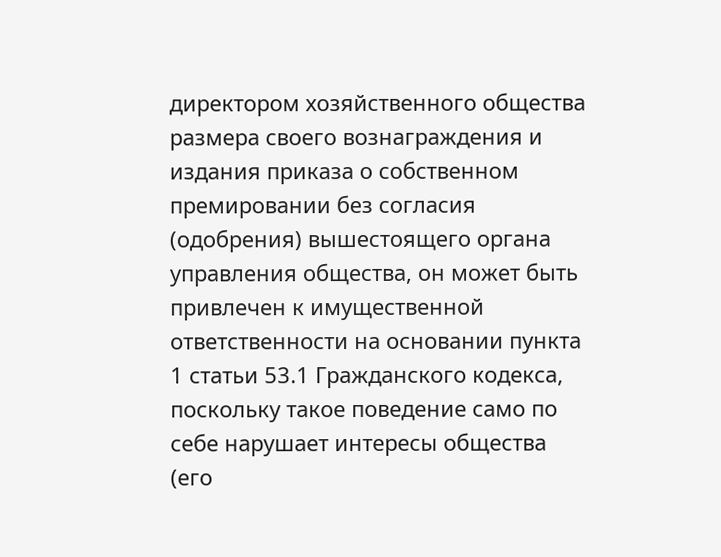директором хозяйственного общества размера своего вознаграждения и издания приказа о собственном премировании без согласия (одобрения) вышестоящего органа управления общества, он может быть привлечен к имущественной ответственности на основании пункта 1 статьи 53.1 Гражданского кодекса, поскольку такое поведение само по себе нарушает интересы общества (его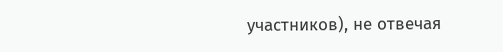участников), не отвечая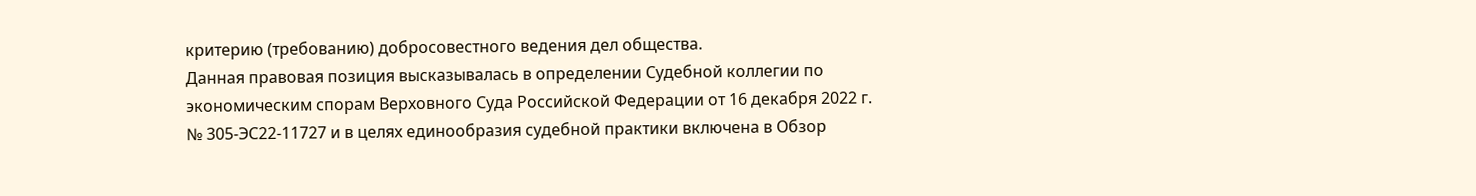критерию (требованию) добросовестного ведения дел общества.
Данная правовая позиция высказывалась в определении Судебной коллегии по экономическим спорам Верховного Суда Российской Федерации от 16 декабря 2022 г. № 305-ЭС22-11727 и в целях единообразия судебной практики включена в Обзор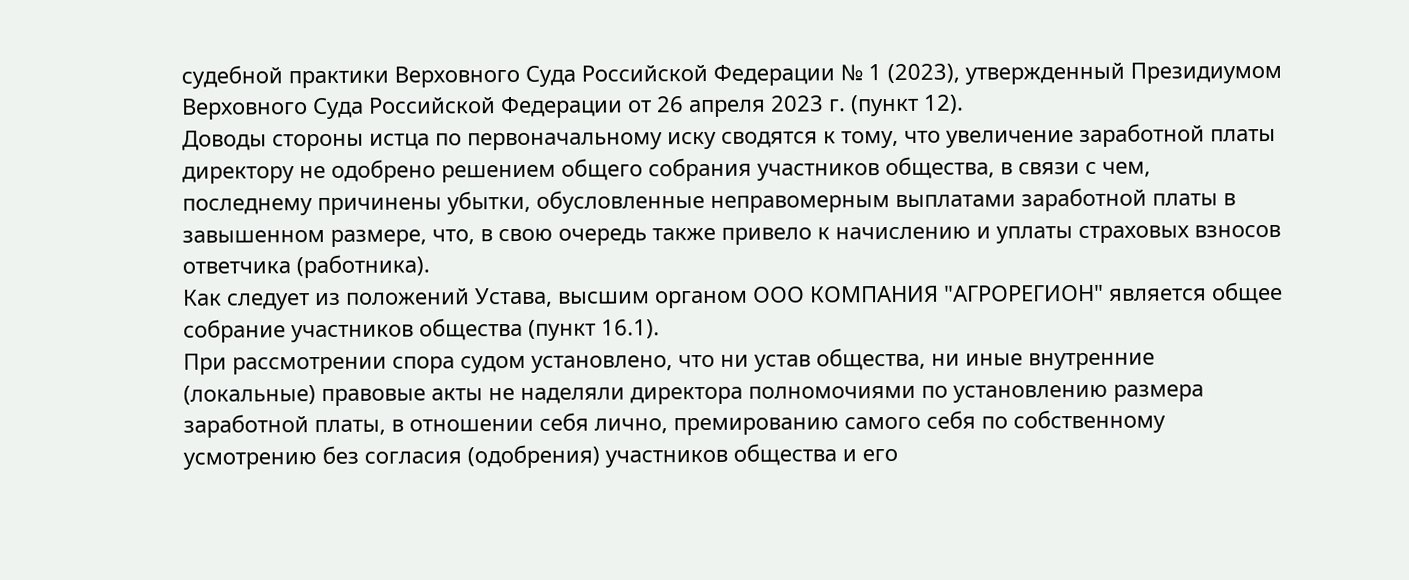судебной практики Верховного Суда Российской Федерации № 1 (2023), утвержденный Президиумом Верховного Суда Российской Федерации от 26 апреля 2023 г. (пункт 12).
Доводы стороны истца по первоначальному иску сводятся к тому, что увеличение заработной платы директору не одобрено решением общего собрания участников общества, в связи с чем, последнему причинены убытки, обусловленные неправомерным выплатами заработной платы в завышенном размере, что, в свою очередь также привело к начислению и уплаты страховых взносов ответчика (работника).
Как следует из положений Устава, высшим органом ООО КОМПАНИЯ "АГРОРЕГИОН" является общее собрание участников общества (пункт 16.1).
При рассмотрении спора судом установлено, что ни устав общества, ни иные внутренние (локальные) правовые акты не наделяли директора полномочиями по установлению размера заработной платы, в отношении себя лично, премированию самого себя по собственному усмотрению без согласия (одобрения) участников общества и его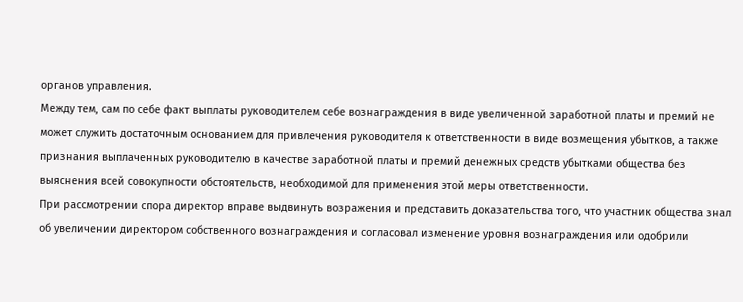органов управления.
Между тем, сам по себе факт выплаты руководителем себе вознаграждения в виде увеличенной заработной платы и премий не может служить достаточным основанием для привлечения руководителя к ответственности в виде возмещения убытков, а также признания выплаченных руководителю в качестве заработной платы и премий денежных средств убытками общества без выяснения всей совокупности обстоятельств, необходимой для применения этой меры ответственности.
При рассмотрении спора директор вправе выдвинуть возражения и представить доказательства того, что участник общества знал об увеличении директором собственного вознаграждения и согласовал изменение уровня вознаграждения или одобрили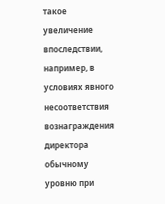такое увеличение впоследствии, например, в условиях явного несоответствия вознаграждения директора обычному уровню при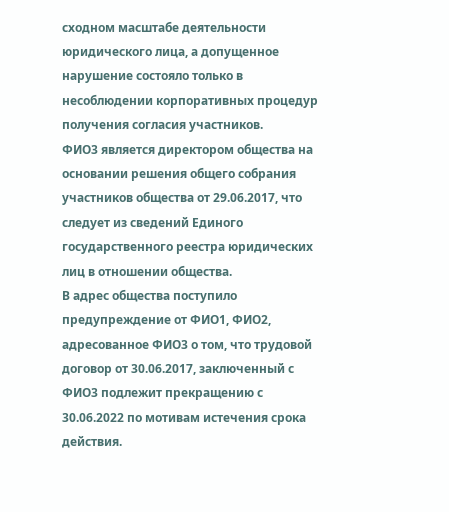сходном масштабе деятельности юридического лица, а допущенное нарушение состояло только в несоблюдении корпоративных процедур получения согласия участников.
ФИО3 является директором общества на основании решения общего собрания участников общества от 29.06.2017, что следует из сведений Единого государственного реестра юридических лиц в отношении общества.
В адрес общества поступило предупреждение от ФИО1, ФИО2, адресованное ФИО3 о том, что трудовой договор от 30.06.2017, заключенный с ФИО3 подлежит прекращению с 30.06.2022 по мотивам истечения срока действия.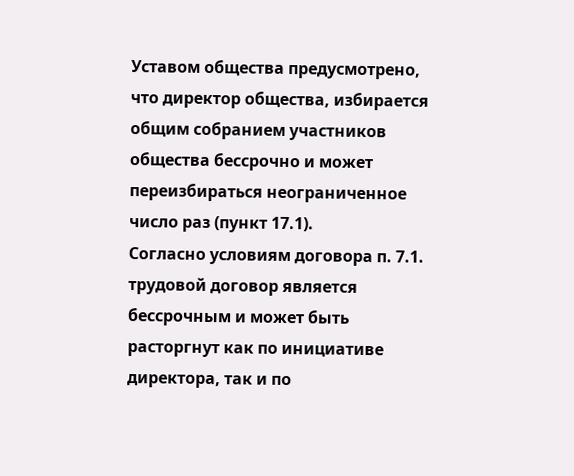Уставом общества предусмотрено, что директор общества, избирается общим собранием участников общества бессрочно и может переизбираться неограниченное число раз (пункт 17.1).
Согласно условиям договора п. 7.1. трудовой договор является бессрочным и может быть расторгнут как по инициативе директора, так и по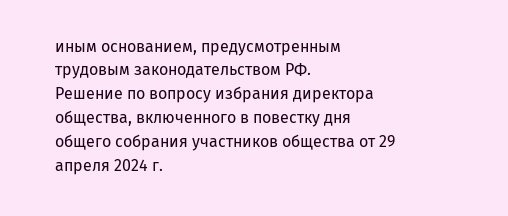иным основанием, предусмотренным трудовым законодательством РФ.
Решение по вопросу избрания директора общества, включенного в повестку дня общего собрания участников общества от 29 апреля 2024 г.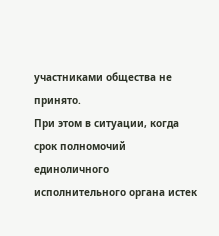участниками общества не принято.
При этом в ситуации, когда срок полномочий единоличного исполнительного органа истек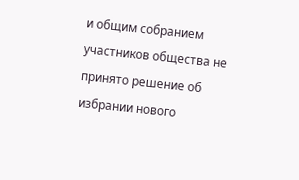и общим собранием участников общества не принято решение об избрании нового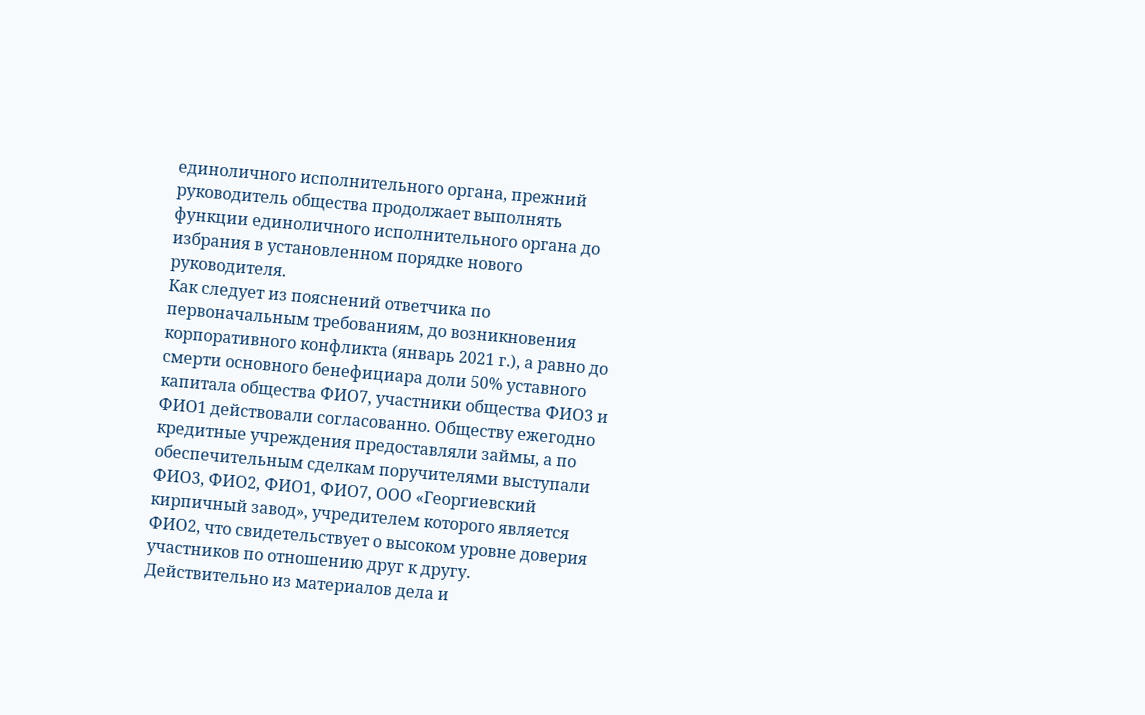единоличного исполнительного органа, прежний руководитель общества продолжает выполнять функции единоличного исполнительного органа до избрания в установленном порядке нового руководителя.
Как следует из пояснений ответчика по первоначальным требованиям, до возникновения корпоративного конфликта (январь 2021 г.), а равно до смерти основного бенефициара доли 50% уставного капитала общества ФИО7, участники общества ФИО3 и ФИО1 действовали согласованно. Обществу ежегодно кредитные учреждения предоставляли займы, а по обеспечительным сделкам поручителями выступали ФИО3, ФИО2, ФИО1, ФИО7, ООО «Георгиевский кирпичный завод», учредителем которого является ФИО2, что свидетельствует о высоком уровне доверия участников по отношению друг к другу.
Действительно из материалов дела и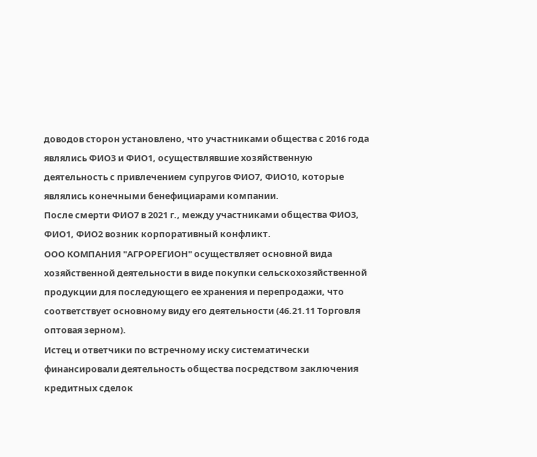доводов сторон установлено, что участниками общества с 2016 года являлись ФИО3 и ФИО1, осуществлявшие хозяйственную деятельность с привлечением супругов ФИО7, ФИО10, которые являлись конечными бенефициарами компании.
После смерти ФИО7 в 2021 г., между участниками общества ФИО3, ФИО1, ФИО2 возник корпоративный конфликт.
ООО КОМПАНИЯ "АГРОРЕГИОН" осуществляет основной вида хозяйственной деятельности в виде покупки сельскохозяйственной продукции для последующего ее хранения и перепродажи, что соответствует основному виду его деятельности (46.21.11 Торговля оптовая зерном).
Истец и ответчики по встречному иску систематически финансировали деятельность общества посредством заключения кредитных сделок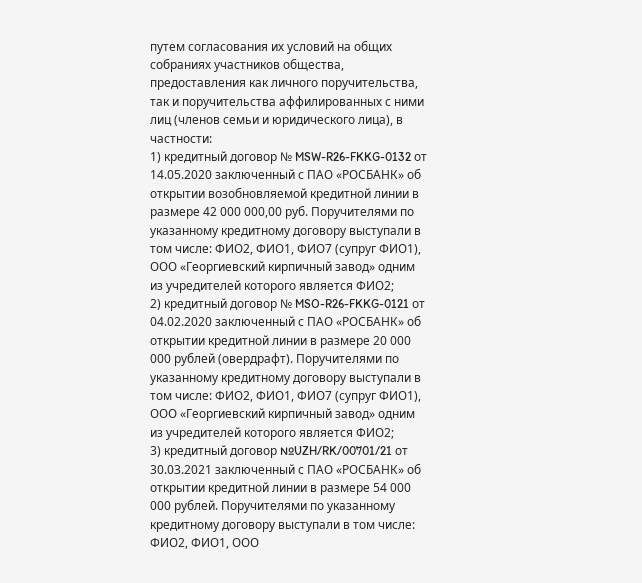путем согласования их условий на общих собраниях участников общества, предоставления как личного поручительства, так и поручительства аффилированных с ними лиц (членов семьи и юридического лица), в частности:
1) кредитный договор № MSW-R26-FKKG-0132 от 14.05.2020 заключенный с ПАО «РОСБАНК» об открытии возобновляемой кредитной линии в размере 42 000 000,00 руб. Поручителями по указанному кредитному договору выступали в том числе: ФИО2, ФИО1, ФИО7 (супруг ФИО1), ООО «Георгиевский кирпичный завод» одним из учредителей которого является ФИО2;
2) кредитный договор № MSO-R26-FKKG-0121 от 04.02.2020 заключенный с ПАО «РОСБАНК» об открытии кредитной линии в размере 20 000 000 рублей (овердрафт). Поручителями по указанному кредитному договору выступали в том числе: ФИО2, ФИО1, ФИО7 (супруг ФИО1), ООО «Георгиевский кирпичный завод» одним из учредителей которого является ФИО2;
3) кредитный договор №UZH/RK/00701/21 от 30.03.2021 заключенный с ПАО «РОСБАНК» об открытии кредитной линии в размере 54 000 000 рублей. Поручителями по указанному кредитному договору выступали в том числе: ФИО2, ФИО1, ООО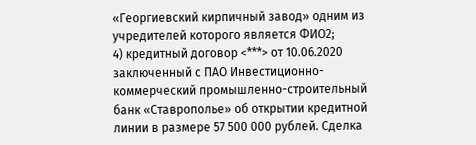«Георгиевский кирпичный завод» одним из учредителей которого является ФИО2;
4) кредитный договор <***> от 10.06.2020 заключенный с ПАО Инвестиционно-коммерческий промышленно-строительный банк «Ставрополье» об открытии кредитной линии в размере 57 500 000 рублей. Сделка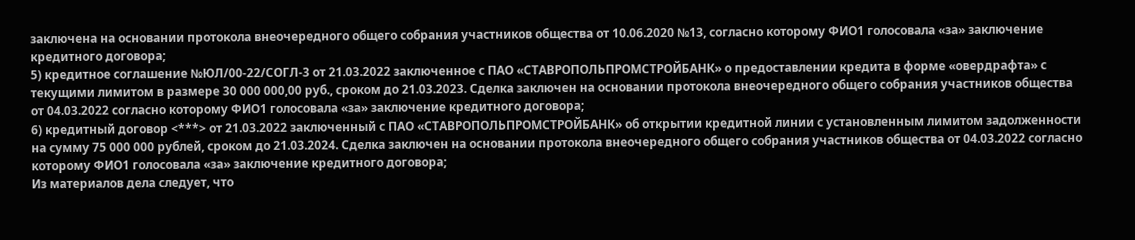заключена на основании протокола внеочередного общего собрания участников общества от 10.06.2020 №13, согласно которому ФИО1 голосовала «за» заключение кредитного договора;
5) кредитное соглашение №ЮЛ/00-22/СОГЛ-3 от 21.03.2022 заключенное с ПАО «СТАВРОПОЛЬПРОМСТРОЙБАНК» о предоставлении кредита в форме «овердрафта» с текущими лимитом в размере 30 000 000,00 руб., сроком до 21.03.2023. Сделка заключен на основании протокола внеочередного общего собрания участников общества от 04.03.2022 согласно которому ФИО1 голосовала «за» заключение кредитного договора;
6) кредитный договор <***> от 21.03.2022 заключенный с ПАО «СТАВРОПОЛЬПРОМСТРОЙБАНК» об открытии кредитной линии с установленным лимитом задолженности на сумму 75 000 000 рублей, сроком до 21.03.2024. Сделка заключен на основании протокола внеочередного общего собрания участников общества от 04.03.2022 согласно которому ФИО1 голосовала «за» заключение кредитного договора;
Из материалов дела следует, что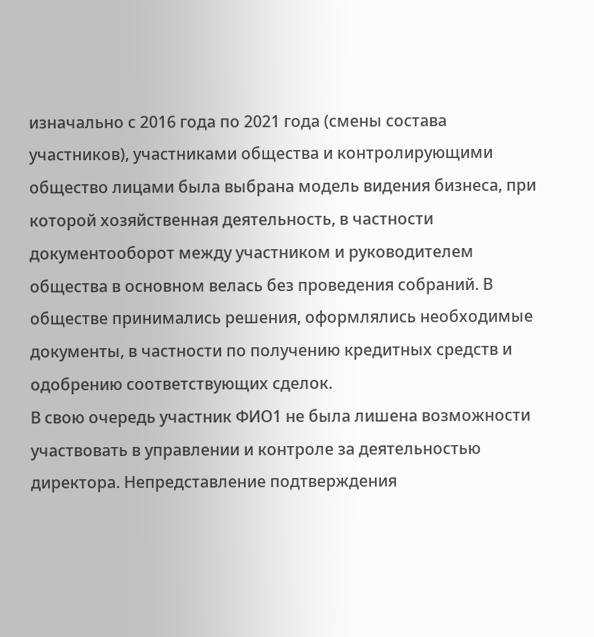изначально с 2016 года по 2021 года (смены состава участников), участниками общества и контролирующими общество лицами была выбрана модель видения бизнеса, при которой хозяйственная деятельность, в частности документооборот между участником и руководителем общества в основном велась без проведения собраний. В обществе принимались решения, оформлялись необходимые документы, в частности по получению кредитных средств и одобрению соответствующих сделок.
В свою очередь участник ФИО1 не была лишена возможности участвовать в управлении и контроле за деятельностью директора. Непредставление подтверждения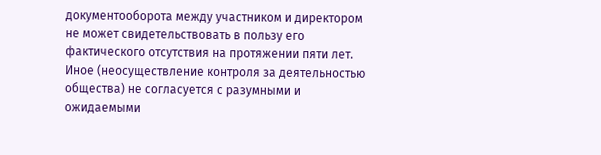документооборота между участником и директором не может свидетельствовать в пользу его фактического отсутствия на протяжении пяти лет. Иное (неосуществление контроля за деятельностью общества) не согласуется с разумными и ожидаемыми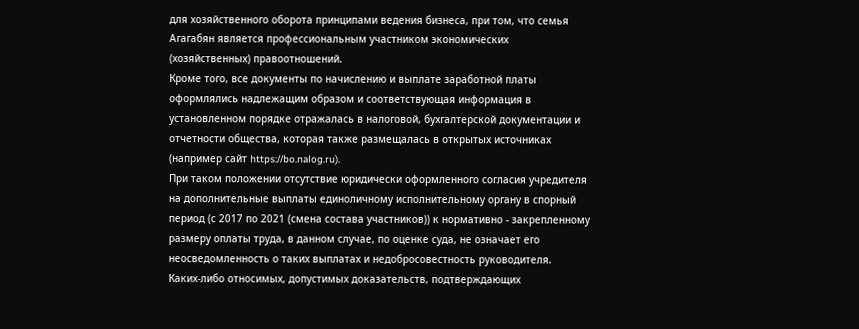для хозяйственного оборота принципами ведения бизнеса, при том, что семья Агагабян является профессиональным участником экономических (хозяйственных) правоотношений.
Кроме того, все документы по начислению и выплате заработной платы оформлялись надлежащим образом и соответствующая информация в установленном порядке отражалась в налоговой, бухгалтерской документации и отчетности общества, которая также размещалась в открытых источниках (например сайт https://bo.nalog.ru).
При таком положении отсутствие юридически оформленного согласия учредителя на дополнительные выплаты единоличному исполнительному органу в спорный период (с 2017 по 2021 (смена состава участников)) к нормативно - закрепленному размеру оплаты труда, в данном случае, по оценке суда, не означает его неосведомленность о таких выплатах и недобросовестность руководителя.
Каких-либо относимых, допустимых доказательств, подтверждающих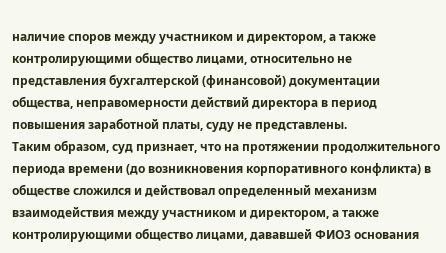наличие споров между участником и директором, а также контролирующими общество лицами, относительно не представления бухгалтерской (финансовой) документации общества, неправомерности действий директора в период повышения заработной платы, суду не представлены.
Таким образом, суд признает, что на протяжении продолжительного периода времени (до возникновения корпоративного конфликта) в обществе сложился и действовал определенный механизм взаимодействия между участником и директором, а также контролирующими общество лицами, дававшей ФИО3 основания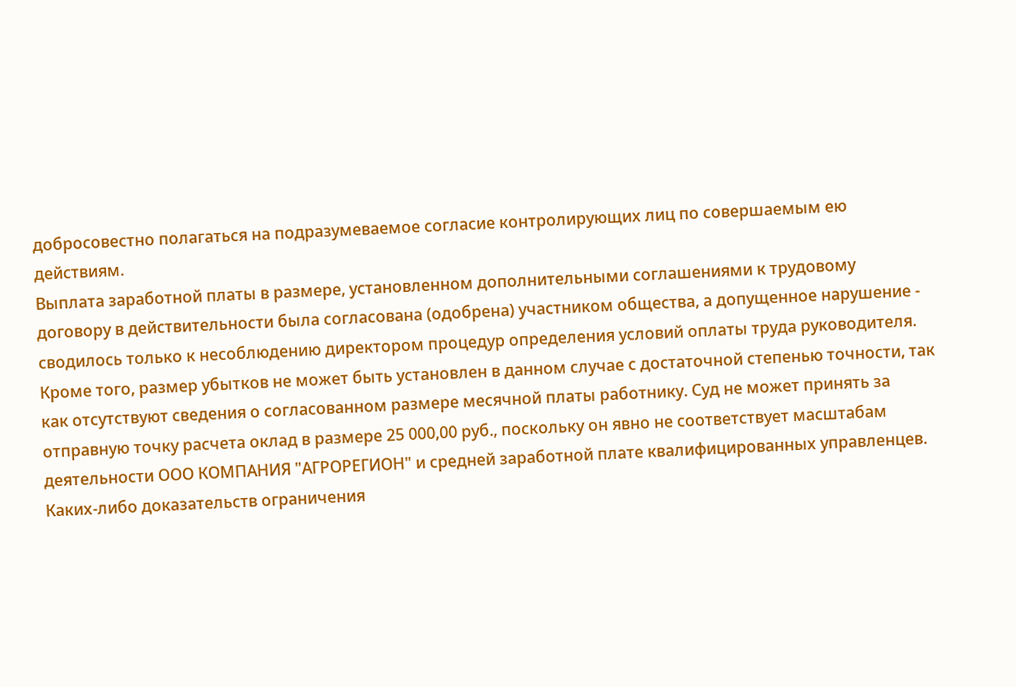добросовестно полагаться на подразумеваемое согласие контролирующих лиц по совершаемым ею действиям.
Выплата заработной платы в размере, установленном дополнительными соглашениями к трудовому договору в действительности была согласована (одобрена) участником общества, а допущенное нарушение - сводилось только к несоблюдению директором процедур определения условий оплаты труда руководителя.
Кроме того, размер убытков не может быть установлен в данном случае с достаточной степенью точности, так как отсутствуют сведения о согласованном размере месячной платы работнику. Суд не может принять за отправную точку расчета оклад в размере 25 000,00 руб., поскольку он явно не соответствует масштабам деятельности ООО КОМПАНИЯ "АГРОРЕГИОН" и средней заработной плате квалифицированных управленцев.
Каких-либо доказательств ограничения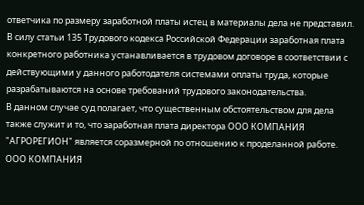ответчика по размеру заработной платы истец в материалы дела не представил. В силу статьи 135 Трудового кодекса Российской Федерации заработная плата конкретного работника устанавливается в трудовом договоре в соответствии с действующими у данного работодателя системами оплаты труда, которые разрабатываются на основе требований трудового законодательства.
В данном случае суд полагает, что существенным обстоятельством для дела также служит и то, что заработная плата директора ООО КОМПАНИЯ "АГРОРЕГИОН" является соразмерной по отношению к проделанной работе.
ООО КОМПАНИЯ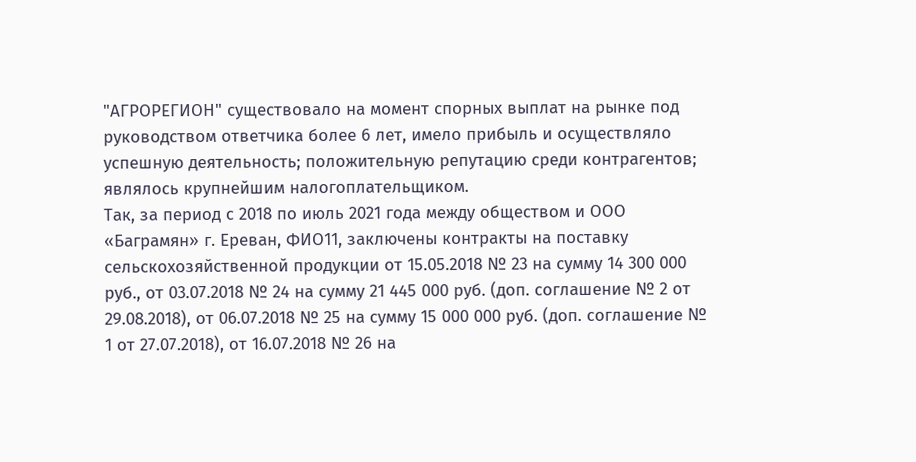"АГРОРЕГИОН" существовало на момент спорных выплат на рынке под руководством ответчика более 6 лет, имело прибыль и осуществляло успешную деятельность; положительную репутацию среди контрагентов; являлось крупнейшим налогоплательщиком.
Так, за период с 2018 по июль 2021 года между обществом и ООО «Баграмян» г. Ереван, ФИО11, заключены контракты на поставку сельскохозяйственной продукции от 15.05.2018 № 23 на сумму 14 300 000 руб., от 03.07.2018 № 24 на сумму 21 445 000 руб. (доп. соглашение № 2 от 29.08.2018), от 06.07.2018 № 25 на сумму 15 000 000 руб. (доп. соглашение № 1 от 27.07.2018), от 16.07.2018 № 26 на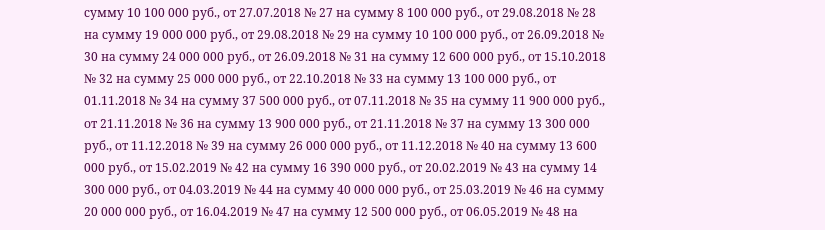сумму 10 100 000 руб., от 27.07.2018 № 27 на сумму 8 100 000 руб., от 29.08.2018 № 28 на сумму 19 000 000 руб., от 29.08.2018 № 29 на сумму 10 100 000 руб., от 26.09.2018 № 30 на сумму 24 000 000 руб., от 26.09.2018 № 31 на сумму 12 600 000 руб., от 15.10.2018 № 32 на сумму 25 000 000 руб., от 22.10.2018 № 33 на сумму 13 100 000 руб., от 01.11.2018 № 34 на сумму 37 500 000 руб., от 07.11.2018 № 35 на сумму 11 900 000 руб., от 21.11.2018 № 36 на сумму 13 900 000 руб., от 21.11.2018 № 37 на сумму 13 300 000 руб., от 11.12.2018 № 39 на сумму 26 000 000 руб., от 11.12.2018 № 40 на сумму 13 600 000 руб., от 15.02.2019 № 42 на сумму 16 390 000 руб., от 20.02.2019 № 43 на сумму 14 300 000 руб., от 04.03.2019 № 44 на сумму 40 000 000 руб., от 25.03.2019 № 46 на сумму 20 000 000 руб., от 16.04.2019 № 47 на сумму 12 500 000 руб., от 06.05.2019 № 48 на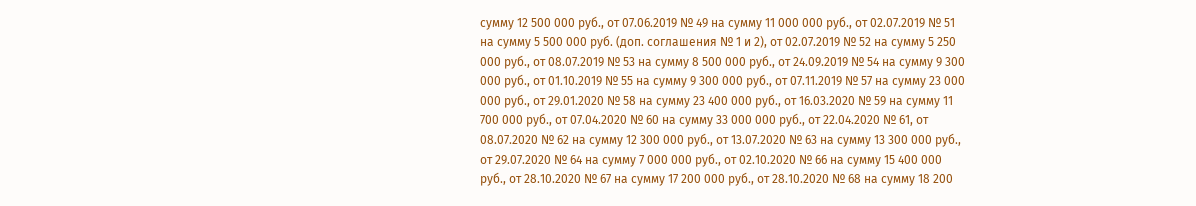сумму 12 500 000 руб., от 07.06.2019 № 49 на сумму 11 000 000 руб., от 02.07.2019 № 51 на сумму 5 500 000 руб. (доп. соглашения № 1 и 2), от 02.07.2019 № 52 на сумму 5 250 000 руб., от 08.07.2019 № 53 на сумму 8 500 000 руб., от 24.09.2019 № 54 на сумму 9 300 000 руб., от 01.10.2019 № 55 на сумму 9 300 000 руб., от 07.11.2019 № 57 на сумму 23 000 000 руб., от 29.01.2020 № 58 на сумму 23 400 000 руб., от 16.03.2020 № 59 на сумму 11 700 000 руб., от 07.04.2020 № 60 на сумму 33 000 000 руб., от 22.04.2020 № 61, от 08.07.2020 № 62 на сумму 12 300 000 руб., от 13.07.2020 № 63 на сумму 13 300 000 руб., от 29.07.2020 № 64 на сумму 7 000 000 руб., от 02.10.2020 № 66 на сумму 15 400 000 руб., от 28.10.2020 № 67 на сумму 17 200 000 руб., от 28.10.2020 № 68 на сумму 18 200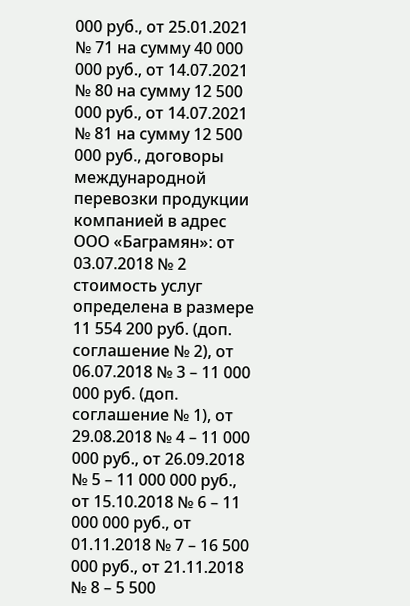000 руб., от 25.01.2021 № 71 на сумму 40 000 000 руб., от 14.07.2021 № 80 на сумму 12 500 000 руб., от 14.07.2021 № 81 на сумму 12 500 000 руб., договоры международной перевозки продукции компанией в адрес ООО «Баграмян»: от 03.07.2018 № 2 стоимость услуг определена в размере 11 554 200 руб. (доп. соглашение № 2), от 06.07.2018 № 3 – 11 000 000 руб. (доп. соглашение № 1), от 29.08.2018 № 4 – 11 000 000 руб., от 26.09.2018 № 5 – 11 000 000 руб., от 15.10.2018 № 6 – 11 000 000 руб., от 01.11.2018 № 7 – 16 500 000 руб., от 21.11.2018 № 8 – 5 500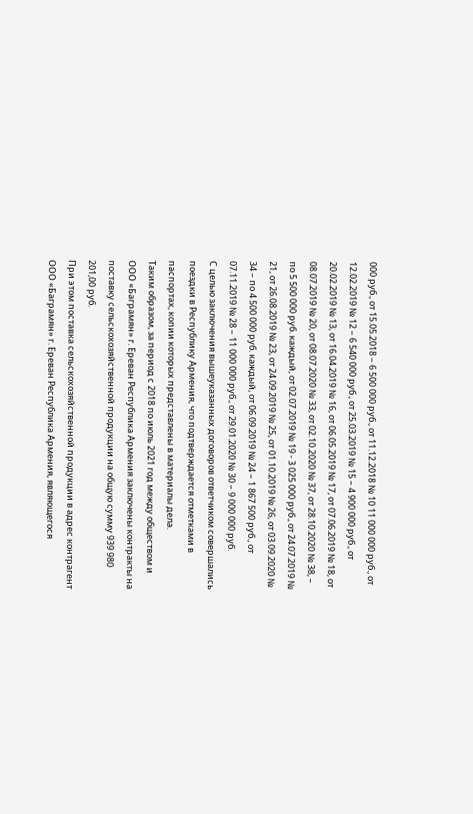000 руб., от 15.05.2018 – 6 500 000 руб., от 11.12.2018 № 10 11 000 000 руб., от 12.02.2019 № 12 – 6 540 000 руб., от 25.03.2019 № 15 – 4 900 000 руб., от 20.02.2019 № 13, от 16.04.2019 № 16, от 06.05.2019 № 17, от 07.06.2019 № 18, от 08.07.2019 № 20, от 08.07.2020 № 33, от 02.10.2020 № 37, от 28.10.2020 № 38, – по 5 500 000 руб. каждый, от 02.07.2019 № 19 - 3 025 000 руб., от 24.07.2019 № 21, от 26.08.2019 № 23, от 24.09.2019 № 25, от 01.10.2019 № 26, от 03.09.2020 № 34 – по 4 500 000 руб. каждый, от 06.09.2019 № 24 – 1 867 500 руб., от 07.11.2019 № 28 – 11 000 000 руб., от 29.01.2020 № 30 – 9 000 000 руб.
С целью заключения вышеуказанных договоров ответчиком совершались поездки в Республику Армения, что подтверждается отметками в паспортах, копии которых представлены в материалы дела.
Таким образом, за период с 2018 по июль 2021 год между обществом и ООО «Баграмян» г. Ереван Республика Армения заключены контракты на поставку сельскохозяйственной продукции на общую сумму 939 980 201,00 руб.
При этом поставка сельскохозяйственной продукции в адрес контрагент ООО «Баграмян» г. Ереван Республика Армения, являющегося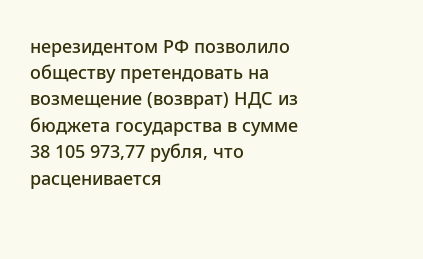нерезидентом РФ позволило обществу претендовать на возмещение (возврат) НДС из бюджета государства в сумме 38 105 973,77 рубля, что расценивается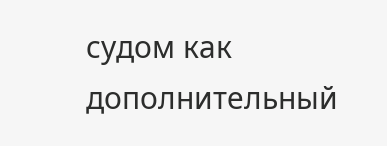судом как дополнительный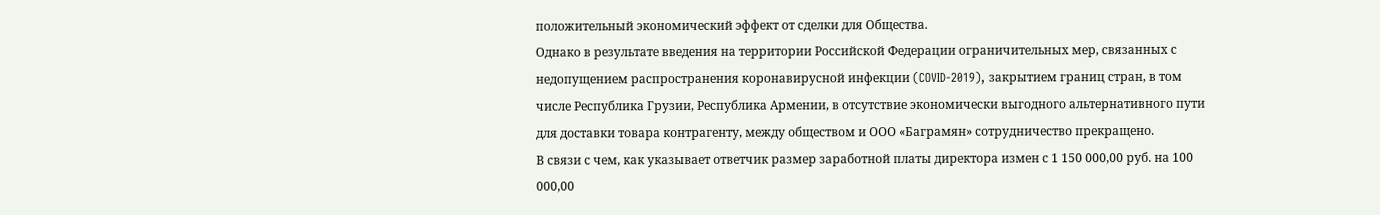положительный экономический эффект от сделки для Общества.
Однако в результате введения на территории Российской Федерации ограничительных мер, связанных с недопущением распространения коронавирусной инфекции (COVID-2019), закрытием границ стран, в том числе Республика Грузии, Республика Армении, в отсутствие экономически выгодного альтернативного пути для доставки товара контрагенту, между обществом и ООО «Баграмян» сотрудничество прекращено.
В связи с чем, как указывает ответчик размер заработной платы директора измен с 1 150 000,00 руб. на 100 000,00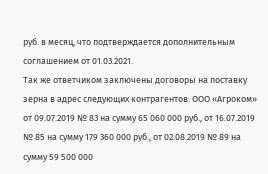руб. в месяц, что подтверждается дополнительным соглашением от 01.03.2021.
Так же ответчиком заключены договоры на поставку зерна в адрес следующих контрагентов: ООО «Агроком» от 09.07.2019 № 83 на сумму 65 060 000 руб., от 16.07.2019 № 85 на сумму 179 360 000 руб., от 02.08.2019 № 89 на сумму 59 500 000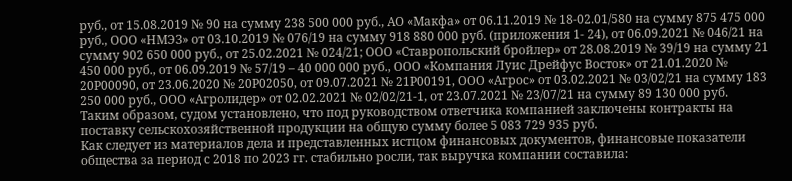руб., от 15.08.2019 № 90 на сумму 238 500 000 руб., АО «Макфа» от 06.11.2019 № 18-02.01/580 на сумму 875 475 000 руб., ООО «НМЭЗ» от 03.10.2019 № 076/19 на сумму 918 880 000 руб. (приложения 1- 24), от 06.09.2021 № 046/21 на сумму 902 650 000 руб., от 25.02.2021 № 024/21; ООО «Ставропольский бройлер» от 28.08.2019 № 39/19 на сумму 21 450 000 руб., от 06.09.2019 № 57/19 – 40 000 000 руб., ООО «Компания Луис Дрейфус Восток» от 21.01.2020 № 20Р00090, от 23.06.2020 № 20Р02050, от 09.07.2021 № 21Р00191, ООО «Агрос» от 03.02.2021 № 03/02/21 на сумму 183 250 000 руб., ООО «Агролидер» от 02.02.2021 № 02/02/21-1, от 23.07.2021 № 23/07/21 на сумму 89 130 000 руб.
Таким образом, судом установлено, что под руководством ответчика компанией заключены контракты на поставку сельскохозяйственной продукции на общую сумму более 5 083 729 935 руб.
Как следует из материалов дела и представленных истцом финансовых документов, финансовые показатели общества за период с 2018 по 2023 гг. стабильно росли, так выручка компании составила: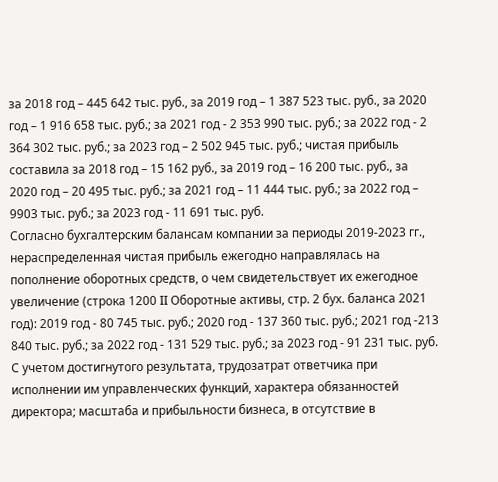за 2018 год – 445 642 тыс. руб., за 2019 год – 1 387 523 тыс. руб., за 2020 год – 1 916 658 тыс. руб.; за 2021 год - 2 353 990 тыс. руб.; за 2022 год - 2 364 302 тыс. руб.; за 2023 год – 2 502 945 тыс. руб.; чистая прибыль составила за 2018 год – 15 162 руб., за 2019 год – 16 200 тыс. руб., за 2020 год – 20 495 тыс. руб.; за 2021 год – 11 444 тыс. руб.; за 2022 год – 9903 тыс. руб.; за 2023 год - 11 691 тыс. руб.
Согласно бухгалтерским балансам компании за периоды 2019-2023 гг., нераспределенная чистая прибыль ежегодно направлялась на пополнение оборотных средств, о чем свидетельствует их ежегодное увеличение (строка 1200 II Оборотные активы, стр. 2 бух. баланса 2021 год): 2019 год - 80 745 тыс. руб.; 2020 год - 137 360 тыс. руб.; 2021 год -213 840 тыс. руб.; за 2022 год - 131 529 тыс. руб.; за 2023 год - 91 231 тыс. руб.
С учетом достигнутого результата, трудозатрат ответчика при исполнении им управленческих функций, характера обязанностей директора; масштаба и прибыльности бизнеса, в отсутствие в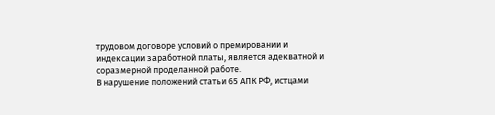трудовом договоре условий о премировании и индексации заработной платы, является адекватной и соразмерной проделанной работе.
В нарушение положений статьи 65 АПК РФ, истцами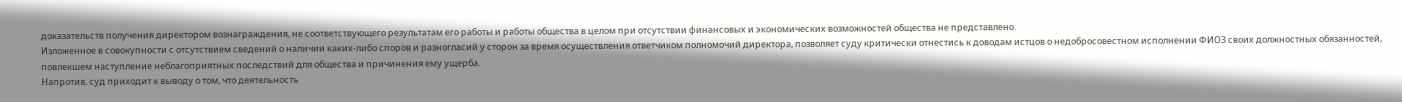доказательств получения директором вознаграждения, не соответствующего результатам его работы и работы общества в целом при отсутствии финансовых и экономических возможностей общества не представлено.
Изложенное в совокупности с отсутствием сведений о наличии каких-либо споров и разногласий у сторон за время осуществления ответчиком полномочий директора, позволяет суду критически отнестись к доводам истцов о недобросовестном исполнении ФИО3 своих должностных обязанностей, повлекшем наступление неблагоприятных последствий для общества и причинения ему ущерба.
Напротив, суд приходит к выводу о том, что деятельность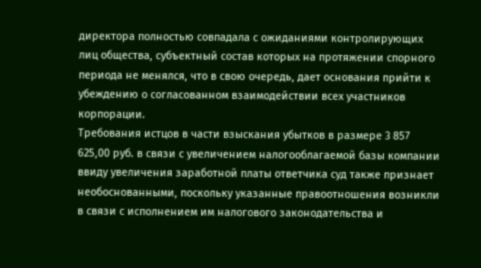директора полностью совпадала с ожиданиями контролирующих лиц общества, субъектный состав которых на протяжении спорного периода не менялся, что в свою очередь, дает основания прийти к убеждению о согласованном взаимодействии всех участников корпорации.
Требования истцов в части взыскания убытков в размере 3 857 625,00 руб. в связи с увеличением налогооблагаемой базы компании ввиду увеличения заработной платы ответчика суд также признает необоснованными, поскольку указанные правоотношения возникли в связи с исполнением им налогового законодательства и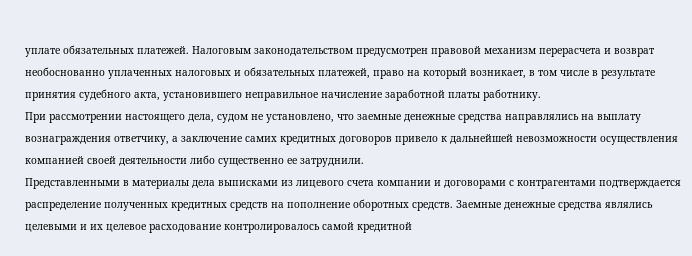уплате обязательных платежей. Налоговым законодательством предусмотрен правовой механизм перерасчета и возврат необоснованно уплаченных налоговых и обязательных платежей, право на который возникает, в том числе в результате принятия судебного акта, установившего неправильное начисление заработной платы работнику.
При рассмотрении настоящего дела, судом не установлено, что заемные денежные средства направлялись на выплату вознаграждения ответчику, а заключение самих кредитных договоров привело к дальнейшей невозможности осуществления компанией своей деятельности либо существенно ее затруднили.
Представленными в материалы дела выписками из лицевого счета компании и договорами с контрагентами подтверждается распределение полученных кредитных средств на пополнение оборотных средств. Заемные денежные средства являлись целевыми и их целевое расходование контролировалось самой кредитной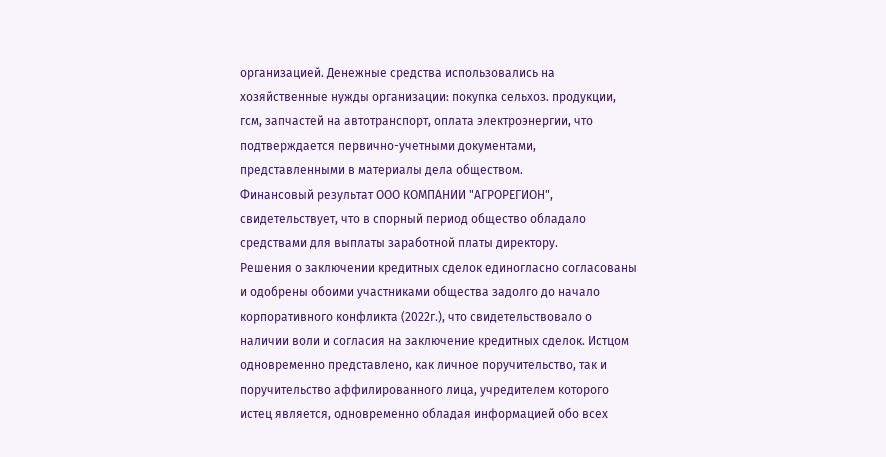организацией. Денежные средства использовались на хозяйственные нужды организации: покупка сельхоз. продукции, гсм, запчастей на автотранспорт, оплата электроэнергии, что подтверждается первично-учетными документами, представленными в материалы дела обществом.
Финансовый результат ООО КОМПАНИИ "АГРОРЕГИОН", свидетельствует, что в спорный период общество обладало средствами для выплаты заработной платы директору.
Решения о заключении кредитных сделок единогласно согласованы и одобрены обоими участниками общества задолго до начало корпоративного конфликта (2022г.), что свидетельствовало о наличии воли и согласия на заключение кредитных сделок. Истцом одновременно представлено, как личное поручительство, так и поручительство аффилированного лица, учредителем которого истец является, одновременно обладая информацией обо всех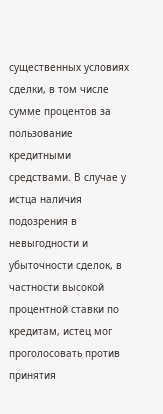существенных условиях сделки, в том числе сумме процентов за пользование кредитными средствами. В случае у истца наличия подозрения в невыгодности и убыточности сделок, в частности высокой процентной ставки по кредитам, истец мог проголосовать против принятия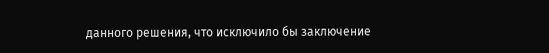данного решения, что исключило бы заключение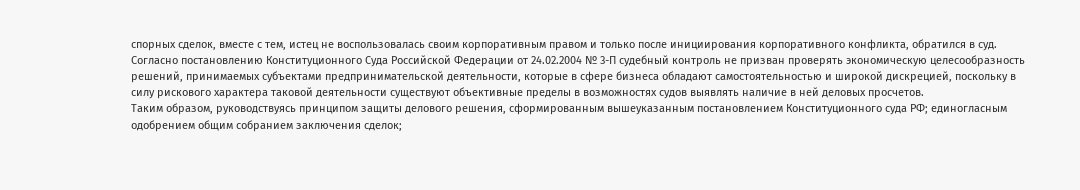спорных сделок, вместе с тем, истец не воспользовалась своим корпоративным правом и только после инициирования корпоративного конфликта, обратился в суд.
Согласно постановлению Конституционного Суда Российской Федерации от 24.02.2004 № 3-П судебный контроль не призван проверять экономическую целесообразность решений, принимаемых субъектами предпринимательской деятельности, которые в сфере бизнеса обладают самостоятельностью и широкой дискрецией, поскольку в силу рискового характера таковой деятельности существуют объективные пределы в возможностях судов выявлять наличие в ней деловых просчетов.
Таким образом, руководствуясь принципом защиты делового решения, сформированным вышеуказанным постановлением Конституционного суда РФ; единогласным одобрением общим собранием заключения сделок;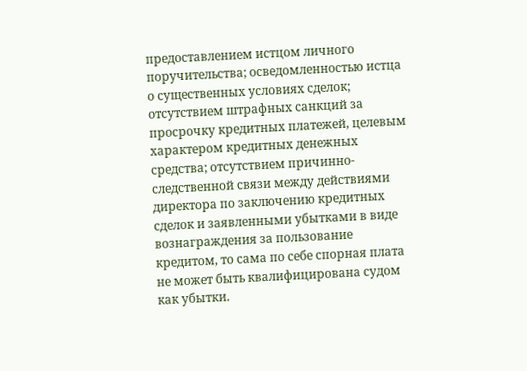предоставлением истцом личного поручительства; осведомленностью истца о существенных условиях сделок; отсутствием штрафных санкций за просрочку кредитных платежей, целевым характером кредитных денежных средства; отсутствием причинно-следственной связи между действиями директора по заключению кредитных сделок и заявленными убытками в виде вознаграждения за пользование кредитом, то сама по себе спорная плата не может быть квалифицирована судом как убытки.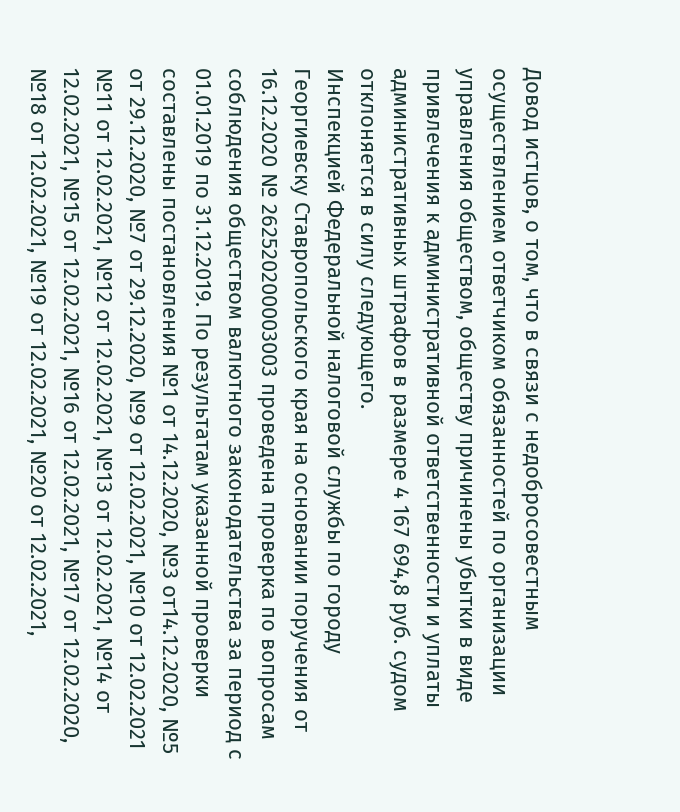Довод истцов, о том, что в связи с недобросовестным осуществлением ответчиком обязанностей по организации управления обществом, обществу причинены убытки в виде привлечения к административной ответственности и уплаты административных штрафов в размере 4 167 694,8 руб. судом отклоняется в силу следующего.
Инспекцией Федеральной налоговой службы по городу Георгиевску Ставропольского края на основании поручения от 16.12.2020 № 262520200003003 проведена проверка по вопросам соблюдения обществом валютного законодательства за период с 01.01.2019 по 31.12.2019. По результатам указанной проверки составлены постановления №1 от 14.12.2020, №3 от14.12.2020, №5 от 29.12.2020, №7 от 29.12.2020, №9 от 12.02.2021, №10 от 12.02.2021 №11 от 12.02.2021, №12 от 12.02.2021, №13 от 12.02.2021, №14 от 12.02.2021, №15 от 12.02.2021, №16 от 12.02.2021, №17 от 12.02.2020, №18 от 12.02.2021, №19 от 12.02.2021, №20 от 12.02.2021,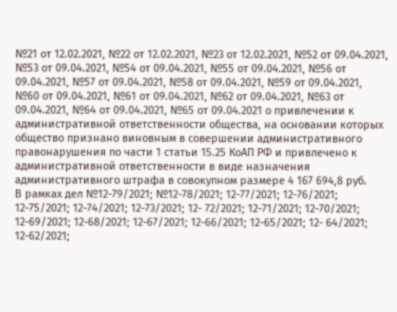№21 от 12.02.2021, №22 от 12.02.2021, №23 от 12.02.2021, №52 от 09.04.2021, №53 от 09.04.2021, №54 от 09.04.2021, №55 от 09.04.2021, №56 от 09.04.2021, №57 от 09.04.2021, №58 от 09.04.2021, №59 от 09.04.2021, №60 от 09.04.2021, №61 от 09.04.2021, №62 от 09.04.2021, №63 от 09.04.2021, №64 от 09.04.2021, №65 от 09.04.2021 о привлечении к административной ответственности общества, на основании которых общество признано виновным в совершении административного правонарушения по части 1 статьи 15.25 КоАП РФ и привлечено к административной ответственности в виде назначения административного штрафа в совокупном размере 4 167 694,8 руб.
В рамках дел №12-79/2021; №12-78/2021; 12-77/2021; 12-76/2021; 12-75/2021; 12-74/2021; 12-73/2021; 12- 72/2021; 12-71/2021; 12-70/2021; 12-69/2021; 12-68/2021; 12-67/2021; 12-66/2021; 12-65/2021; 12- 64/2021; 12-62/2021;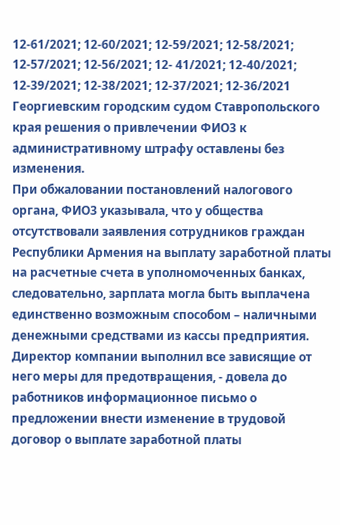12-61/2021; 12-60/2021; 12-59/2021; 12-58/2021; 12-57/2021; 12-56/2021; 12- 41/2021; 12-40/2021; 12-39/2021; 12-38/2021; 12-37/2021; 12-36/2021 Георгиевским городским судом Ставропольского края решения о привлечении ФИО3 к административному штрафу оставлены без изменения.
При обжаловании постановлений налогового органа, ФИО3 указывала, что у общества отсутствовали заявления сотрудников граждан Республики Армения на выплату заработной платы на расчетные счета в уполномоченных банках, следовательно, зарплата могла быть выплачена единственно возможным способом – наличными денежными средствами из кассы предприятия. Директор компании выполнил все зависящие от него меры для предотвращения, - довела до работников информационное письмо о предложении внести изменение в трудовой договор о выплате заработной платы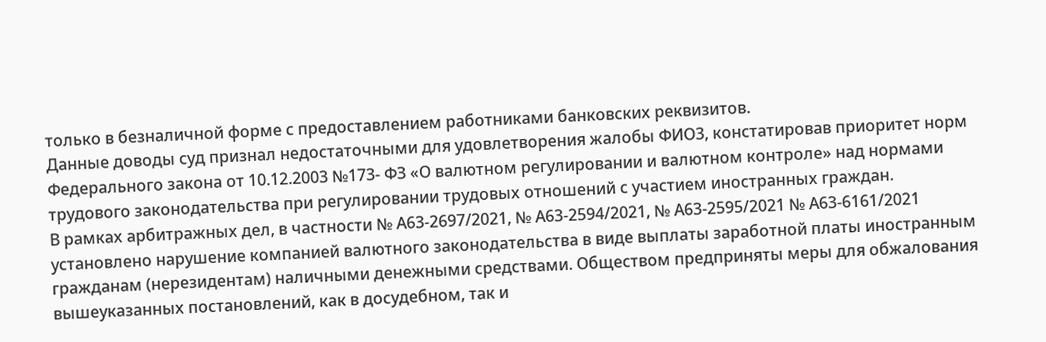только в безналичной форме с предоставлением работниками банковских реквизитов.
Данные доводы суд признал недостаточными для удовлетворения жалобы ФИО3, констатировав приоритет норм Федерального закона от 10.12.2003 №173- ФЗ «О валютном регулировании и валютном контроле» над нормами трудового законодательства при регулировании трудовых отношений с участием иностранных граждан.
В рамках арбитражных дел, в частности № А63-2697/2021, № А63-2594/2021, № А63-2595/2021 № А63-6161/2021 установлено нарушение компанией валютного законодательства в виде выплаты заработной платы иностранным гражданам (нерезидентам) наличными денежными средствами. Обществом предприняты меры для обжалования вышеуказанных постановлений, как в досудебном, так и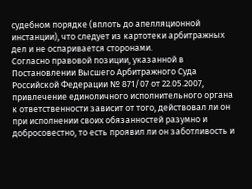судебном порядке (вплоть до апелляционной инстанции), что следует из картотеки арбитражных дел и не оспаривается сторонами.
Согласно правовой позиции, указанной в Постановлении Высшего Арбитражного Суда Российской Федерации № 871/07 от 22.05.2007, привлечение единоличного исполнительного органа к ответственности зависит от того, действовал ли он при исполнении своих обязанностей разумно и добросовестно, то есть проявил ли он заботливость и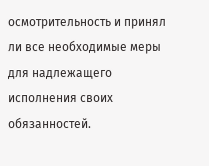осмотрительность и принял ли все необходимые меры для надлежащего исполнения своих обязанностей.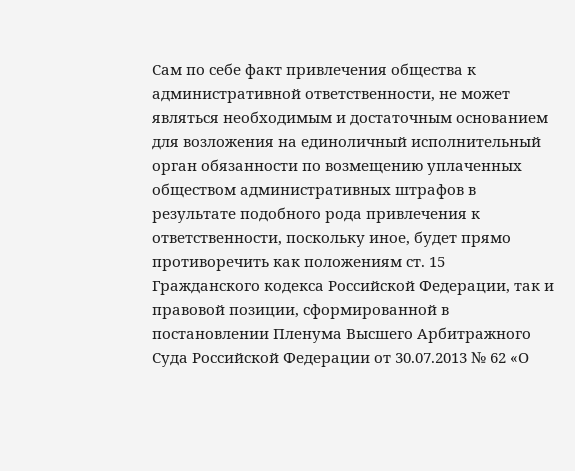Сам по себе факт привлечения общества к административной ответственности, не может являться необходимым и достаточным основанием для возложения на единоличный исполнительный орган обязанности по возмещению уплаченных обществом административных штрафов в результате подобного рода привлечения к ответственности, поскольку иное, будет прямо противоречить как положениям ст. 15 Гражданского кодекса Российской Федерации, так и правовой позиции, сформированной в постановлении Пленума Высшего Арбитражного Суда Российской Федерации от 30.07.2013 № 62 «О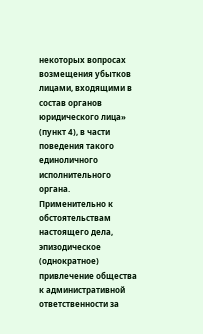некоторых вопросах возмещения убытков лицами, входящими в состав органов юридического лица» (пункт 4), в части поведения такого единоличного исполнительного органа.
Применительно к обстоятельствам настоящего дела, эпизодическое (однократное) привлечение общества к административной ответственности за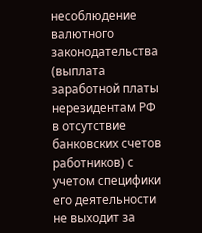несоблюдение валютного законодательства (выплата заработной платы нерезидентам РФ в отсутствие банковских счетов работников) с учетом специфики его деятельности не выходит за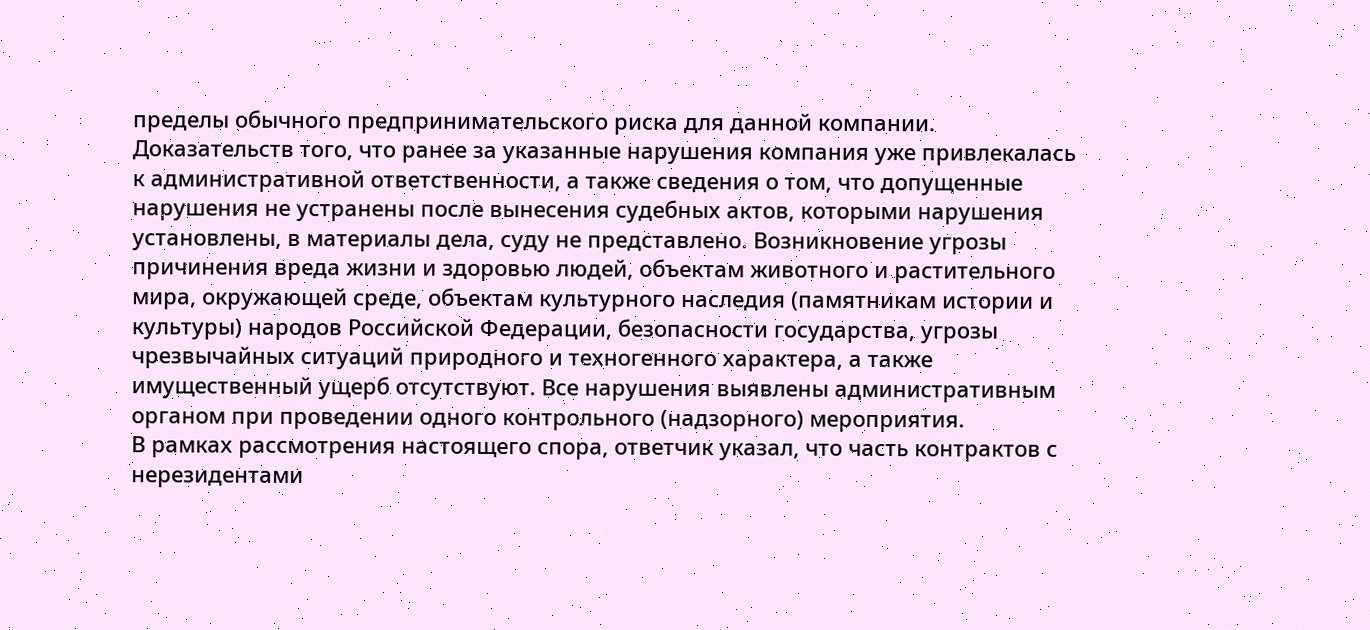пределы обычного предпринимательского риска для данной компании. Доказательств того, что ранее за указанные нарушения компания уже привлекалась к административной ответственности, а также сведения о том, что допущенные нарушения не устранены после вынесения судебных актов, которыми нарушения установлены, в материалы дела, суду не представлено. Возникновение угрозы причинения вреда жизни и здоровью людей, объектам животного и растительного мира, окружающей среде, объектам культурного наследия (памятникам истории и культуры) народов Российской Федерации, безопасности государства, угрозы чрезвычайных ситуаций природного и техногенного характера, а также имущественный ущерб отсутствуют. Все нарушения выявлены административным органом при проведении одного контрольного (надзорного) мероприятия.
В рамках рассмотрения настоящего спора, ответчик указал, что часть контрактов с нерезидентами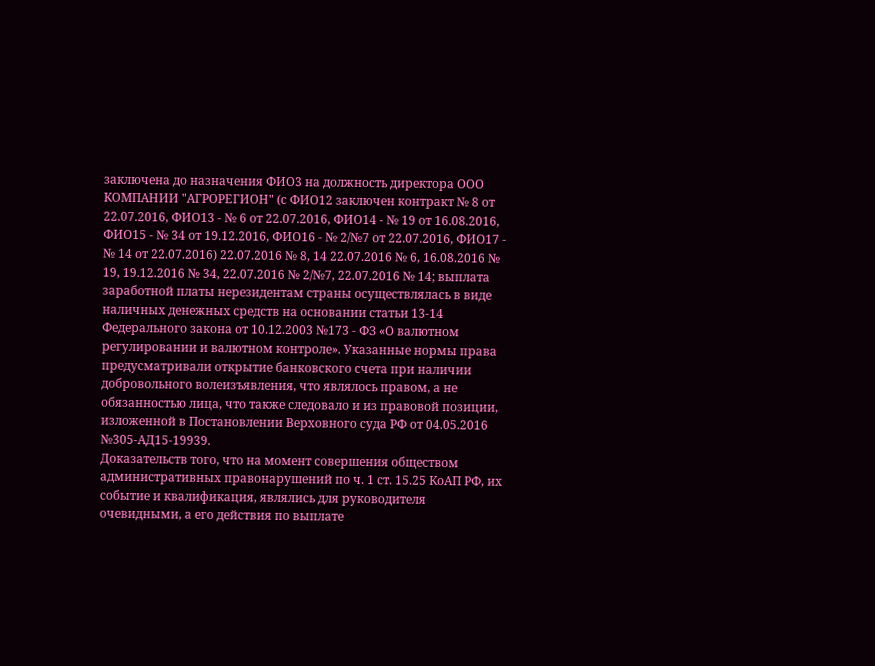заключена до назначения ФИО3 на должность директора ООО КОМПАНИИ "АГРОРЕГИОН" (с ФИО12 заключен контракт № 8 от 22.07.2016, ФИО13 - № 6 от 22.07.2016, ФИО14 - № 19 от 16.08.2016, ФИО15 - № 34 от 19.12.2016, ФИО16 - № 2/№7 от 22.07.2016, ФИО17 - № 14 от 22.07.2016) 22.07.2016 № 8, 14 22.07.2016 № 6, 16.08.2016 № 19, 19.12.2016 № 34, 22.07.2016 № 2/№7, 22.07.2016 № 14; выплата заработной платы нерезидентам страны осуществлялась в виде наличных денежных средств на основании статьи 13-14 Федерального закона от 10.12.2003 №173 - ФЗ «О валютном регулировании и валютном контроле». Указанные нормы права предусматривали открытие банковского счета при наличии добровольного волеизъявления, что являлось правом, а не обязанностью лица, что также следовало и из правовой позиции, изложенной в Постановлении Верховного суда РФ от 04.05.2016 №305-АД15-19939.
Доказательств того, что на момент совершения обществом административных правонарушений по ч. 1 ст. 15.25 КоАП РФ, их событие и квалификация, являлись для руководителя очевидными, а его действия по выплате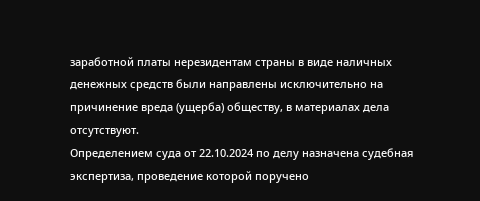заработной платы нерезидентам страны в виде наличных денежных средств были направлены исключительно на причинение вреда (ущерба) обществу, в материалах дела отсутствуют.
Определением суда от 22.10.2024 по делу назначена судебная экспертиза, проведение которой поручено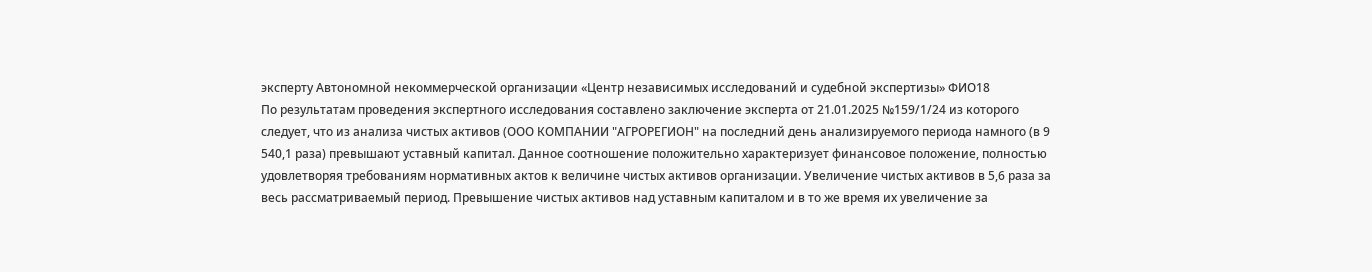эксперту Автономной некоммерческой организации «Центр независимых исследований и судебной экспертизы» ФИО18
По результатам проведения экспертного исследования составлено заключение эксперта от 21.01.2025 №159/1/24 из которого следует, что из анализа чистых активов (ООО КОМПАНИИ "АГРОРЕГИОН" на последний день анализируемого периода намного (в 9 540,1 раза) превышают уставный капитал. Данное соотношение положительно характеризует финансовое положение, полностью удовлетворяя требованиям нормативных актов к величине чистых активов организации. Увеличение чистых активов в 5,6 раза за весь рассматриваемый период. Превышение чистых активов над уставным капиталом и в то же время их увеличение за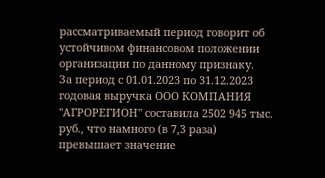рассматриваемый период говорит об устойчивом финансовом положении организации по данному признаку.
За период с 01.01.2023 по 31.12.2023 годовая выручка ООО КОМПАНИЯ "АГРОРЕГИОН" составила 2502 945 тыс. руб., что намного (в 7,3 раза) превышает значение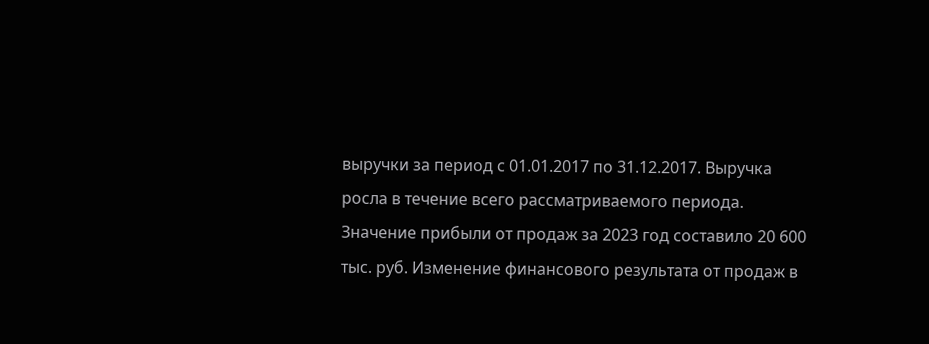выручки за период с 01.01.2017 по 31.12.2017. Выручка росла в течение всего рассматриваемого периода. Значение прибыли от продаж за 2023 год составило 20 600 тыс. руб. Изменение финансового результата от продаж в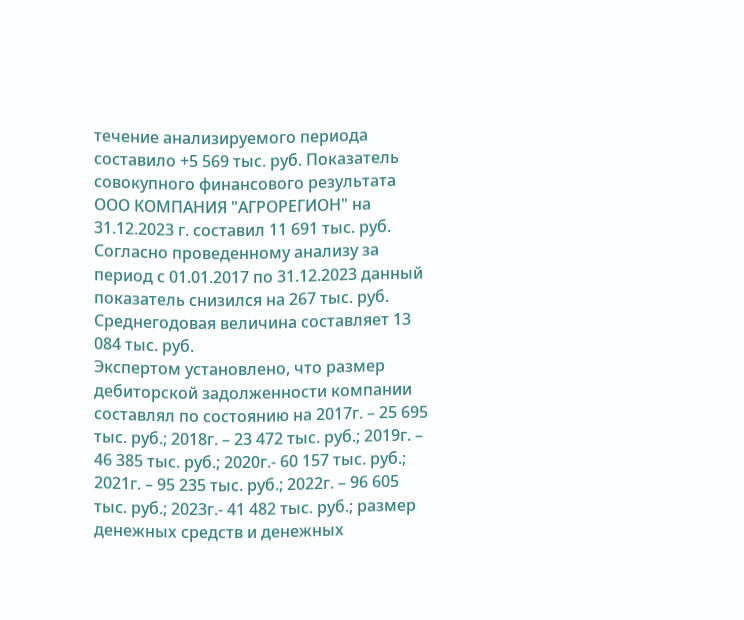течение анализируемого периода составило +5 569 тыс. руб. Показатель совокупного финансового результата ООО КОМПАНИЯ "АГРОРЕГИОН" на 31.12.2023 г. составил 11 691 тыс. руб. Согласно проведенному анализу за период с 01.01.2017 по 31.12.2023 данный показатель снизился на 267 тыс. руб. Среднегодовая величина составляет 13 084 тыс. руб.
Экспертом установлено, что размер дебиторской задолженности компании составлял по состоянию на 2017г. – 25 695 тыс. руб.; 2018г. – 23 472 тыс. руб.; 2019г. – 46 385 тыс. руб.; 2020г.- 60 157 тыс. руб.; 2021г. – 95 235 тыс. руб.; 2022г. – 96 605 тыс. руб.; 2023г.- 41 482 тыс. руб.; размер денежных средств и денежных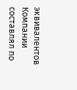эквивалентов Компании составлял по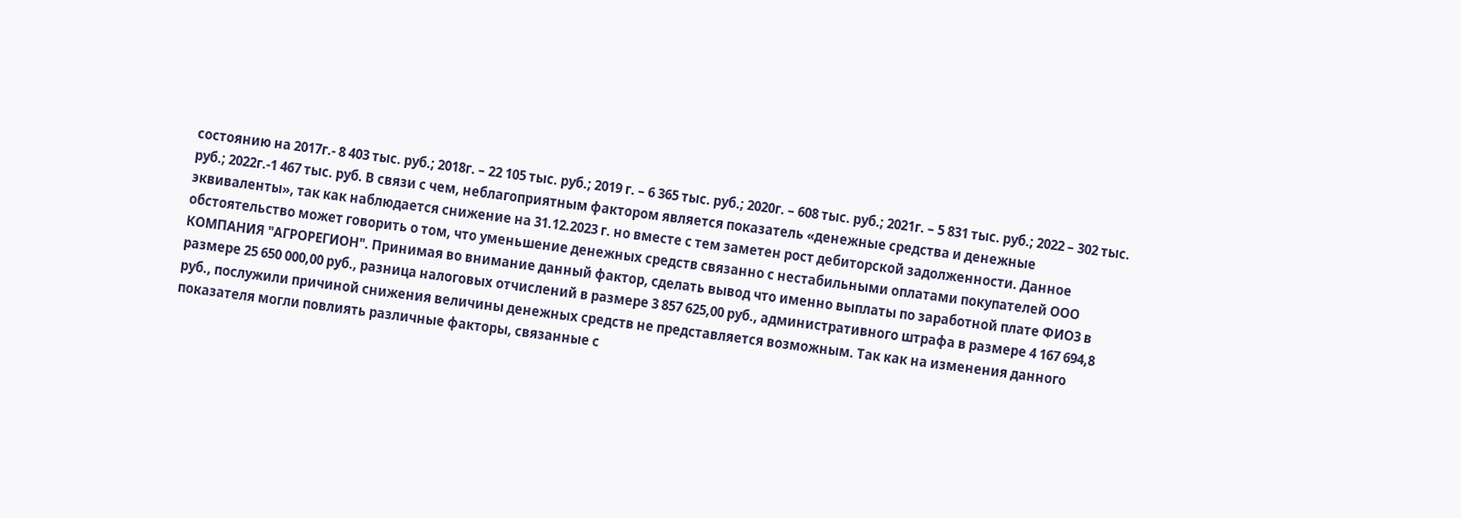состоянию на 2017г.- 8 403 тыс. руб.; 2018г. – 22 105 тыс. руб.; 2019 г. – 6 365 тыс. руб.; 2020г. – 608 тыс. руб.; 2021г. – 5 831 тыс. руб.; 2022 – 302 тыс. руб.; 2022г.-1 467 тыс. руб. В связи с чем, неблагоприятным фактором является показатель «денежные средства и денежные эквиваленты», так как наблюдается снижение на 31.12.2023 г. но вместе с тем заметен рост дебиторской задолженности. Данное обстоятельство может говорить о том, что уменьшение денежных средств связанно с нестабильными оплатами покупателей ООО КОМПАНИЯ "АГРОРЕГИОН". Принимая во внимание данный фактор, сделать вывод что именно выплаты по заработной плате ФИО3 в размере 25 650 000,00 руб., разница налоговых отчислений в размере 3 857 625,00 руб., административного штрафа в размере 4 167 694,8 руб., послужили причиной снижения величины денежных средств не представляется возможным. Так как на изменения данного показателя могли повлиять различные факторы, связанные с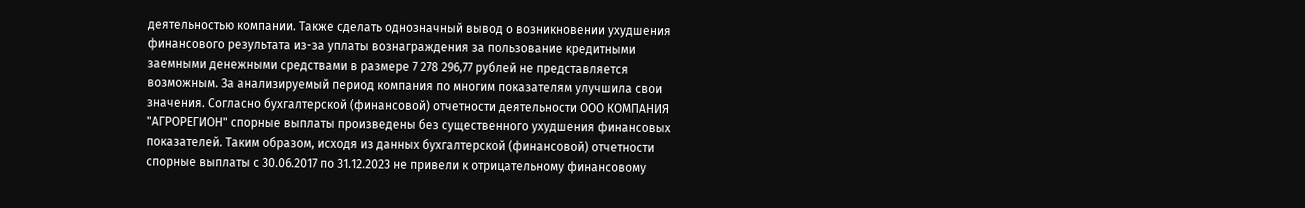деятельностью компании. Также сделать однозначный вывод о возникновении ухудшения финансового результата из-за уплаты вознаграждения за пользование кредитными заемными денежными средствами в размере 7 278 296,77 рублей не представляется возможным. За анализируемый период компания по многим показателям улучшила свои значения. Согласно бухгалтерской (финансовой) отчетности деятельности ООО КОМПАНИЯ "АГРОРЕГИОН" спорные выплаты произведены без существенного ухудшения финансовых показателей. Таким образом, исходя из данных бухгалтерской (финансовой) отчетности спорные выплаты с 30.06.2017 по 31.12.2023 не привели к отрицательному финансовому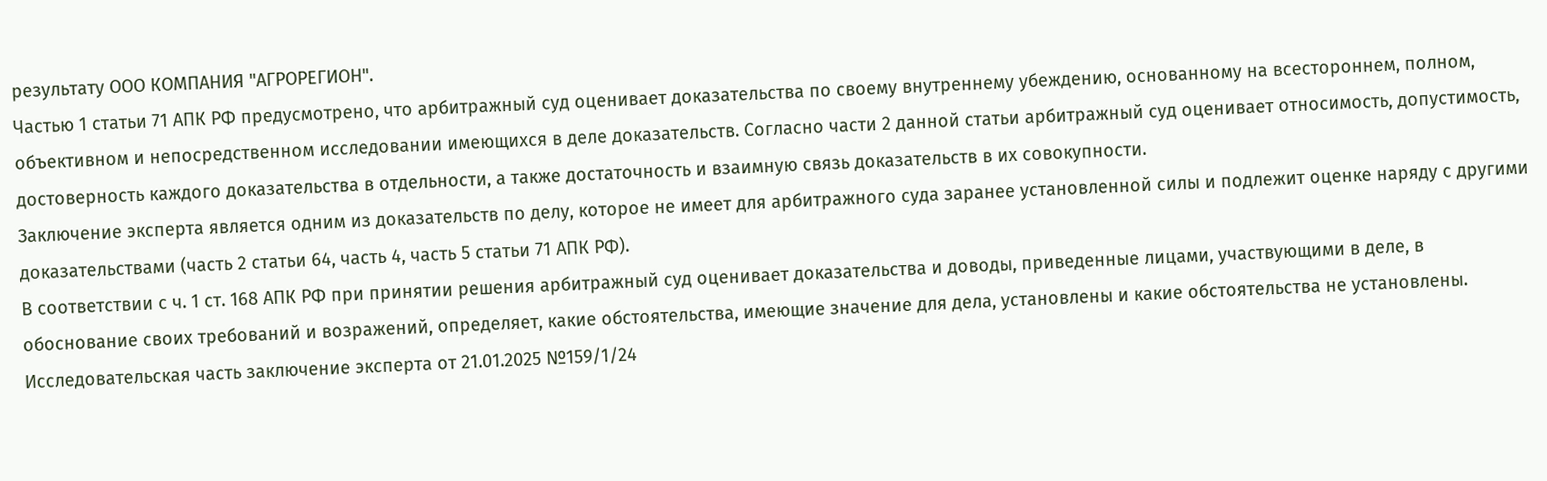результату ООО КОМПАНИЯ "АГРОРЕГИОН".
Частью 1 статьи 71 АПК РФ предусмотрено, что арбитражный суд оценивает доказательства по своему внутреннему убеждению, основанному на всестороннем, полном, объективном и непосредственном исследовании имеющихся в деле доказательств. Согласно части 2 данной статьи арбитражный суд оценивает относимость, допустимость, достоверность каждого доказательства в отдельности, а также достаточность и взаимную связь доказательств в их совокупности.
Заключение эксперта является одним из доказательств по делу, которое не имеет для арбитражного суда заранее установленной силы и подлежит оценке наряду с другими доказательствами (часть 2 статьи 64, часть 4, часть 5 статьи 71 АПК РФ).
В соответствии с ч. 1 ст. 168 АПК РФ при принятии решения арбитражный суд оценивает доказательства и доводы, приведенные лицами, участвующими в деле, в обоснование своих требований и возражений, определяет, какие обстоятельства, имеющие значение для дела, установлены и какие обстоятельства не установлены.
Исследовательская часть заключение эксперта от 21.01.2025 №159/1/24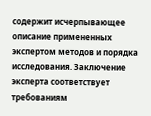содержит исчерпывающее описание примененных экспертом методов и порядка исследования. Заключение эксперта соответствует требованиям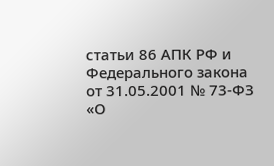статьи 86 АПК РФ и Федерального закона от 31.05.2001 № 73-ФЗ «О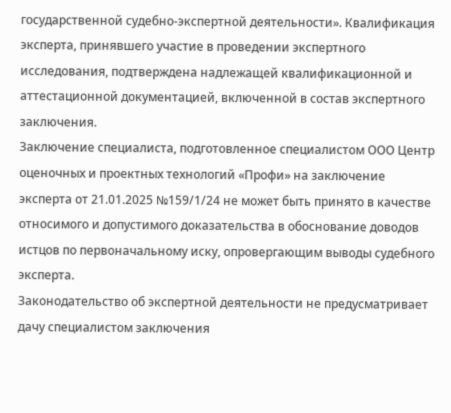государственной судебно-экспертной деятельности». Квалификация эксперта, принявшего участие в проведении экспертного исследования, подтверждена надлежащей квалификационной и аттестационной документацией, включенной в состав экспертного заключения.
Заключение специалиста, подготовленное специалистом ООО Центр оценочных и проектных технологий «Профи» на заключение эксперта от 21.01.2025 №159/1/24 не может быть принято в качестве относимого и допустимого доказательства в обоснование доводов истцов по первоначальному иску, опровергающим выводы судебного эксперта.
Законодательство об экспертной деятельности не предусматривает дачу специалистом заключения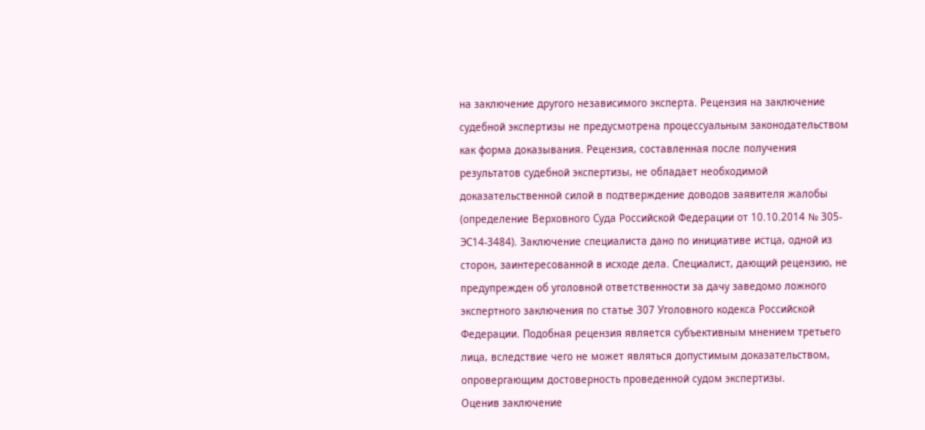на заключение другого независимого эксперта. Рецензия на заключение судебной экспертизы не предусмотрена процессуальным законодательством как форма доказывания. Рецензия, составленная после получения результатов судебной экспертизы, не обладает необходимой доказательственной силой в подтверждение доводов заявителя жалобы (определение Верховного Суда Российской Федерации от 10.10.2014 № 305-ЭС14-3484). Заключение специалиста дано по инициативе истца, одной из сторон, заинтересованной в исходе дела. Специалист, дающий рецензию, не предупрежден об уголовной ответственности за дачу заведомо ложного экспертного заключения по статье 307 Уголовного кодекса Российской Федерации. Подобная рецензия является субъективным мнением третьего лица, вследствие чего не может являться допустимым доказательством, опровергающим достоверность проведенной судом экспертизы.
Оценив заключение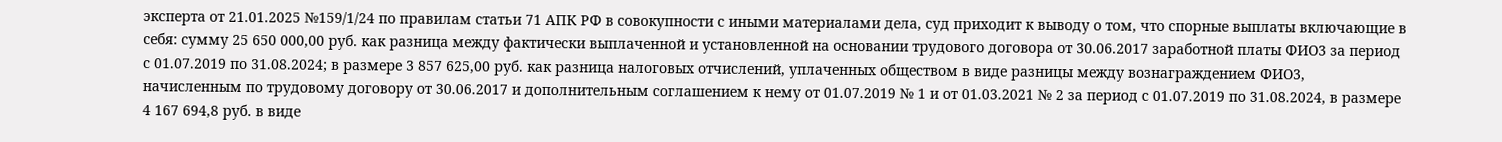эксперта от 21.01.2025 №159/1/24 по правилам статьи 71 АПК РФ в совокупности с иными материалами дела, суд приходит к выводу о том, что спорные выплаты включающие в себя: сумму 25 650 000,00 руб. как разница между фактически выплаченной и установленной на основании трудового договора от 30.06.2017 заработной платы ФИО3 за период с 01.07.2019 по 31.08.2024; в размере 3 857 625,00 руб. как разница налоговых отчислений, уплаченных обществом в виде разницы между вознаграждением ФИО3, начисленным по трудовому договору от 30.06.2017 и дополнительным соглашением к нему от 01.07.2019 № 1 и от 01.03.2021 № 2 за период с 01.07.2019 по 31.08.2024, в размере 4 167 694,8 руб. в виде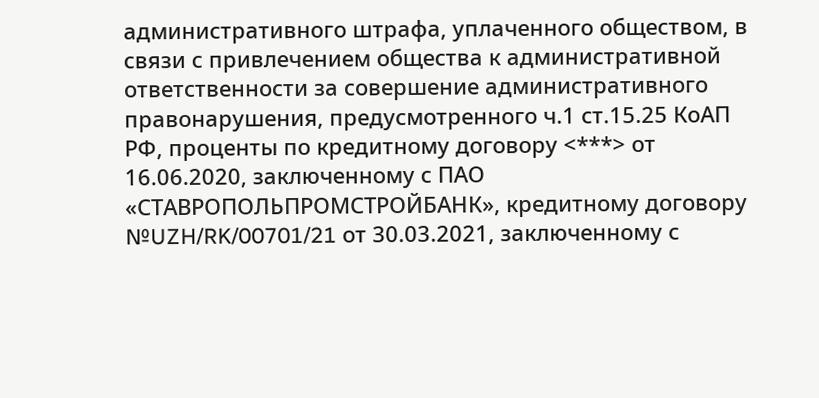административного штрафа, уплаченного обществом, в связи с привлечением общества к административной ответственности за совершение административного правонарушения, предусмотренного ч.1 ст.15.25 КоАП РФ, проценты по кредитному договору <***> от 16.06.2020, заключенному с ПАО «СТАВРОПОЛЬПРОМСТРОЙБАНК», кредитному договору №UZH/RK/00701/21 от 30.03.2021, заключенному с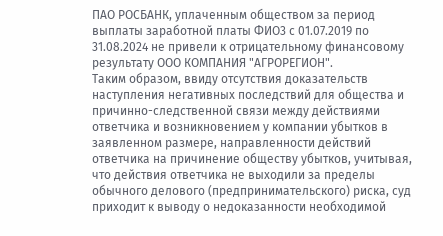ПАО РОСБАНК, уплаченным обществом за период выплаты заработной платы ФИО3 с 01.07.2019 по 31.08.2024 не привели к отрицательному финансовому результату ООО КОМПАНИЯ "АГРОРЕГИОН".
Таким образом, ввиду отсутствия доказательств наступления негативных последствий для общества и причинно-следственной связи между действиями ответчика и возникновением у компании убытков в заявленном размере, направленности действий ответчика на причинение обществу убытков, учитывая, что действия ответчика не выходили за пределы обычного делового (предпринимательского) риска, суд приходит к выводу о недоказанности необходимой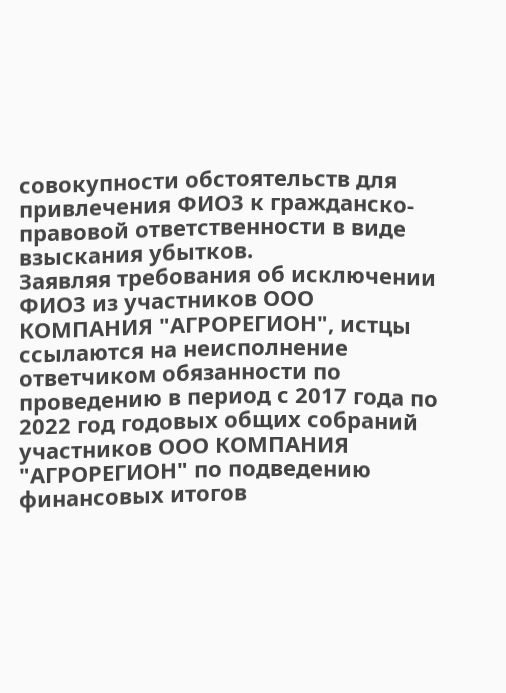совокупности обстоятельств для привлечения ФИО3 к гражданско-правовой ответственности в виде взыскания убытков.
Заявляя требования об исключении ФИО3 из участников ООО КОМПАНИЯ "АГРОРЕГИОН", истцы ссылаются на неисполнение ответчиком обязанности по проведению в период с 2017 года по 2022 год годовых общих собраний участников ООО КОМПАНИЯ "АГРОРЕГИОН" по подведению финансовых итогов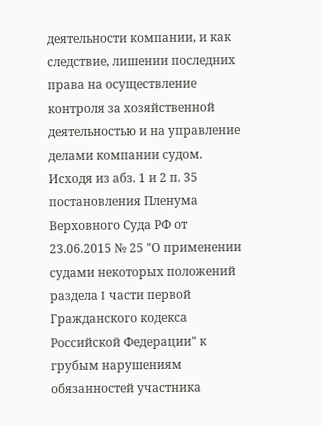деятельности компании, и как следствие, лишении последних права на осуществление контроля за хозяйственной деятельностью и на управление делами компании судом.
Исходя из абз. 1 и 2 п. 35 постановления Пленума Верховного Суда РФ от 23.06.2015 № 25 "О применении судами некоторых положений раздела I части первой Гражданского кодекса Российской Федерации" к грубым нарушениям обязанностей участника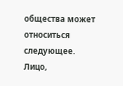общества может относиться следующее. Лицо,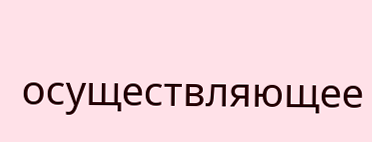осуществляющее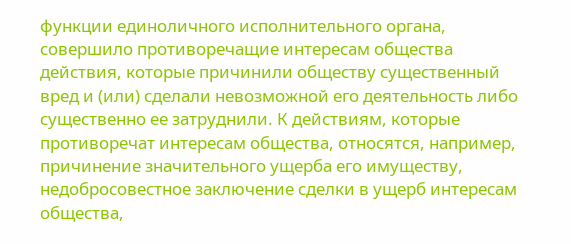функции единоличного исполнительного органа, совершило противоречащие интересам общества действия, которые причинили обществу существенный вред и (или) сделали невозможной его деятельность либо существенно ее затруднили. К действиям, которые противоречат интересам общества, относятся, например, причинение значительного ущерба его имуществу, недобросовестное заключение сделки в ущерб интересам общества,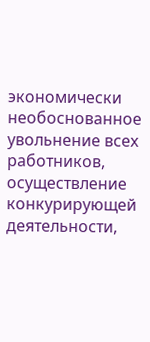экономически необоснованное увольнение всех работников, осуществление конкурирующей деятельности,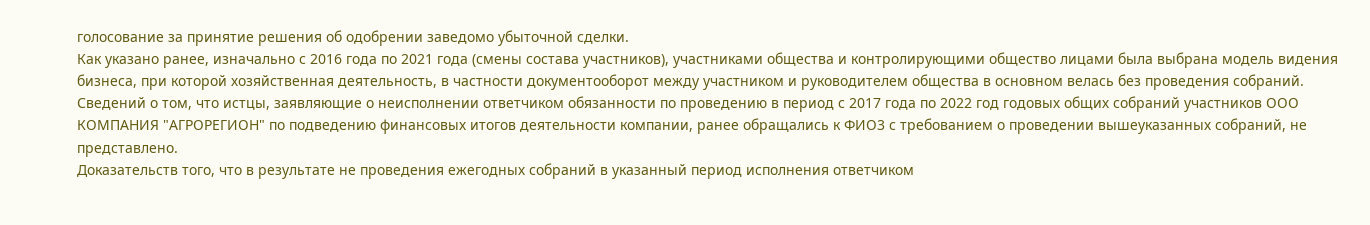голосование за принятие решения об одобрении заведомо убыточной сделки.
Как указано ранее, изначально с 2016 года по 2021 года (смены состава участников), участниками общества и контролирующими общество лицами была выбрана модель видения бизнеса, при которой хозяйственная деятельность, в частности документооборот между участником и руководителем общества в основном велась без проведения собраний.
Сведений о том, что истцы, заявляющие о неисполнении ответчиком обязанности по проведению в период с 2017 года по 2022 год годовых общих собраний участников ООО КОМПАНИЯ "АГРОРЕГИОН" по подведению финансовых итогов деятельности компании, ранее обращались к ФИО3 с требованием о проведении вышеуказанных собраний, не представлено.
Доказательств того, что в результате не проведения ежегодных собраний в указанный период исполнения ответчиком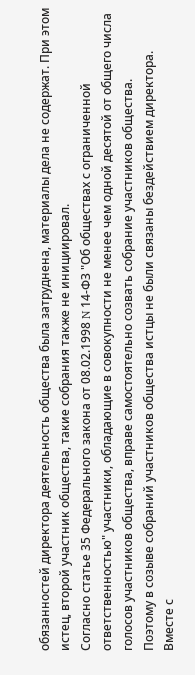обязанностей директора деятельность общества была затруднена, материалы дела не содержат. При этом истец, второй участник общества, такие собрания также не инициировал.
Согласно статье 35 Федерального закона от 08.02.1998 N 14-ФЗ "Об обществах с ограниченной ответственностью" участники, обладающие в совокупности не менее чем одной десятой от общего числа голосов участников общества, вправе самостоятельно созвать собрание участников общества.
Поэтому в созыве собраний участников общества истцы не были связаны бездействием директора.
Вместе с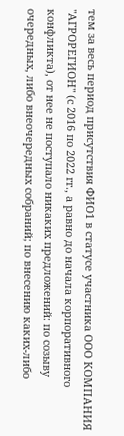тем за весь период присутствия ФИО1 в статусе участника ООО КОМПАНИЯ "АГРОРЕГИОН" (с 2016 по 2022 гг., а равно до начала корпоративного конфликта), от нее не поступало никаких предложений: по созыву очередных, либо внеочередных собраний; по внесению каких-либо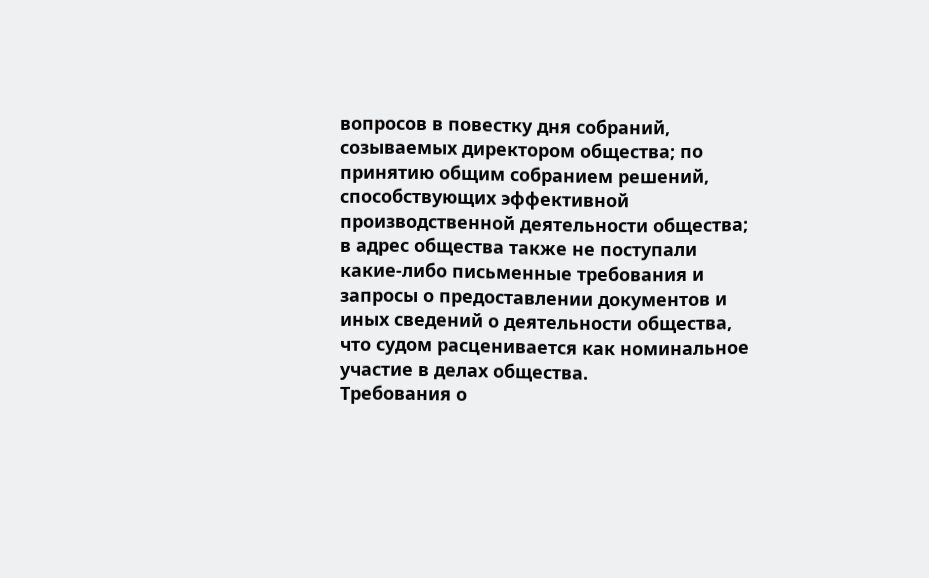вопросов в повестку дня собраний, созываемых директором общества; по принятию общим собранием решений, способствующих эффективной производственной деятельности общества; в адрес общества также не поступали какие-либо письменные требования и запросы о предоставлении документов и иных сведений о деятельности общества, что судом расценивается как номинальное участие в делах общества.
Требования о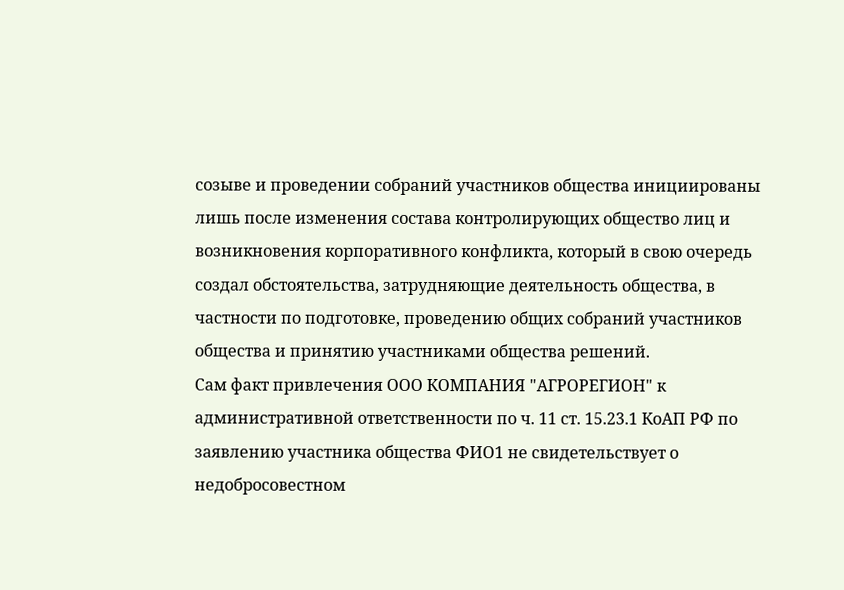созыве и проведении собраний участников общества инициированы лишь после изменения состава контролирующих общество лиц и возникновения корпоративного конфликта, который в свою очередь создал обстоятельства, затрудняющие деятельность общества, в частности по подготовке, проведению общих собраний участников общества и принятию участниками общества решений.
Сам факт привлечения ООО КОМПАНИЯ "АГРОРЕГИОН" к административной ответственности по ч. 11 ст. 15.23.1 КоАП РФ по заявлению участника общества ФИО1 не свидетельствует о недобросовестном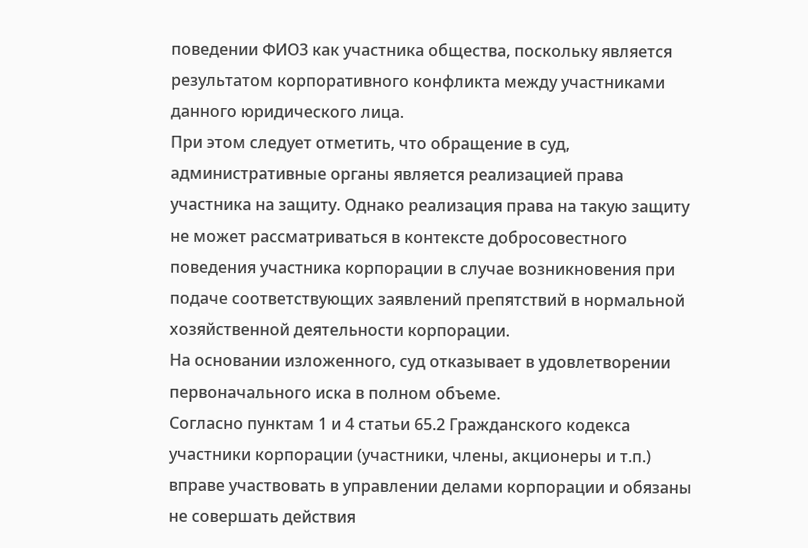поведении ФИО3 как участника общества, поскольку является результатом корпоративного конфликта между участниками данного юридического лица.
При этом следует отметить, что обращение в суд, административные органы является реализацией права участника на защиту. Однако реализация права на такую защиту не может рассматриваться в контексте добросовестного поведения участника корпорации в случае возникновения при подаче соответствующих заявлений препятствий в нормальной хозяйственной деятельности корпорации.
На основании изложенного, суд отказывает в удовлетворении первоначального иска в полном объеме.
Согласно пунктам 1 и 4 статьи 65.2 Гражданского кодекса участники корпорации (участники, члены, акционеры и т.п.) вправе участвовать в управлении делами корпорации и обязаны не совершать действия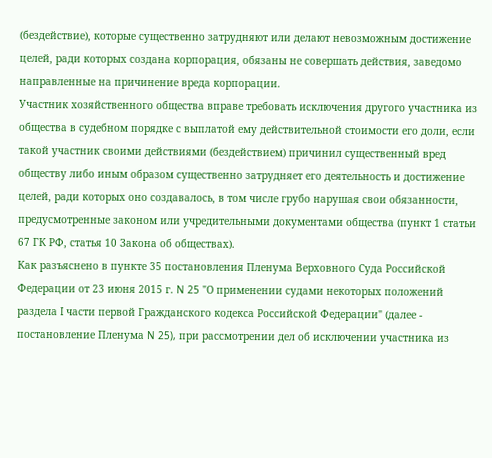(бездействие), которые существенно затрудняют или делают невозможным достижение целей, ради которых создана корпорация, обязаны не совершать действия, заведомо направленные на причинение вреда корпорации.
Участник хозяйственного общества вправе требовать исключения другого участника из общества в судебном порядке с выплатой ему действительной стоимости его доли, если такой участник своими действиями (бездействием) причинил существенный вред обществу либо иным образом существенно затрудняет его деятельность и достижение целей, ради которых оно создавалось, в том числе грубо нарушая свои обязанности, предусмотренные законом или учредительными документами общества (пункт 1 статьи 67 ГК РФ, статья 10 Закона об обществах).
Как разъяснено в пункте 35 постановления Пленума Верховного Суда Российской Федерации от 23 июня 2015 г. N 25 "О применении судами некоторых положений раздела I части первой Гражданского кодекса Российской Федерации" (далее - постановление Пленума N 25), при рассмотрении дел об исключении участника из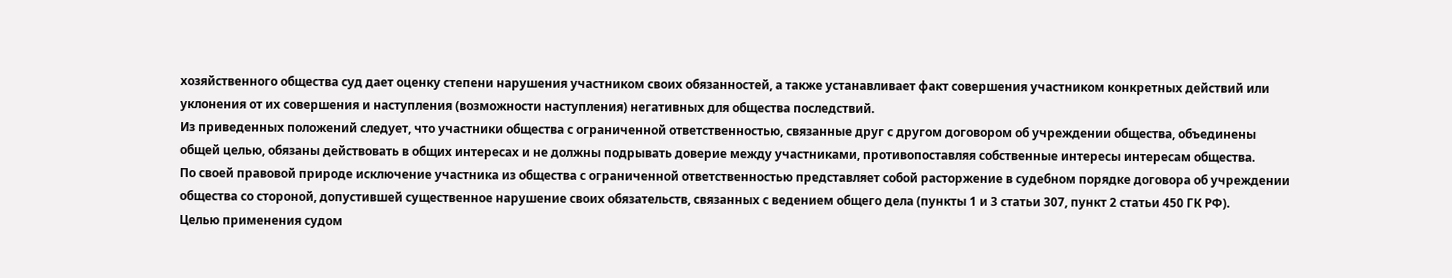хозяйственного общества суд дает оценку степени нарушения участником своих обязанностей, а также устанавливает факт совершения участником конкретных действий или уклонения от их совершения и наступления (возможности наступления) негативных для общества последствий.
Из приведенных положений следует, что участники общества с ограниченной ответственностью, связанные друг с другом договором об учреждении общества, объединены общей целью, обязаны действовать в общих интересах и не должны подрывать доверие между участниками, противопоставляя собственные интересы интересам общества.
По своей правовой природе исключение участника из общества с ограниченной ответственностью представляет собой расторжение в судебном порядке договора об учреждении общества со стороной, допустившей существенное нарушение своих обязательств, связанных с ведением общего дела (пункты 1 и 3 статьи 307, пункт 2 статьи 450 ГК РФ).
Целью применения судом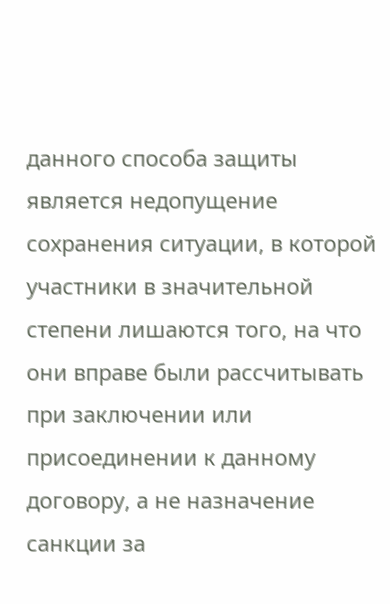данного способа защиты является недопущение сохранения ситуации, в которой участники в значительной степени лишаются того, на что они вправе были рассчитывать при заключении или присоединении к данному договору, а не назначение санкции за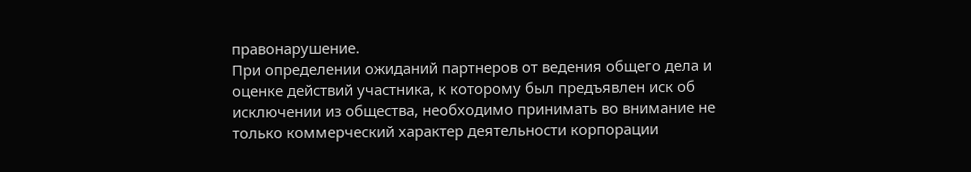правонарушение.
При определении ожиданий партнеров от ведения общего дела и оценке действий участника, к которому был предъявлен иск об исключении из общества, необходимо принимать во внимание не только коммерческий характер деятельности корпорации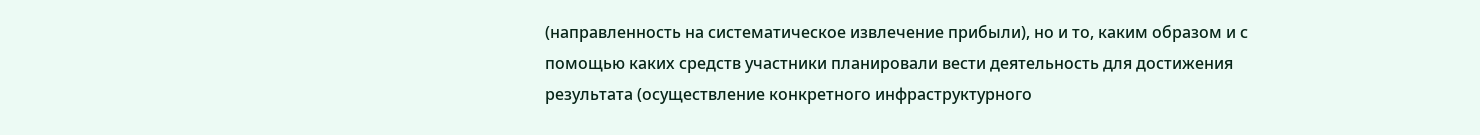(направленность на систематическое извлечение прибыли), но и то, каким образом и с помощью каких средств участники планировали вести деятельность для достижения результата (осуществление конкретного инфраструктурного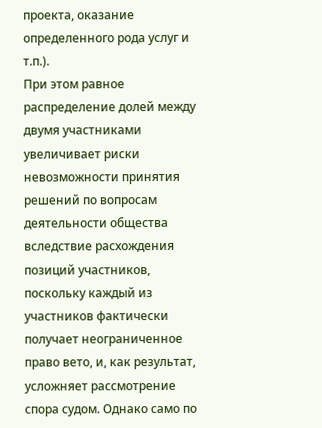проекта, оказание определенного рода услуг и т.п.).
При этом равное распределение долей между двумя участниками увеличивает риски невозможности принятия решений по вопросам деятельности общества вследствие расхождения позиций участников, поскольку каждый из участников фактически получает неограниченное право вето, и, как результат, усложняет рассмотрение спора судом. Однако само по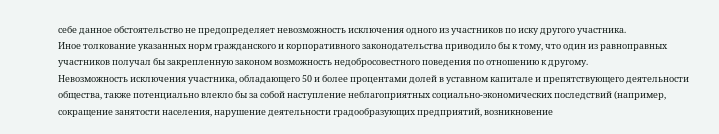себе данное обстоятельство не предопределяет невозможность исключения одного из участников по иску другого участника.
Иное толкование указанных норм гражданского и корпоративного законодательства приводило бы к тому, что один из равноправных участников получал бы закрепленную законом возможность недобросовестного поведения по отношению к другому.
Невозможность исключения участника, обладающего 50 и более процентами долей в уставном капитале и препятствующего деятельности общества, также потенциально влекло бы за собой наступление неблагоприятных социально-экономических последствий (например, сокращение занятости населения, нарушение деятельности градообразующих предприятий, возникновение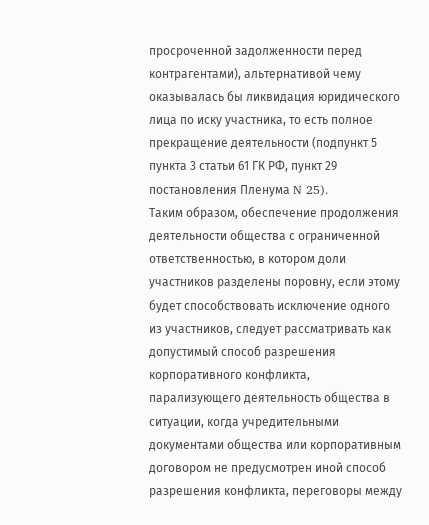просроченной задолженности перед контрагентами), альтернативой чему оказывалась бы ликвидация юридического лица по иску участника, то есть полное прекращение деятельности (подпункт 5 пункта 3 статьи 61 ГК РФ, пункт 29 постановления Пленума N 25).
Таким образом, обеспечение продолжения деятельности общества с ограниченной ответственностью, в котором доли участников разделены поровну, если этому будет способствовать исключение одного из участников, следует рассматривать как допустимый способ разрешения корпоративного конфликта, парализующего деятельность общества в ситуации, когда учредительными документами общества или корпоративным договором не предусмотрен иной способ разрешения конфликта, переговоры между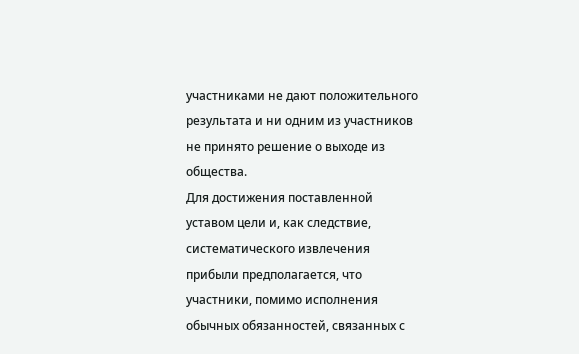участниками не дают положительного результата и ни одним из участников не принято решение о выходе из общества.
Для достижения поставленной уставом цели и, как следствие, систематического извлечения прибыли предполагается, что участники, помимо исполнения обычных обязанностей, связанных с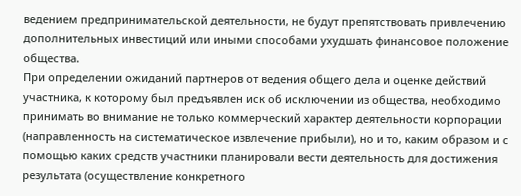ведением предпринимательской деятельности, не будут препятствовать привлечению дополнительных инвестиций или иными способами ухудшать финансовое положение общества.
При определении ожиданий партнеров от ведения общего дела и оценке действий участника, к которому был предъявлен иск об исключении из общества, необходимо принимать во внимание не только коммерческий характер деятельности корпорации (направленность на систематическое извлечение прибыли), но и то, каким образом и с помощью каких средств участники планировали вести деятельность для достижения результата (осуществление конкретного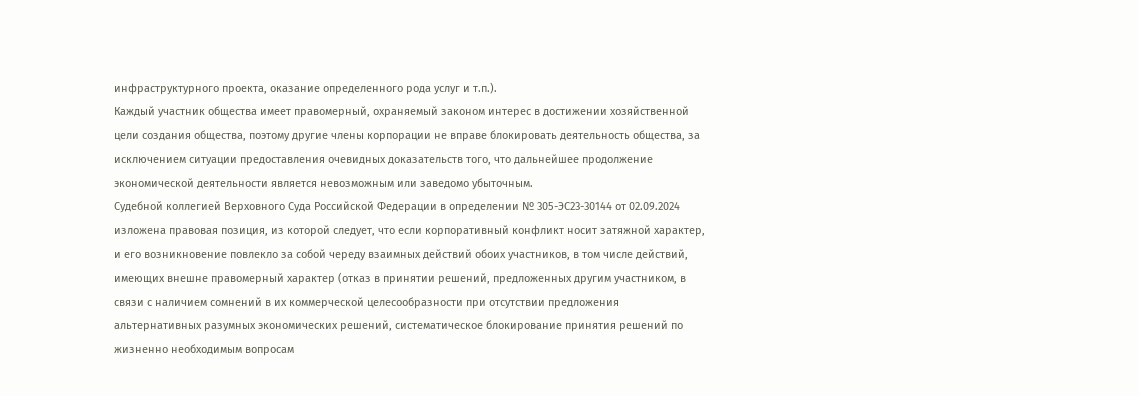инфраструктурного проекта, оказание определенного рода услуг и т.п.).
Каждый участник общества имеет правомерный, охраняемый законом интерес в достижении хозяйственной цели создания общества, поэтому другие члены корпорации не вправе блокировать деятельность общества, за исключением ситуации предоставления очевидных доказательств того, что дальнейшее продолжение экономической деятельности является невозможным или заведомо убыточным.
Судебной коллегией Верховного Суда Российской Федерации в определении № 305-ЭС23-30144 от 02.09.2024 изложена правовая позиция, из которой следует, что если корпоративный конфликт носит затяжной характер, и его возникновение повлекло за собой череду взаимных действий обоих участников, в том числе действий, имеющих внешне правомерный характер (отказ в принятии решений, предложенных другим участником, в связи с наличием сомнений в их коммерческой целесообразности при отсутствии предложения альтернативных разумных экономических решений, систематическое блокирование принятия решений по жизненно необходимым вопросам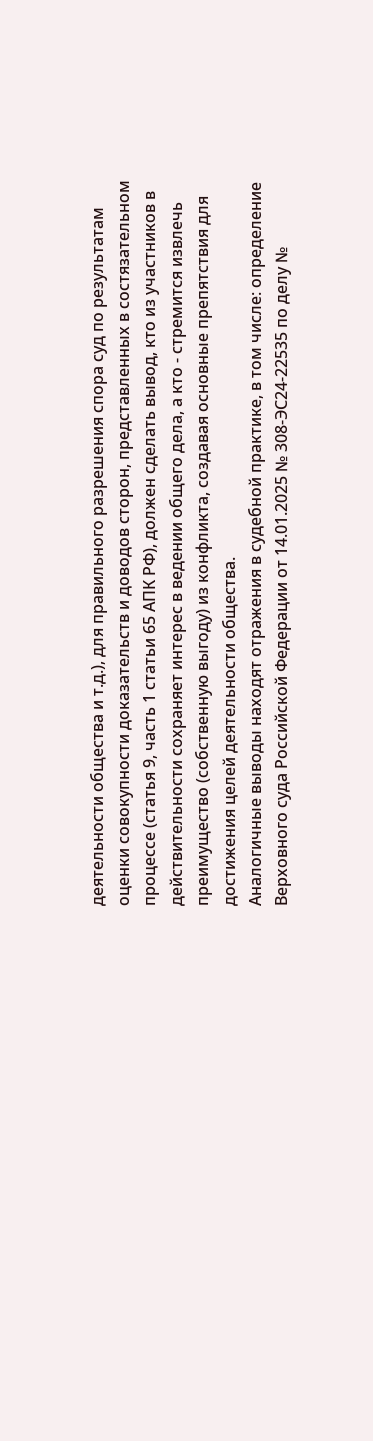деятельности общества и т.д.), для правильного разрешения спора суд по результатам оценки совокупности доказательств и доводов сторон, представленных в состязательном процессе (статья 9, часть 1 статьи 65 АПК РФ), должен сделать вывод, кто из участников в действительности сохраняет интерес в ведении общего дела, а кто - стремится извлечь преимущество (собственную выгоду) из конфликта, создавая основные препятствия для достижения целей деятельности общества.
Аналогичные выводы находят отражения в судебной практике, в том числе: определение Верховного суда Российской Федерации от 14.01.2025 № 308-ЭС24-22535 по делу №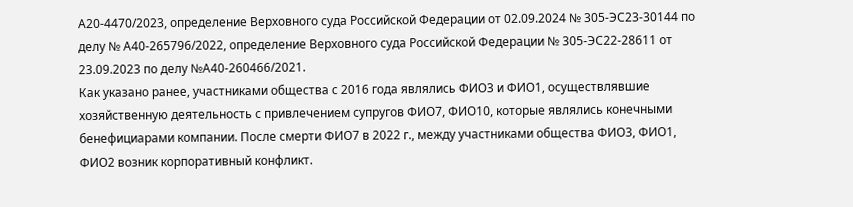А20-4470/2023, определение Верховного суда Российской Федерации от 02.09.2024 № 305-ЭС23-30144 по делу № А40-265796/2022, определение Верховного суда Российской Федерации № 305-ЭС22-28611 от 23.09.2023 по делу №А40-260466/2021.
Как указано ранее, участниками общества с 2016 года являлись ФИО3 и ФИО1, осуществлявшие хозяйственную деятельность с привлечением супругов ФИО7, ФИО10, которые являлись конечными бенефициарами компании. После смерти ФИО7 в 2022 г., между участниками общества ФИО3, ФИО1, ФИО2 возник корпоративный конфликт.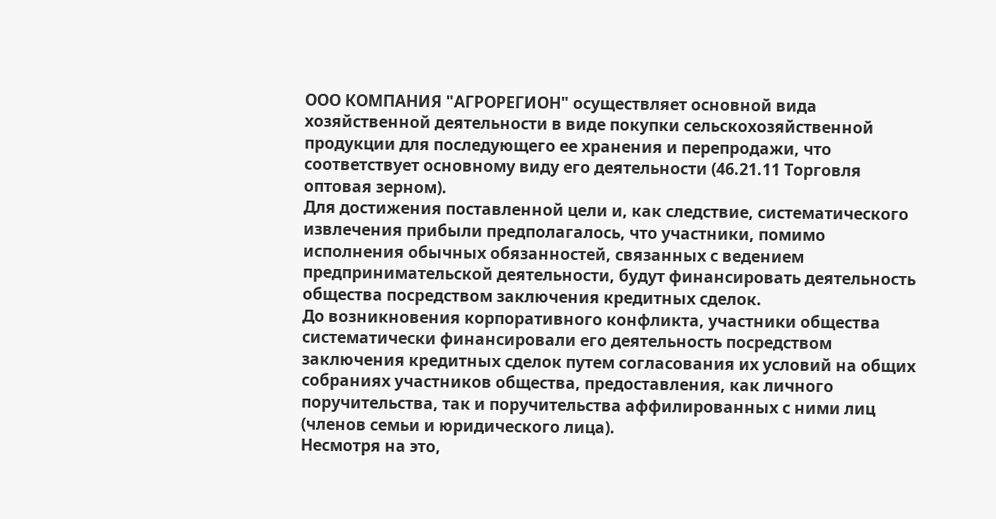ООО КОМПАНИЯ "АГРОРЕГИОН" осуществляет основной вида хозяйственной деятельности в виде покупки сельскохозяйственной продукции для последующего ее хранения и перепродажи, что соответствует основному виду его деятельности (46.21.11 Торговля оптовая зерном).
Для достижения поставленной цели и, как следствие, систематического извлечения прибыли предполагалось, что участники, помимо исполнения обычных обязанностей, связанных с ведением предпринимательской деятельности, будут финансировать деятельность общества посредством заключения кредитных сделок.
До возникновения корпоративного конфликта, участники общества систематически финансировали его деятельность посредством заключения кредитных сделок путем согласования их условий на общих собраниях участников общества, предоставления, как личного поручительства, так и поручительства аффилированных с ними лиц (членов семьи и юридического лица).
Несмотря на это,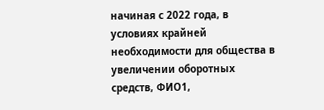начиная с 2022 года, в условиях крайней необходимости для общества в увеличении оборотных средств, ФИО1,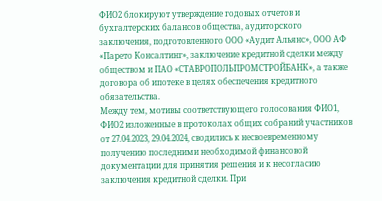ФИО2 блокируют утверждение годовых отчетов и бухгалтерских балансов общества, аудиторского заключения, подготовленного ООО «Аудит Альянс», ООО АФ «Парето Консалтинг», заключение кредитной сделки между обществом и ПАО «СТАВРОПОЛЬПРОМСТРОЙБАНК», а также договора об ипотеке в целях обеспечения кредитного обязательства.
Между тем, мотивы соответствующего голосования ФИО1, ФИО2 изложенные в протоколах общих собраний участников от 27.04.2023, 29.04.2024, сводились к несвоевременному получению последними необходимой финансовой документации для принятия решения и к несогласию заключения кредитной сделки. При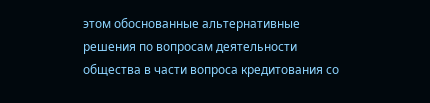этом обоснованные альтернативные решения по вопросам деятельности общества в части вопроса кредитования со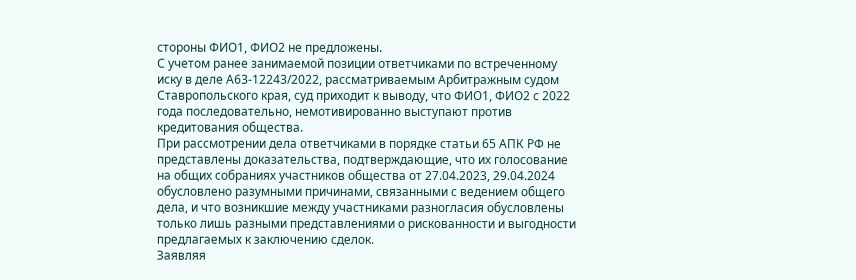стороны ФИО1, ФИО2 не предложены.
С учетом ранее занимаемой позиции ответчиками по встреченному иску в деле А63-12243/2022, рассматриваемым Арбитражным судом Ставропольского края, суд приходит к выводу, что ФИО1, ФИО2 с 2022 года последовательно, немотивированно выступают против кредитования общества.
При рассмотрении дела ответчиками в порядке статьи 65 АПК РФ не представлены доказательства, подтверждающие, что их голосование на общих собраниях участников общества от 27.04.2023, 29.04.2024 обусловлено разумными причинами, связанными с ведением общего дела, и что возникшие между участниками разногласия обусловлены только лишь разными представлениями о рискованности и выгодности предлагаемых к заключению сделок.
Заявляя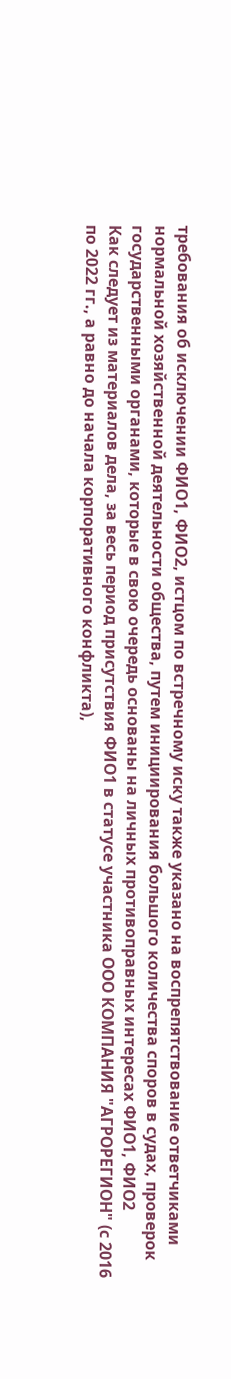требования об исключении ФИО1, ФИО2, истцом по встречному иску также указано на воспрепятствование ответчиками нормальной хозяйственной деятельности общества, путем инициирования большого количества споров в судах, проверок государственными органами, которые в свою очередь основаны на личных противоправных интересах ФИО1, ФИО2
Как следует из материалов дела, за весь период присутствия ФИО1 в статусе участника ООО КОМПАНИЯ "АГРОРЕГИОН" (с 2016 по 2022 гг., а равно до начала корпоративного конфликта),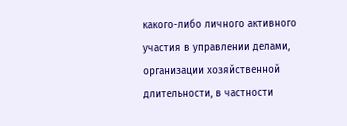какого-либо личного активного участия в управлении делами, организации хозяйственной длительности, в частности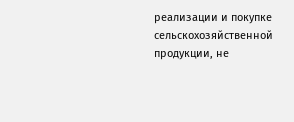реализации и покупке сельскохозяйственной продукции, не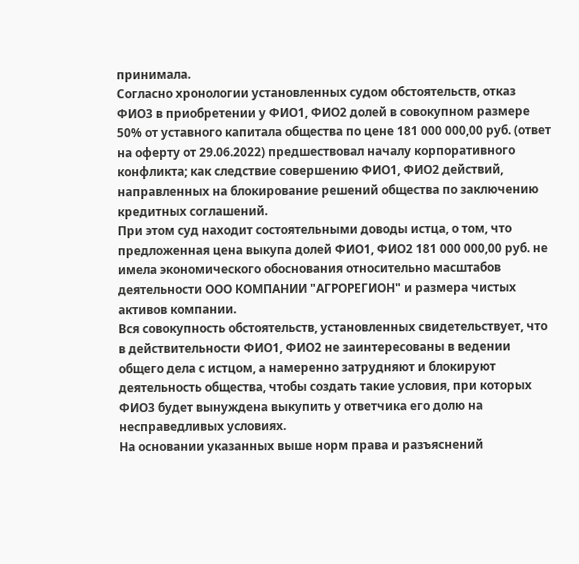принимала.
Согласно хронологии установленных судом обстоятельств, отказ ФИО3 в приобретении у ФИО1, ФИО2 долей в совокупном размере 50% от уставного капитала общества по цене 181 000 000,00 руб. (ответ на оферту от 29.06.2022) предшествовал началу корпоративного конфликта; как следствие совершению ФИО1, ФИО2 действий, направленных на блокирование решений общества по заключению кредитных соглашений.
При этом суд находит состоятельными доводы истца, о том, что предложенная цена выкупа долей ФИО1, ФИО2 181 000 000,00 руб. не имела экономического обоснования относительно масштабов деятельности ООО КОМПАНИИ "АГРОРЕГИОН" и размера чистых активов компании.
Вся совокупность обстоятельств, установленных свидетельствует, что в действительности ФИО1, ФИО2 не заинтересованы в ведении общего дела с истцом, а намеренно затрудняют и блокируют деятельность общества, чтобы создать такие условия, при которых ФИО3 будет вынуждена выкупить у ответчика его долю на несправедливых условиях.
На основании указанных выше норм права и разъяснений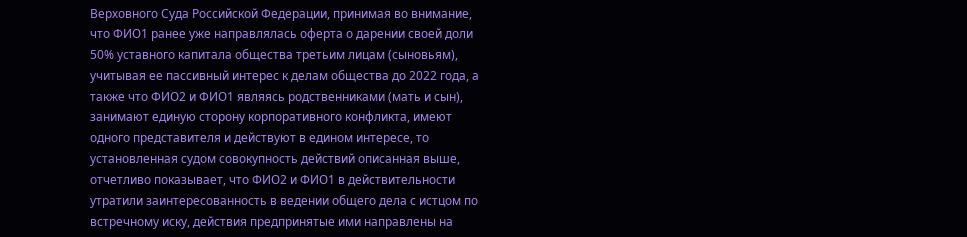Верховного Суда Российской Федерации, принимая во внимание, что ФИО1 ранее уже направлялась оферта о дарении своей доли 50% уставного капитала общества третьим лицам (сыновьям), учитывая ее пассивный интерес к делам общества до 2022 года, а также что ФИО2 и ФИО1 являясь родственниками (мать и сын), занимают единую сторону корпоративного конфликта, имеют одного представителя и действуют в едином интересе, то установленная судом совокупность действий описанная выше, отчетливо показывает, что ФИО2 и ФИО1 в действительности утратили заинтересованность в ведении общего дела с истцом по встречному иску, действия предпринятые ими направлены на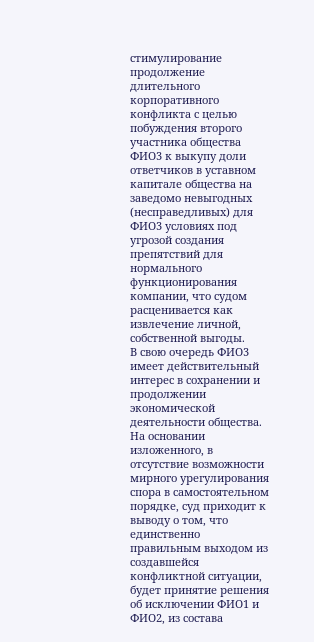стимулирование продолжение длительного корпоративного конфликта с целью побуждения второго участника общества ФИО3 к выкупу доли ответчиков в уставном капитале общества на заведомо невыгодных (несправедливых) для ФИО3 условиях под угрозой создания препятствий для нормального функционирования компании, что судом расценивается как извлечение личной, собственной выгоды.
В свою очередь ФИО3 имеет действительный интерес в сохранении и продолжении экономической деятельности общества.
На основании изложенного, в отсутствие возможности мирного урегулирования спора в самостоятельном порядке, суд приходит к выводу о том, что единственно правильным выходом из создавшейся конфликтной ситуации, будет принятие решения об исключении ФИО1 и ФИО2, из состава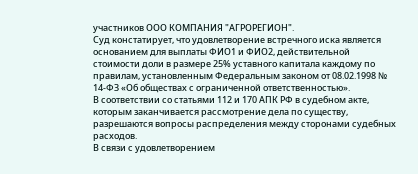участников ООО КОМПАНИЯ "АГРОРЕГИОН".
Суд констатирует, что удовлетворение встречного иска является основанием для выплаты ФИО1 и ФИО2, действительной стоимости доли в размере 25% уставного капитала каждому по правилам, установленным Федеральным законом от 08.02.1998 № 14-ФЗ «Об обществах с ограниченной ответственностью».
В соответствии со статьями 112 и 170 АПК РФ в судебном акте, которым заканчивается рассмотрение дела по существу, разрешаются вопросы распределения между сторонами судебных расходов.
В связи с удовлетворением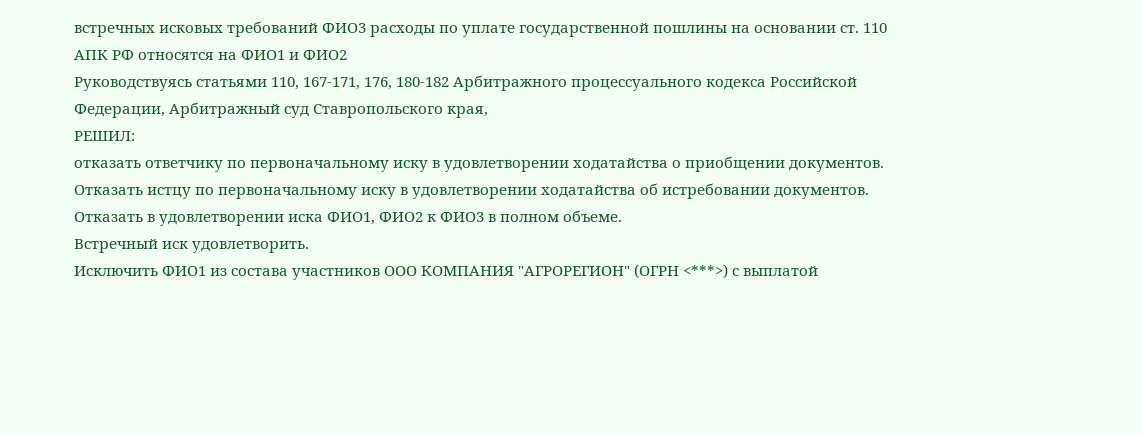встречных исковых требований ФИО3 расходы по уплате государственной пошлины на основании ст. 110 АПК РФ относятся на ФИО1 и ФИО2
Руководствуясь статьями 110, 167-171, 176, 180-182 Арбитражного процессуального кодекса Российской Федерации, Арбитражный суд Ставропольского края,
РЕШИЛ:
отказать ответчику по первоначальному иску в удовлетворении ходатайства о приобщении документов.
Отказать истцу по первоначальному иску в удовлетворении ходатайства об истребовании документов.
Отказать в удовлетворении иска ФИО1, ФИО2 к ФИО3 в полном объеме.
Встречный иск удовлетворить.
Исключить ФИО1 из состава участников ООО КОМПАНИЯ "АГРОРЕГИОН" (ОГРН <***>) с выплатой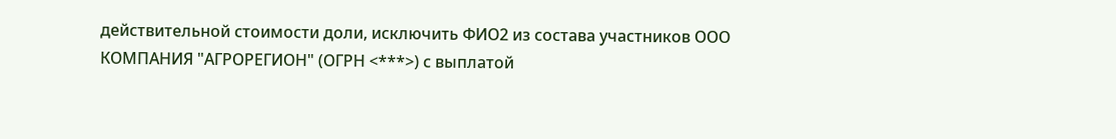действительной стоимости доли, исключить ФИО2 из состава участников ООО КОМПАНИЯ "АГРОРЕГИОН" (ОГРН <***>) с выплатой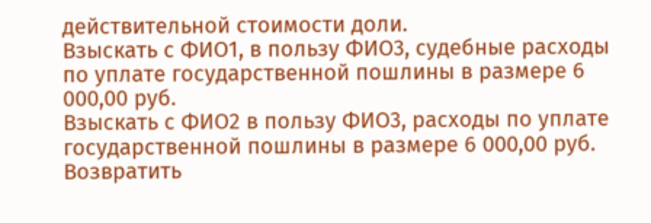действительной стоимости доли.
Взыскать с ФИО1, в пользу ФИО3, судебные расходы по уплате государственной пошлины в размере 6 000,00 руб.
Взыскать с ФИО2 в пользу ФИО3, расходы по уплате государственной пошлины в размере 6 000,00 руб.
Возвратить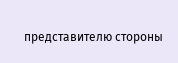представителю стороны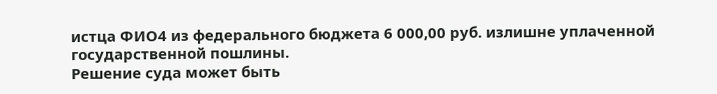истца ФИО4 из федерального бюджета 6 000,00 руб. излишне уплаченной государственной пошлины.
Решение суда может быть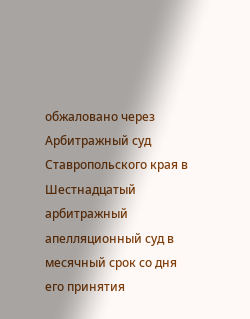обжаловано через Арбитражный суд Ставропольского края в Шестнадцатый арбитражный апелляционный суд в месячный срок со дня его принятия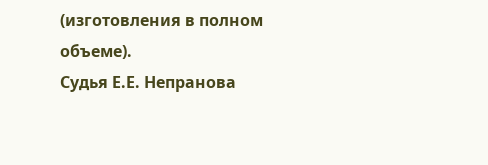(изготовления в полном объеме).
Судья Е.Е. Непранова